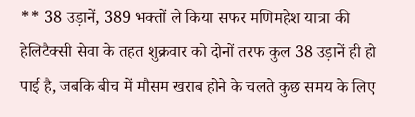** 38 उड़ानें, 389 भक्तों ले किया सफर मणिमहेश यात्रा की हेलिटैक्सी सेवा के तहत शुक्रवार को दोनों तरफ कुल 38 उड़ानें ही हो पाई है, जबकि बीच में मौसम खराब होने के चलते कुछ समय के लिए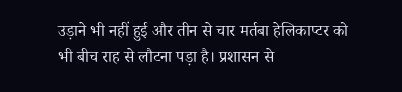उड़ाने भी नहीं हुई और तीन से चार मर्तबा हेलिकाप्टर को भी बीच राह से लौटना पड़ा है। प्रशासन से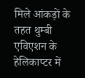मिले आंकड़ों के तहत थुम्बी एविएशन के हेलिकाप्टर में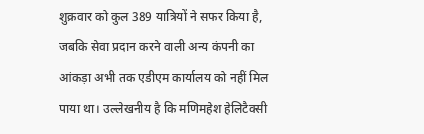शुक्रवार को कुल 389 यात्रियों ने सफर किया है, जबकि सेवा प्रदान करने वाली अन्य कंपनी का आंकड़ा अभी तक एडीएम कार्यालय को नहीं मिल पाया था। उल्लेखनीय है कि मणिमहेश हेलिटैक्सी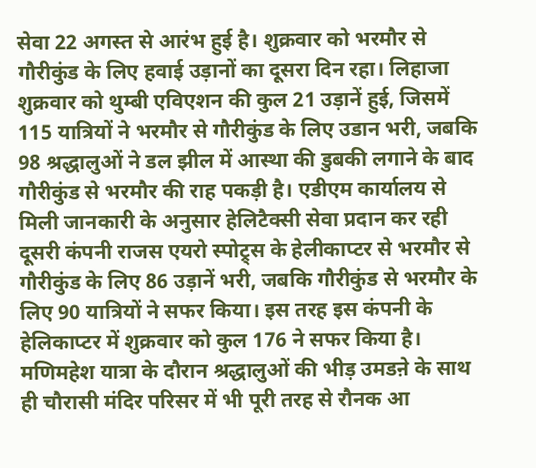सेवा 22 अगस्त से आरंभ हुई है। शुक्रवार को भरमौर से गौरीकुंड के लिए हवाई उड़ानों का दूसरा दिन रहा। लिहाजा शुक्रवार को थुम्बी एविएशन की कुल 21 उड़ानें हुई, जिसमें 115 यात्रियों ने भरमौर से गौरीकुंड के लिए उडान भरी, जबकि 98 श्रद्धालुओं ने डल झील में आस्था की डुबकी लगाने के बाद गौरीकुंड से भरमौर की राह पकड़ी है। एडीएम कार्यालय से मिली जानकारी के अनुसार हेलिटैक्सी सेवा प्रदान कर रही दूसरी कंपनी राजस एयरो स्पोट्र्स के हेलीकाप्टर से भरमौर से गौरीकुंड के लिए 86 उड़ानें भरी, जबकि गौरीकुंड से भरमौर के लिए 90 यात्रियों ने सफर किया। इस तरह इस कंपनी के हेलिकाप्टर में शुक्रवार को कुल 176 ने सफर किया है। मणिमहेश यात्रा के दौरान श्रद्धालुओं की भीड़ उमडऩे के साथ ही चौरासी मंदिर परिसर में भी पूरी तरह से रौनक आ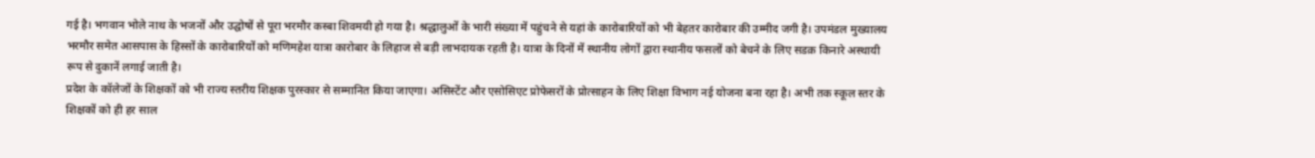गई है। भगवान भोले नाथ के भजनों और उद्घोषों से पूरा भरमौर कस्बा शिवमयी हो गया है। श्रद्धालुओं के भारी संख्या में पहुंचने से यहां के कारोबारियों को भी बेहतर कारोबार की उम्मीद जगी है। उपमंडल मुख्यालय भरमौर समेत आसपास के हिस्सों के कारोबारियों को मणिमहेश यात्रा कारोबार के लिहाज से बड़ी लाभदायक रहती है। यात्रा के दिनों में स्थानीय लोगों द्वारा स्थानीय फसलों को बेचने के लिए सडक़ किनारे अस्थायी रूप से दुकानें लगाई जाती है।
प्रदेश के कॉलेजों के शिक्षकों को भी राज्य स्तरीय शिक्षक पुरस्कार से सम्मानित किया जाएगा। असिस्टेंट और एसोसिएट प्रोफेसरों के प्रोत्साहन के लिए शिक्षा विभाग नई योजना बना रहा है। अभी तक स्कूल स्तर के शिक्षकों को ही हर साल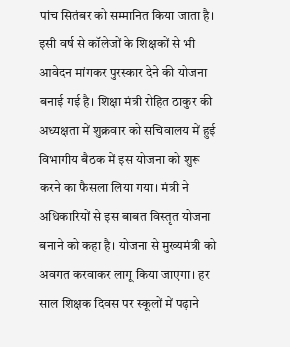पांच सितंबर को सम्मानित किया जाता है। इसी वर्ष से कॉलेजों के शिक्षकों से भी आवेदन मांगकर पुरस्कार देने की योजना बनाई गई है। शिक्षा मंत्री रोहित ठाकुर की अध्यक्षता में शुक्रवार को सचिवालय में हुई विभागीय बैठक में इस योजना को शुरू करने का फैसला लिया गया। मंत्री ने अधिकारियों से इस बाबत विस्तृत योजना बनाने को कहा है। योजना से मुख्यमंत्री को अवगत करवाकर लागू किया जाएगा। हर साल शिक्षक दिवस पर स्कूलों में पढ़ाने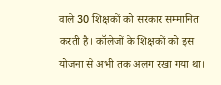वाले 30 शिक्षकों को सरकार सम्मानित करती है। कॉलेजों के शिक्षकों को इस योजना से अभी तक अलग रखा गया था।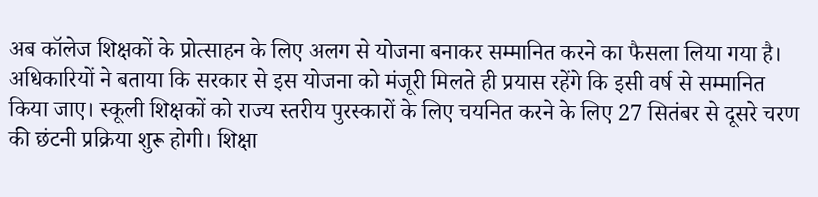अब कॉलेज शिक्षकों के प्रोत्साहन के लिए अलग से योजना बनाकर सम्मानित करने का फैसला लिया गया है। अधिकारियों ने बताया कि सरकार से इस योजना को मंजूरी मिलते ही प्रयास रहेंगे कि इसी वर्ष से सम्मानित किया जाए। स्कूली शिक्षकों को राज्य स्तरीय पुरस्कारों के लिए चयनित करने के लिए 27 सितंबर से दूसरे चरण की छंटनी प्रक्रिया शुरू होगी। शिक्षा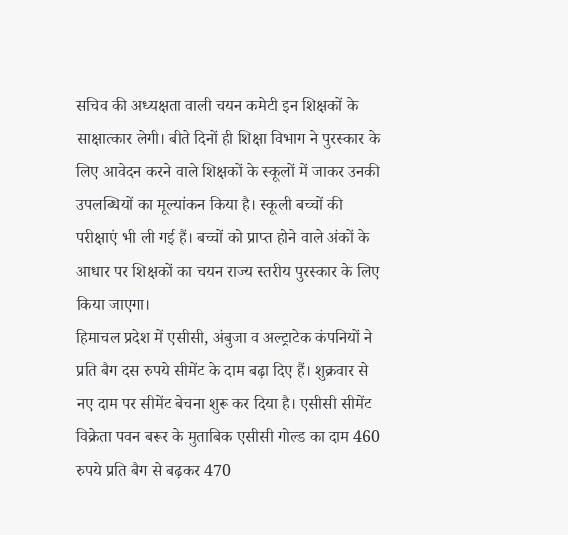सचिव की अध्यक्षता वाली चयन कमेटी इन शिक्षकों के साक्षात्कार लेगी। बीते दिनों ही शिक्षा विभाग ने पुरस्कार के लिए आवेदन करने वाले शिक्षकों के स्कूलों में जाकर उनकी उपलब्धियों का मूल्यांकन किया है। स्कूली बच्चों की परीक्षाएं भी ली गई हैं। बच्चों को प्राप्त होने वाले अंकों के आधार पर शिक्षकों का चयन राज्य स्तरीय पुरस्कार के लिए किया जाएगा।
हिमाचल प्रदेश में एसीसी, अंबुजा व अल्ट्राटेक कंपनियों ने प्रति बैग दस रुपये सीमेंट के दाम बढ़ा दिए हैं। शुक्रवार से नए दाम पर सीमेंट बेचना शुरू कर दिया है। एसीसी सीमेंट विक्रेता पवन बरूर के मुताबिक एसीसी गोल्ड का दाम 460 रुपये प्रति बैग से बढ़कर 470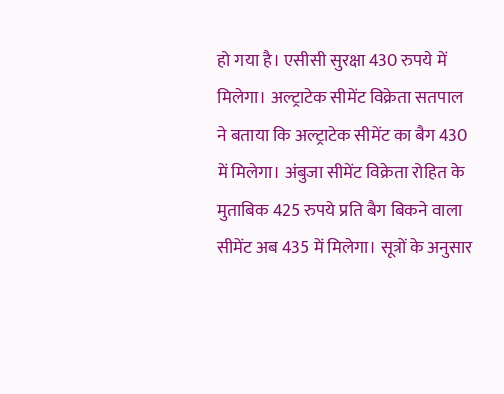हो गया है। एसीसी सुरक्षा 430 रुपये में मिलेगा। अल्ट्राटेक सीमेंट विक्रेता सतपाल ने बताया कि अल्ट्राटेक सीमेंट का बैग 430 में मिलेगा। अंबुजा सीमेंट विक्रेता रोहित के मुताबिक 425 रुपये प्रति बैग बिकने वाला सीमेंट अब 435 में मिलेगा। सूत्रों के अनुसार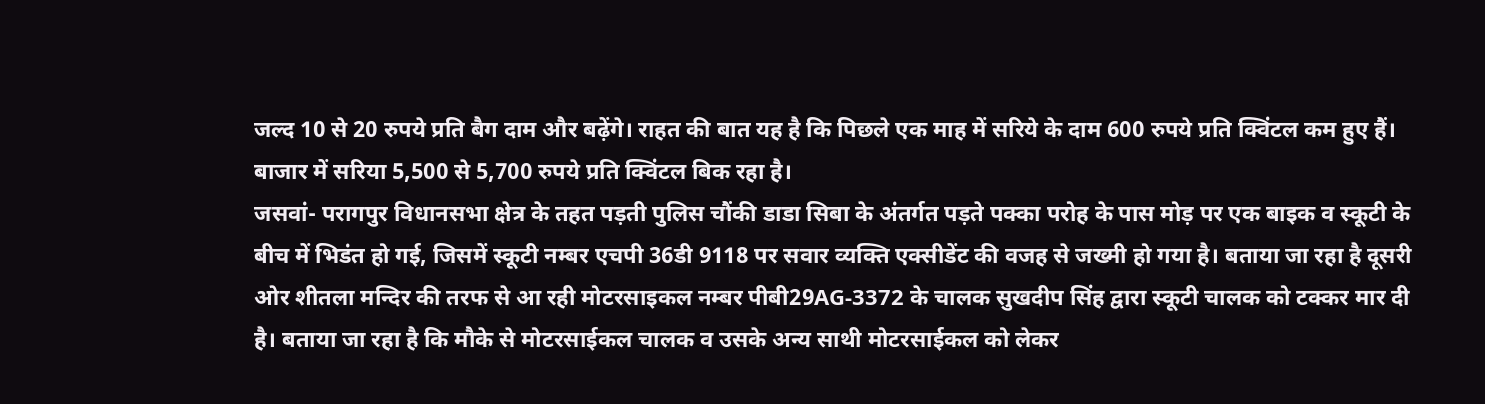जल्द 10 से 20 रुपये प्रति बैग दाम और बढ़ेंगे। राहत की बात यह है कि पिछले एक माह में सरिये के दाम 600 रुपये प्रति क्विंटल कम हुए हैं। बाजार में सरिया 5,500 से 5,700 रुपये प्रति क्विंटल बिक रहा है।
जसवां- परागपुर विधानसभा क्षेत्र के तहत पड़ती पुलिस चौंकी डाडा सिबा के अंतर्गत पड़ते पक्का परोह के पास मोड़ पर एक बाइक व स्कूटी के बीच में भिडंत हो गई, जिसमें स्कूटी नम्बर एचपी 36डी 9118 पर सवार व्यक्ति एक्सीडेंट की वजह से जख्मी हो गया है। बताया जा रहा है दूसरी ओर शीतला मन्दिर की तरफ से आ रही मोटरसाइकल नम्बर पीबी29AG-3372 के चालक सुखदीप सिंह द्वारा स्कूटी चालक को टक्कर मार दी है। बताया जा रहा है कि मौके से मोटरसाईकल चालक व उसके अन्य साथी मोटरसाईकल को लेकर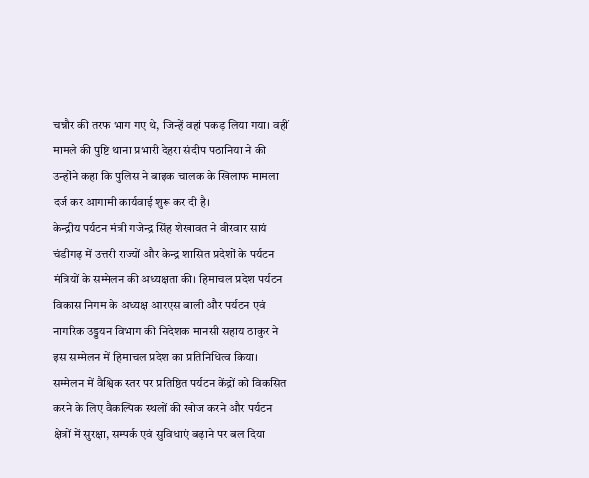चन्नौर की तरफ भाग गए थे, जिन्हें वहां पकड़ लिया गया। वहीं मामले की पुष्टि थाना प्रभारी देहरा संदीप पठानिया ने की उन्होंने कहा कि पुलिस ने बाइक चालक के खिलाफ मामला दर्ज कर आगामी कार्यवाई शुरू कर दी है।
केन्द्रीय पर्यटन मंत्री गजेन्द्र सिंह शेखावत ने वीरवार सायं चंडीगढ़ में उत्तरी राज्यों और केन्द्र शासित प्रदेशों के पर्यटन मंत्रियों के सम्मेलन की अध्यक्षता की। हिमाचल प्रदेश पर्यटन विकास निगम के अध्यक्ष आरएस बाली और पर्यटन एवं नागरिक उड्डयन विभाग की निदेशक मानसी सहाय ठाकुर ने इस सम्मेलन में हिमाचल प्रदेश का प्रतिनिधित्व किया। सम्मेलन में वैश्विक स्तर पर प्रतिष्ठित पर्यटन केंद्रों को विकसित करने के लिए वैकल्पिक स्थलों की खोज करने और पर्यटन क्षेत्रों में सुरक्षा, सम्पर्क एवं सुविधाएं बढ़ाने पर बल दिया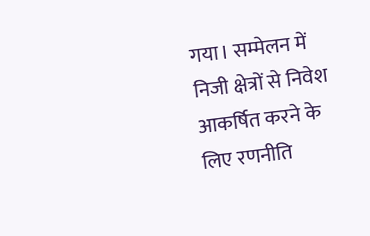गया। सम्मेलन में निजी क्षेत्रों से निवेश आकर्षित करने के लिए रणनीति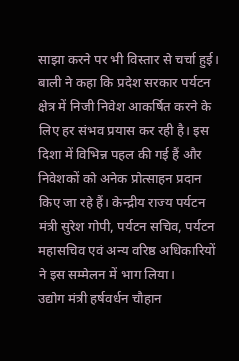साझा करने पर भी विस्तार से चर्चा हुई। बाली ने कहा कि प्रदेश सरकार पर्यटन क्षेत्र में निजी निवेश आकर्षित करने के लिए हर संभव प्रयास कर रही है। इस दिशा में विभिन्न पहल की गई हैं और निवेशकों को अनेक प्रोत्साहन प्रदान किए जा रहे हैं। केन्द्रीय राज्य पर्यटन मंत्री सुरेश गोपी, पर्यटन सचिव, पर्यटन महासचिव एवं अन्य वरिष्ठ अधिकारियों ने इस सम्मेलन में भाग लिया।
उद्योग मंत्री हर्षवर्धन चौहान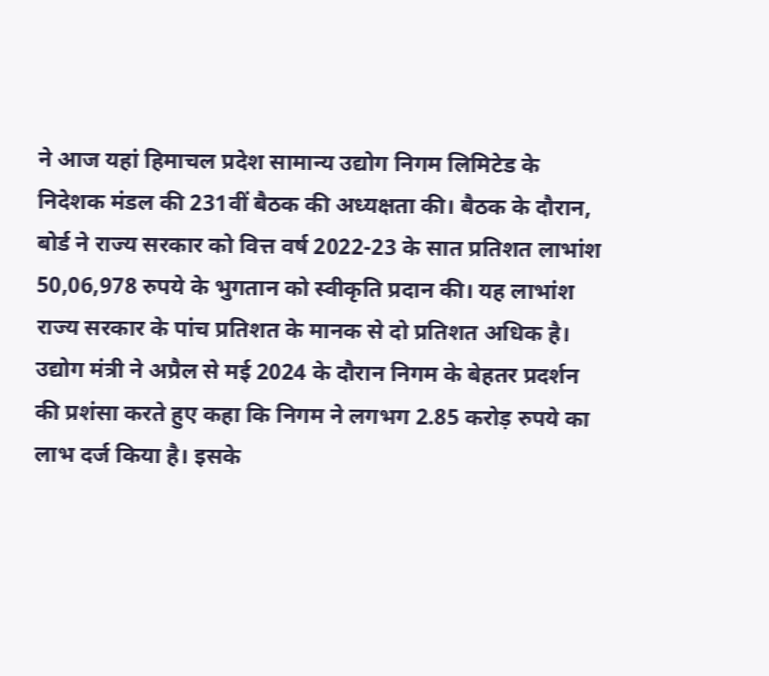ने आज यहां हिमाचल प्रदेश सामान्य उद्योग निगम लिमिटेड के निदेशक मंडल की 231वीं बैठक की अध्यक्षता की। बैठक के दौरान, बोर्ड ने राज्य सरकार को वित्त वर्ष 2022-23 के सात प्रतिशत लाभांश 50,06,978 रुपये के भुगतान को स्वीकृति प्रदान की। यह लाभांश राज्य सरकार के पांच प्रतिशत के मानक से दो प्रतिशत अधिक है। उद्योग मंत्री ने अप्रैल से मई 2024 के दौरान निगम के बेहतर प्रदर्शन की प्रशंसा करते हुए कहा कि निगम ने लगभग 2.85 करोड़ रुपये का लाभ दर्ज किया है। इसके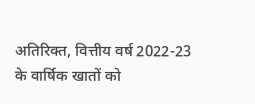अतिरिक्त, वित्तीय वर्ष 2022-23 के वार्षिक खातों को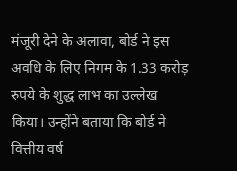मंजूरी देने के अलावा, बोर्ड ने इस अवधि के लिए निगम के 1.33 करोड़ रुपये के शुद्ध लाभ का उल्लेख किया। उन्होंने बताया कि बोर्ड ने वित्तीय वर्ष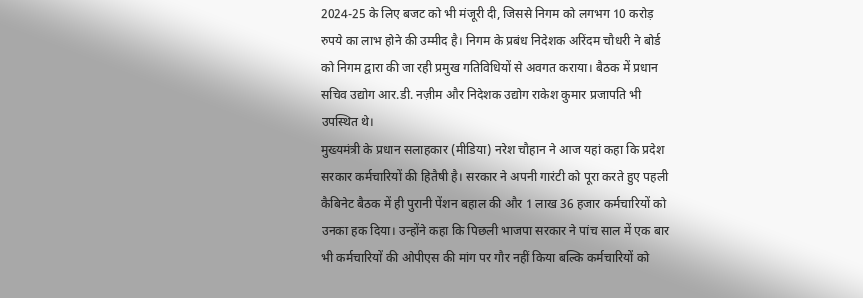2024-25 के लिए बजट को भी मंजूरी दी, जिससे निगम को लगभग 10 करोड़ रुपये का लाभ होने की उम्मीद है। निगम के प्रबंध निदेशक अरिंदम चौधरी ने बोर्ड को निगम द्वारा की जा रही प्रमुख गतिविधियों से अवगत कराया। बैठक में प्रधान सचिव उद्योग आर.डी. नज़ीम और निदेशक उद्योग राकेश कुमार प्रजापति भी उपस्थित थे।
मुख्यमंत्री के प्रधान सलाहकार (मीडिया) नरेश चौहान ने आज यहां कहा कि प्रदेश सरकार कर्मचारियों की हितैषी है। सरकार ने अपनी गारंटी को पूरा करते हुए पहली कैबिनेट बैठक में ही पुरानी पेंशन बहाल की और 1 लाख 36 हजार कर्मचारियों को उनका हक दिया। उन्होंने कहा कि पिछली भाजपा सरकार ने पांच साल में एक बार भी कर्मचारियों की ओपीएस की मांग पर गौर नहीं किया बल्कि कर्मचारियों को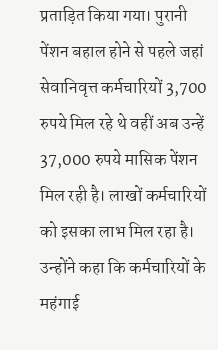प्रताड़ित किया गया। पुरानी पेंशन बहाल होने से पहले जहां सेवानिवृत्त कर्मचारियों 3,700 रुपये मिल रहे थे वहीं अब उन्हें 37,000 रुपये मासिक पेंशन मिल रही है। लाखों कर्मचारियों को इसका लाभ मिल रहा है। उन्होंने कहा कि कर्मचारियों के महंगाई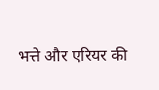भत्ते और एरियर की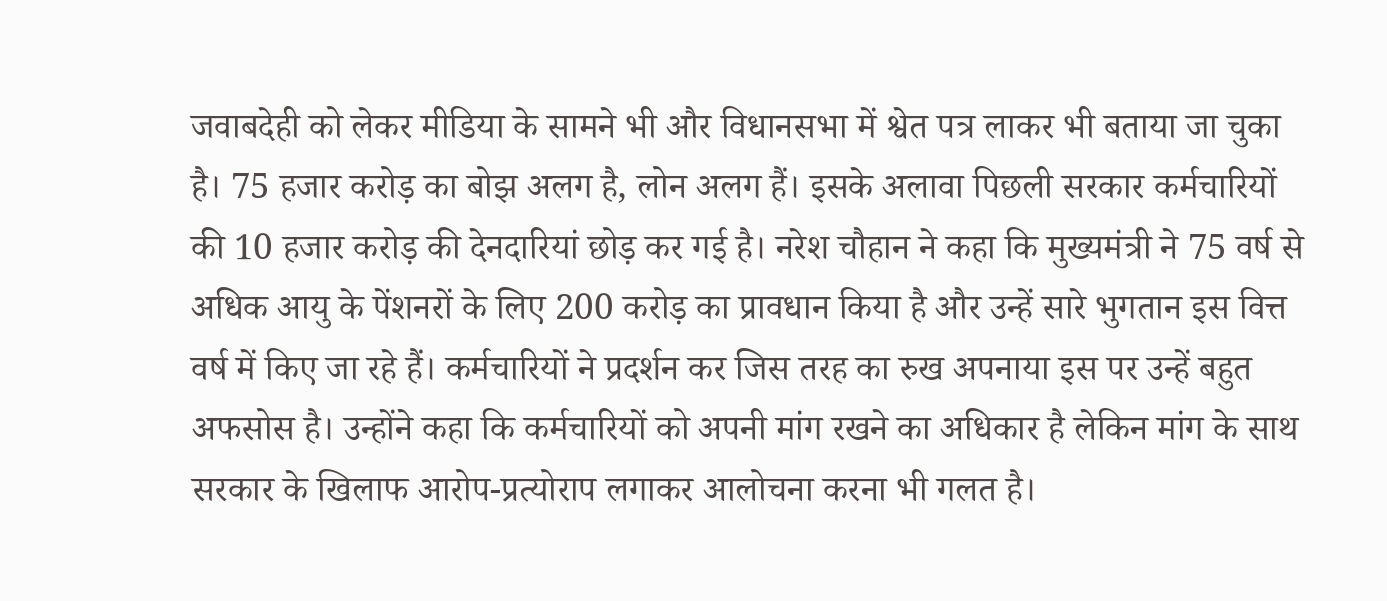जवाबदेही को लेकर मीडिया के सामने भी और विधानसभा में श्वेत पत्र लाकर भी बताया जा चुका है। 75 हजार करोड़ का बोझ अलग है, लोन अलग हैं। इसके अलावा पिछली सरकार कर्मचारियों की 10 हजार करोड़ की देनदारियां छोड़ कर गई है। नरेश चौहान ने कहा कि मुख्यमंत्री ने 75 वर्ष से अधिक आयु के पेंशनरों के लिए 200 करोड़ का प्रावधान किया है और उन्हें सारे भुगतान इस वित्त वर्ष में किए जा रहे हैं। कर्मचारियों ने प्रदर्शन कर जिस तरह का रुख अपनाया इस पर उन्हें बहुत अफसोस है। उन्होंने कहा कि कर्मचारियों को अपनी मांग रखने का अधिकार है लेकिन मांग के साथ सरकार के खिलाफ आरोप-प्रत्योराप लगाकर आलोचना करना भी गलत है।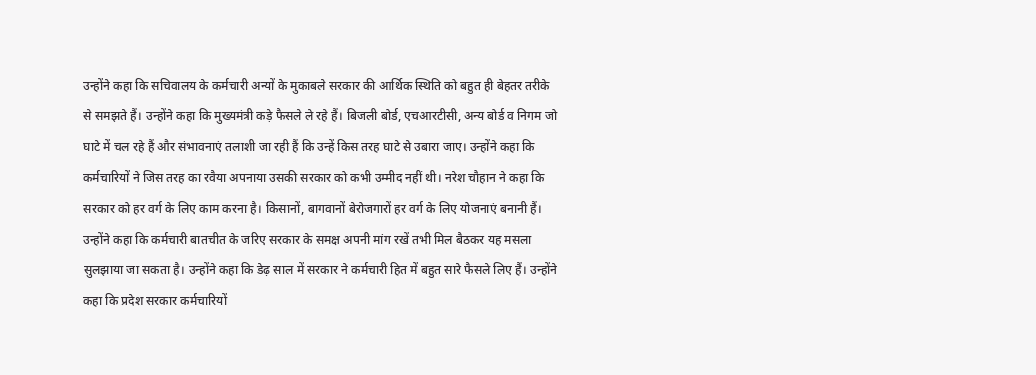उन्होंने कहा कि सचिवालय के कर्मचारी अन्यों के मुकाबले सरकार की आर्थिक स्थिति को बहुत ही बेहतर तरीके से समझते हैं। उन्होंने कहा कि मुख्यमंत्री कड़े फैसले ले रहे हैं। बिजली बोर्ड, एचआरटीसी, अन्य बोर्ड व निगम जो घाटे में चल रहे हैं और संभावनाएं तलाशी जा रही हैं कि उन्हें किस तरह घाटे से उबारा जाए। उन्होंने कहा कि कर्मचारियों ने जिस तरह का रवैया अपनाया उसकी सरकार को कभी उम्मीद नहीं थी। नरेश चौहान ने कहा कि सरकार को हर वर्ग के लिए काम करना है। किसानों, बागवानों बेरोजगारों हर वर्ग के लिए योजनाएं बनानी हैं। उन्होंने कहा कि कर्मचारी बातचीत के जरिए सरकार के समक्ष अपनी मांग रखें तभी मिल बैठकर यह मसला सुलझाया जा सकता है। उन्होंने कहा कि डेढ़ साल में सरकार ने कर्मचारी हित में बहुत सारे फैसले लिए हैं। उन्होंने कहा कि प्रदेश सरकार कर्मचारियों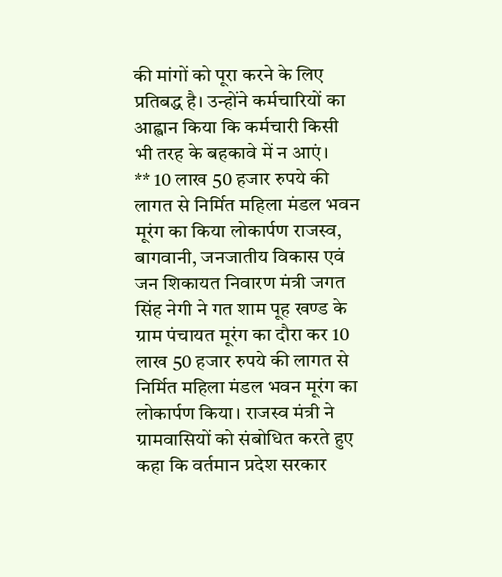की मांगों को पूरा करने के लिए प्रतिबद्ध है। उन्होंने कर्मचारियों का आह्वान किया कि कर्मचारी किसी भी तरह के बहकावे में न आएं।
** 10 लाख 50 हजार रुपये की लागत से निर्मित महिला मंडल भवन मूरंग का किया लोकार्पण राजस्व, बागवानी, जनजातीय विकास एवं जन शिकायत निवारण मंत्री जगत सिंह नेगी ने गत शाम पूह खण्ड के ग्राम पंचायत मूरंग का दौरा कर 10 लाख 50 हजार रुपये की लागत से निर्मित महिला मंडल भवन मूरंग का लोकार्पण किया। राजस्व मंत्री ने ग्रामवासियों को संबोधित करते हुए कहा कि वर्तमान प्रदेश सरकार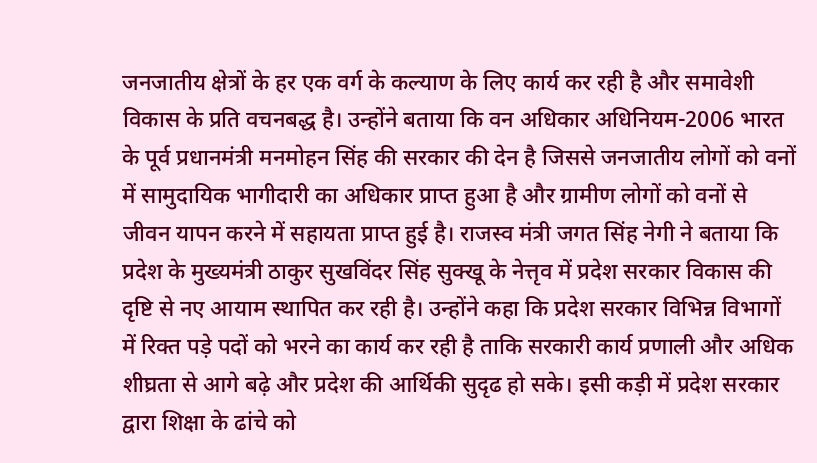जनजातीय क्षेत्रों के हर एक वर्ग के कल्याण के लिए कार्य कर रही है और समावेशी विकास के प्रति वचनबद्ध है। उन्होंने बताया कि वन अधिकार अधिनियम-2006 भारत के पूर्व प्रधानमंत्री मनमोहन सिंह की सरकार की देन है जिससे जनजातीय लोगों को वनों में सामुदायिक भागीदारी का अधिकार प्राप्त हुआ है और ग्रामीण लोगों को वनों से जीवन यापन करने में सहायता प्राप्त हुई है। राजस्व मंत्री जगत सिंह नेगी ने बताया कि प्रदेश के मुख्यमंत्री ठाकुर सुखविंदर सिंह सुक्खू के नेत्तृव में प्रदेश सरकार विकास की दृष्टि से नए आयाम स्थापित कर रही है। उन्होंने कहा कि प्रदेश सरकार विभिन्न विभागों में रिक्त पड़े पदों को भरने का कार्य कर रही है ताकि सरकारी कार्य प्रणाली और अधिक शीघ्रता से आगे बढ़े और प्रदेश की आर्थिकी सुदृढ हो सके। इसी कड़ी में प्रदेश सरकार द्वारा शिक्षा के ढांचे को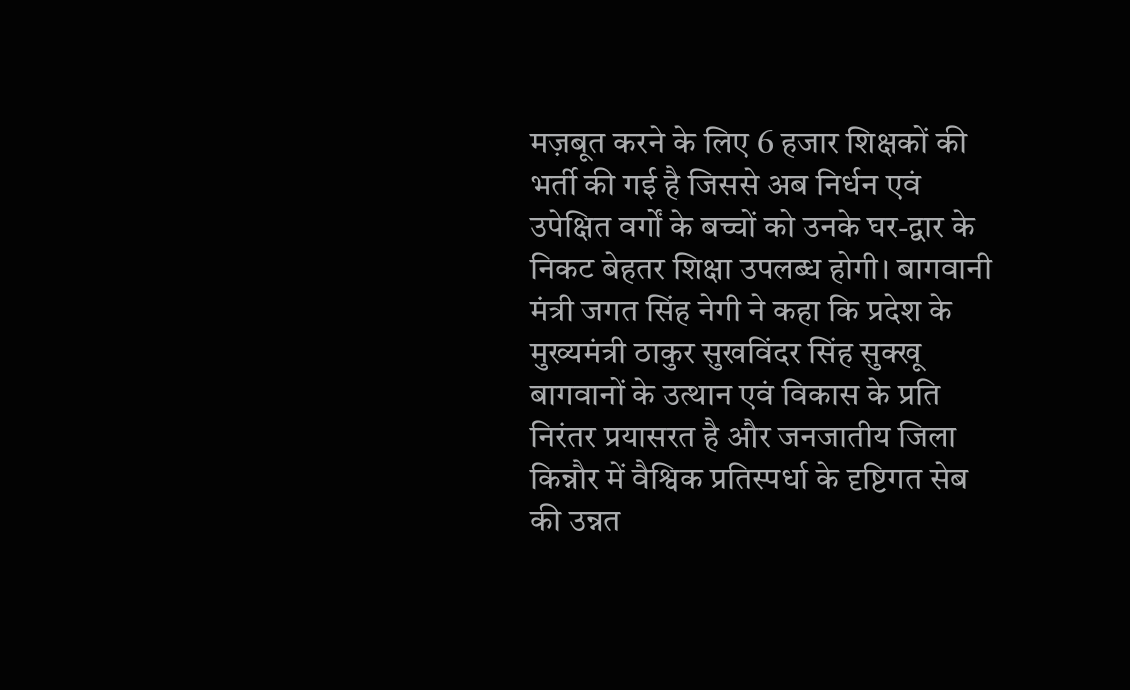मज़बूत करने के लिए 6 हजार शिक्षकों की भर्ती की गई है जिससे अब निर्धन एवं उपेक्षित वर्गों के बच्चों को उनके घर-द्वार के निकट बेहतर शिक्षा उपलब्ध होगी। बागवानी मंत्री जगत सिंह नेगी ने कहा कि प्रदेश के मुख्यमंत्री ठाकुर सुखविंदर सिंह सुक्खू बागवानों के उत्थान एवं विकास के प्रति निरंतर प्रयासरत है और जनजातीय जिला किन्नौर में वैश्विक प्रतिस्पर्धा के दृष्टिगत सेब की उन्नत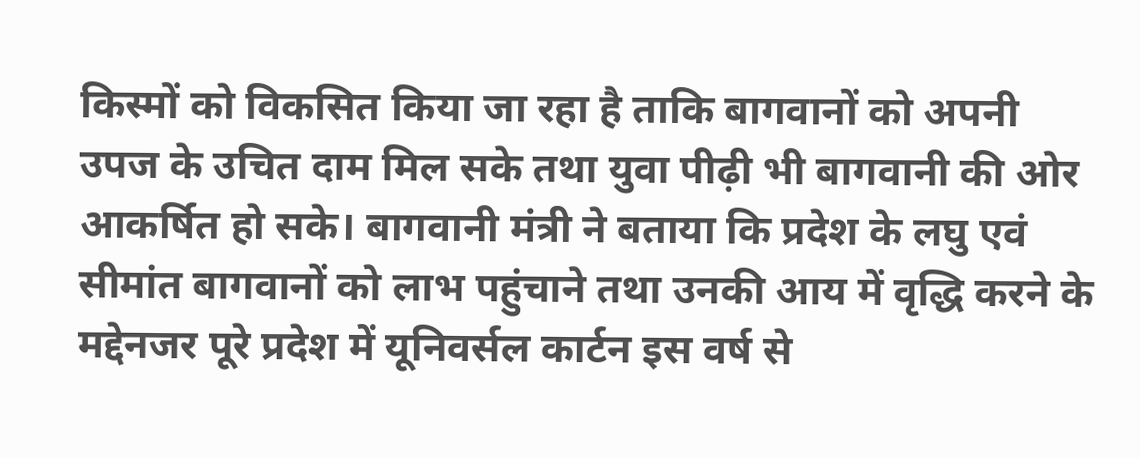किस्मों को विकसित किया जा रहा है ताकि बागवानों को अपनी उपज के उचित दाम मिल सके तथा युवा पीढ़ी भी बागवानी की ओर आकर्षित हो सके। बागवानी मंत्री ने बताया कि प्रदेश के लघु एवं सीमांत बागवानों को लाभ पहुंचाने तथा उनकी आय में वृद्धि करने के मद्देनजर पूरे प्रदेश में यूनिवर्सल कार्टन इस वर्ष से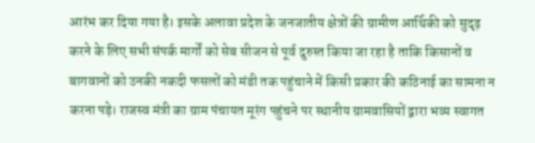आरंभ कर दिया गया है। इसके अलावा प्रदेश के जनजातीय क्षेत्रों की ग्रामीण आर्थिकी को सुदृढ़ करने के लिए सभी संपर्क मार्गों को सेब सीजन से पूर्व दुरुस्त किया जा रहा है ताकि किसानों व बागवानों को उनकी नकदी फसलों को मंडी तक पहुंचाने में किसी प्रकार की कठिनाई का सामना न करना पड़े। राजस्व मंत्री का ग्राम पंचायत मूरंग पहुंचने पर स्थानीय ग्रामवासियों द्वारा भव्य स्वागत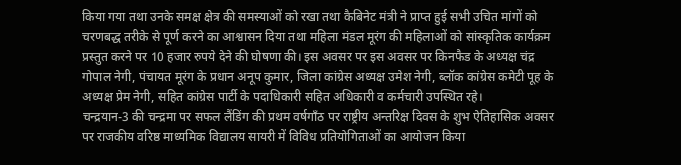किया गया तथा उनके समक्ष क्षेत्र की समस्याओं को रखा तथा कैबिनेट मंत्री ने प्राप्त हुई सभी उचित मांगों को चरणबद्ध तरीके से पूर्ण करने का आश्वासन दिया तथा महिला मंडल मूरंग की महिलाओं को सांस्कृतिक कार्यक्रम प्रस्तुत करने पर 10 हजार रुपये देने की घोषणा की। इस अवसर पर इस अवसर पर किनफैड के अध्यक्ष चंद्र गोपाल नेगी, पंचायत मूरंग के प्रधान अनूप कुमार, जिला कांग्रेस अध्यक्ष उमेश नेगी, ब्लॉक कांग्रेस कमेटी पूह के अध्यक्ष प्रेम नेगी, सहित कांग्रेस पार्टी के पदाधिकारी सहित अधिकारी व कर्मचारी उपस्थित रहे।
चन्द्रयान-3 की चन्द्रमा पर सफल लैंडिंग की प्रथम वर्षगाँठ पर राष्ट्रीय अन्तरिक्ष दिवस के शुभ ऐतिहासिक अवसर पर राजकीय वरिष्ठ माध्यमिक विद्यालय सायरी में विविध प्रतियोगिताओं का आयोजन किया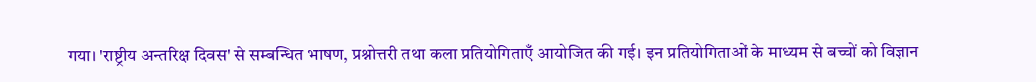गया। 'राष्ट्रीय अन्तरिक्ष दिवस' से सम्बन्धित भाषण, प्रश्नोत्तरी तथा कला प्रतियोगिताएँ आयोजित की गई। इन प्रतियोगिताओं के माध्यम से बच्चों को विज्ञान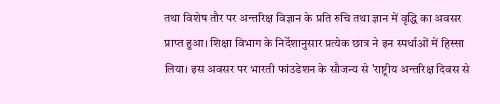तथा विशेष तौर पर अन्तरिक्ष विज्ञान के प्रति रुचि तथा ज्ञान में वृद्धि का अवसर प्राप्त हुआ। शिक्षा विभाग के निर्देशानुसार प्रत्येक छात्र ने इन स्पर्धाओं में हिस्सा लिया। इस अवसर पर भारती फांउडेशन के सौजन्य से 'राष्ट्रीय अन्तरिक्ष दिवस से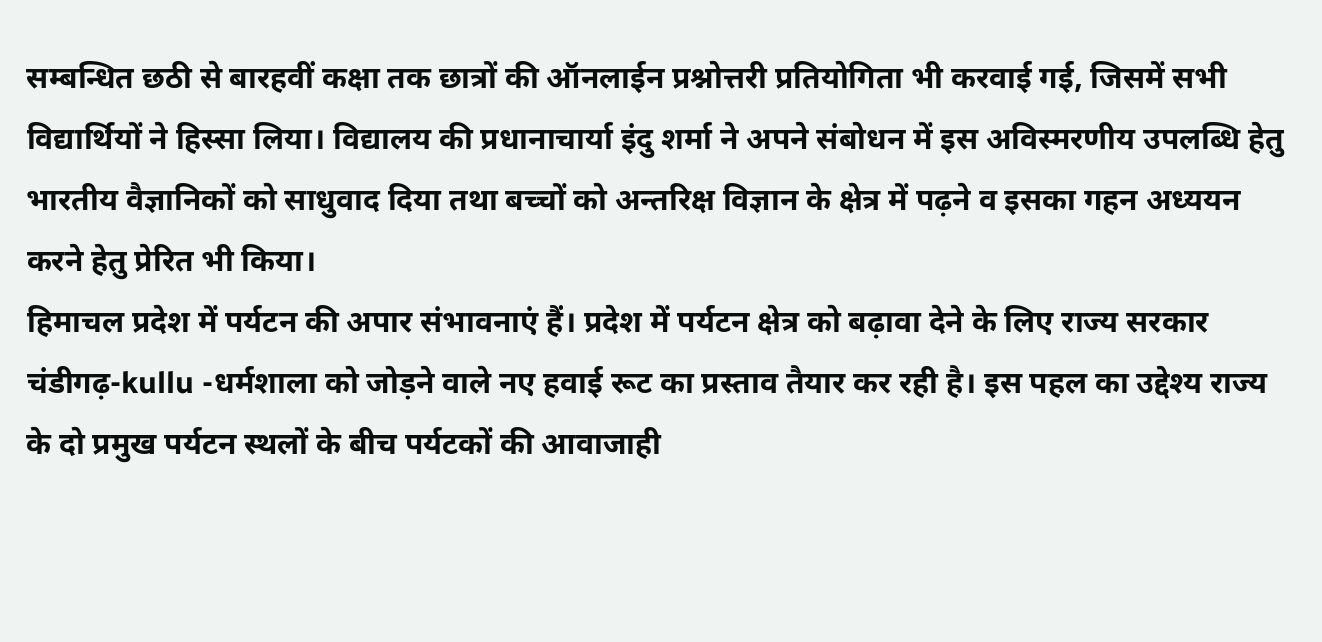सम्बन्धित छठी से बारहवीं कक्षा तक छात्रों की ऑनलाईन प्रश्नोत्तरी प्रतियोगिता भी करवाई गई, जिसमें सभी विद्यार्थियों ने हिस्सा लिया। विद्यालय की प्रधानाचार्या इंदु शर्मा ने अपने संबोधन में इस अविस्मरणीय उपलब्धि हेतु भारतीय वैज्ञानिकों को साधुवाद दिया तथा बच्चों को अन्तरिक्ष विज्ञान के क्षेत्र में पढ़ने व इसका गहन अध्ययन करने हेतु प्रेरित भी किया।
हिमाचल प्रदेश में पर्यटन की अपार संभावनाएं हैं। प्रदेश में पर्यटन क्षेत्र को बढ़ावा देने के लिए राज्य सरकार चंडीगढ़-kullu -धर्मशाला को जोड़ने वाले नए हवाई रूट का प्रस्ताव तैयार कर रही है। इस पहल का उद्देश्य राज्य के दो प्रमुख पर्यटन स्थलों के बीच पर्यटकों की आवाजाही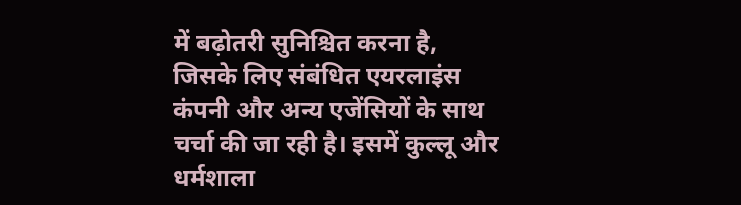में बढ़ोतरी सुनिश्चित करना है, जिसके लिए संबंधित एयरलाइंस कंपनी और अन्य एजेंसियों के साथ चर्चा की जा रही है। इसमें कुल्लू और धर्मशाला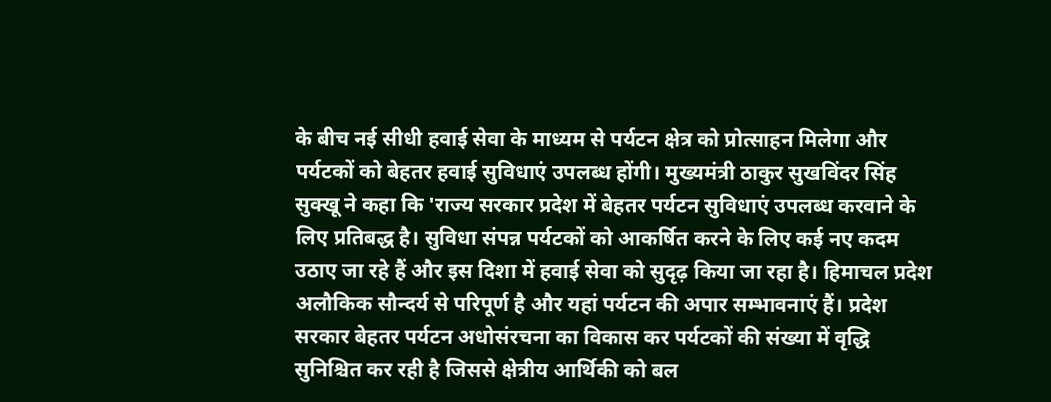के बीच नई सीधी हवाई सेवा के माध्यम से पर्यटन क्षेत्र को प्रोत्साहन मिलेगा और पर्यटकों को बेहतर हवाई सुविधाएं उपलब्ध होंगी। मुख्यमंत्री ठाकुर सुखविंदर सिंह सुक्खू ने कहा कि 'राज्य सरकार प्रदेश में बेहतर पर्यटन सुविधाएं उपलब्ध करवाने के लिए प्रतिबद्ध है। सुविधा संपन्न पर्यटकों को आकर्षित करने के लिए कई नए कदम उठाए जा रहे हैं और इस दिशा में हवाई सेवा को सुदृढ़ किया जा रहा है। हिमाचल प्रदेश अलौकिक सौन्दर्य से परिपूर्ण है और यहां पर्यटन की अपार सम्भावनाएं हैं। प्रदेश सरकार बेहतर पर्यटन अधोसंरचना का विकास कर पर्यटकों की संख्या में वृद्धि सुनिश्चित कर रही है जिससे क्षेत्रीय आर्थिकी को बल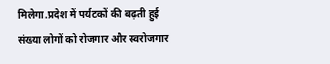मिलेगा.प्रदेश में पर्यटकों की बढ़ती हुई संख्या लोगों को रोजगार और स्वरोजगार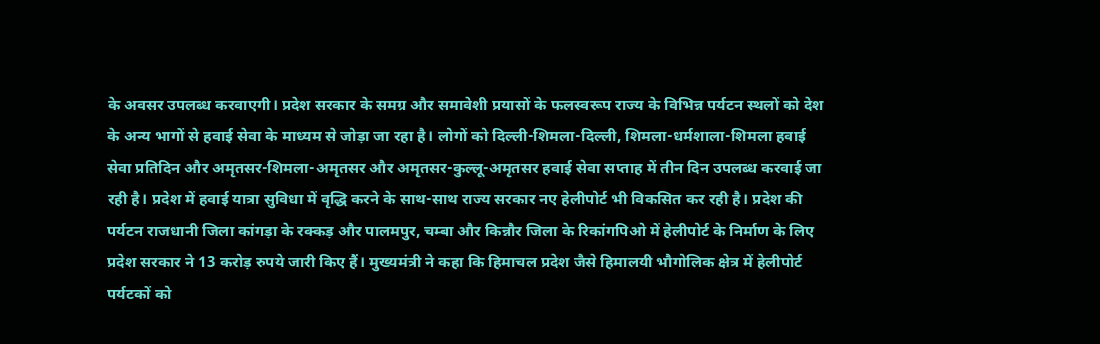के अवसर उपलब्ध करवाएगी। प्रदेश सरकार के समग्र और समावेशी प्रयासों के फलस्वरूप राज्य के विभिन्न पर्यटन स्थलों को देश के अन्य भागों से हवाई सेवा के माध्यम से जोड़ा जा रहा है। लोगों को दिल्ली-शिमला-दिल्ली, शिमला-धर्मशाला-शिमला हवाई सेवा प्रतिदिन और अमृतसर-शिमला-अमृतसर और अमृतसर-कुल्लू-अमृतसर हवाई सेवा सप्ताह में तीन दिन उपलब्ध करवाई जा रही है। प्रदेश में हवाई यात्रा सुविधा में वृद्धि करने के साथ-साथ राज्य सरकार नए हेलीपोर्ट भी विकसित कर रही है। प्रदेश की पर्यटन राजधानी जिला कांगड़ा के रक्कड़ और पालमपुर, चम्बा और किन्नौर जिला के रिकांगपिओ में हेलीपोर्ट के निर्माण के लिए प्रदेश सरकार ने 13 करोड़ रुपये जारी किए हैं। मुख्यमंत्री ने कहा कि हिमाचल प्रदेश जैसे हिमालयी भौगोलिक क्षेत्र में हेलीपोर्ट पर्यटकों को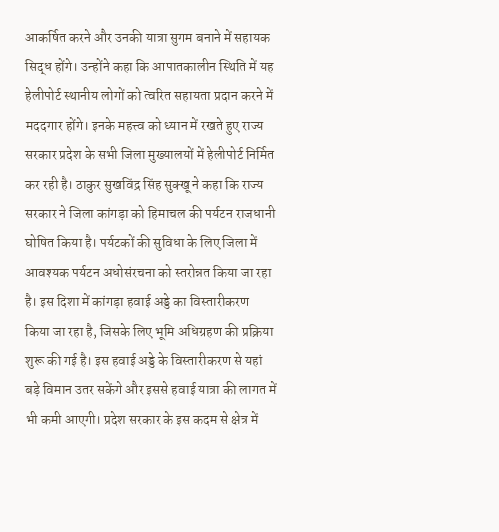आकर्षित करने और उनकी यात्रा सुगम बनाने में सहायक सिद्ध होंगे। उन्होंने कहा कि आपातकालीन स्थिति में यह हेलीपोर्ट स्थानीय लोगों को त्वरित सहायता प्रदान करने में मददगार होंगे। इनके महत्त्व को ध्यान में रखते हुए राज्य सरकार प्रदेश के सभी जिला मुख्यालयों में हेलीपोर्ट निर्मित कर रही है। ठाकुर सुखविंद्र सिंह सुक्खू ने कहा कि राज्य सरकार ने जिला कांगड़ा को हिमाचल की पर्यटन राजधानी घोषित किया है। पर्यटकों की सुविधा के लिए जिला में आवश्यक पर्यटन अधोसंरचना को स्तरोन्नत किया जा रहा है। इस दिशा में कांगड़ा हवाई अड्डे का विस्तारीकरण किया जा रहा है, जिसके लिए भूमि अधिग्रहण की प्रक्रिया शुरू की गई है। इस हवाई अड्डे के विस्तारीकरण से यहां बड़े विमान उतर सकेंगे और इससे हवाई यात्रा की लागत में भी कमी आएगी। प्रदेश सरकार के इस कदम से क्षेत्र में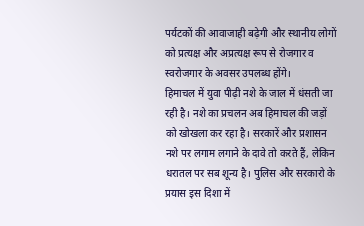पर्यटकों की आवाजाही बढ़ेगी और स्थानीय लोगों को प्रत्यक्ष और अप्रत्यक्ष रूप से रोजगार व स्वरोजगार के अवसर उपलब्ध होंगे।
हिमाचल में युवा पीढ़ी नशे के जाल में धंसती जा रही है। नशे का प्रचलन अब हिमाचल की जड़ों को खोखला कर रहा है। सरकारें और प्रशासन नशे पर लगाम लगाने के दावे तो करते हैं, लेकिन धरातल पर सब शून्य है। पुलिस और सरकारो के प्रयास इस दिशा में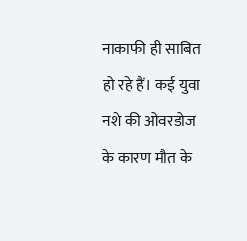नाकाफी ही साबित हो रहे हैं। कई युवा नशे की ओवरडोज के कारण मौत के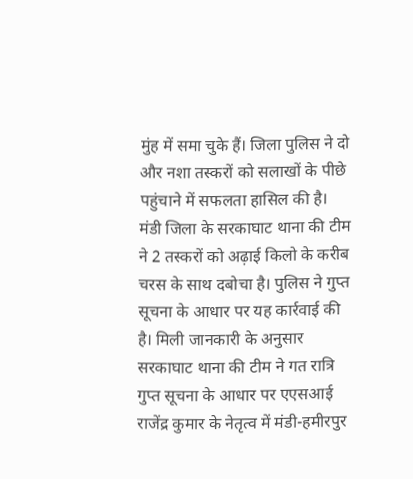मुंह में समा चुके हैं। जिला पुलिस ने दो और नशा तस्करों को सलाखों के पीछे पहुंचाने में सफलता हासिल की है। मंडी जिला के सरकाघाट थाना की टीम ने 2 तस्करों को अढ़ाई किलो के करीब चरस के साथ दबोचा है। पुलिस ने गुप्त सूचना के आधार पर यह कार्रवाई की है। मिली जानकारी के अनुसार सरकाघाट थाना की टीम ने गत रात्रि गुप्त सूचना के आधार पर एएसआई राजेंद्र कुमार के नेतृत्व में मंडी-हमीरपुर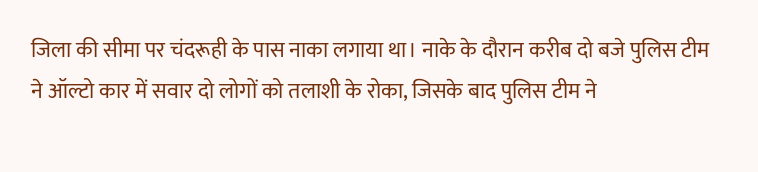जिला की सीमा पर चंदरूही के पास नाका लगाया था। नाके के दौरान करीब दो बजे पुलिस टीम ने ऑल्टो कार में सवार दो लोगों को तलाशी के रोका, जिसके बाद पुलिस टीम ने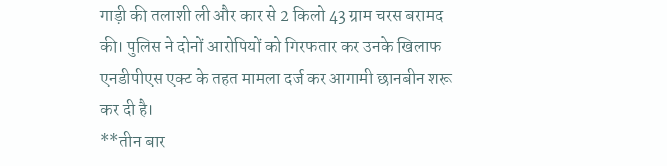गाड़ी की तलाशी ली और कार से 2 किलो 43 ग्राम चरस बरामद की। पुलिस ने दोनों आरोपियों को गिरफतार कर उनके खिलाफ एनडीपीएस एक्ट के तहत मामला दर्ज कर आगामी छानबीन शरू कर दी है।
**तीन बार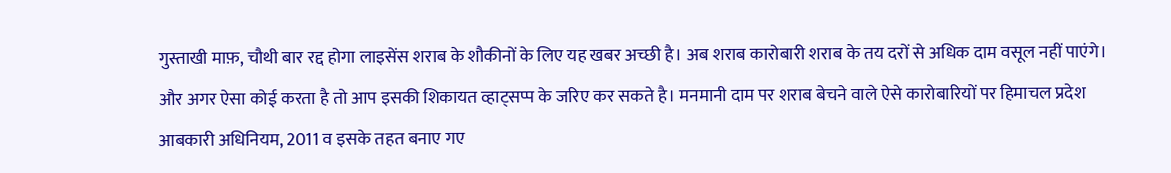गुस्ताखी माफ़, चौथी बार रद्द होगा लाइसेंस शराब के शौकीनों के लिए यह खबर अच्छी है। अब शराब कारोबारी शराब के तय दरों से अधिक दाम वसूल नहीं पाएंगे। और अगर ऐसा कोई करता है तो आप इसकी शिकायत व्हाट्सप्प के जरिए कर सकते है। मनमानी दाम पर शराब बेचने वाले ऐसे कारोबारियों पर हिमाचल प्रदेश आबकारी अधिनियम, 2011 व इसके तहत बनाए गए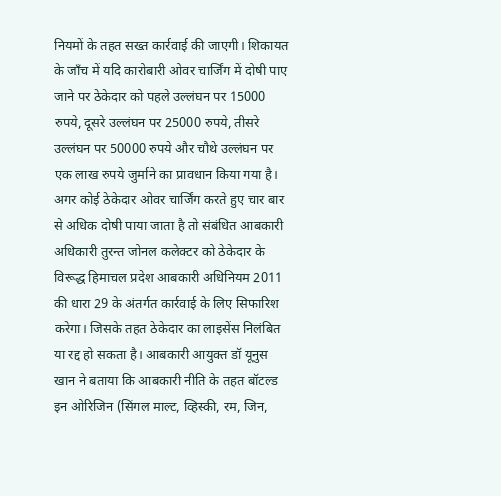नियमों के तहत सख्त कार्रवाई की जाएगी। शिकायत के जाँच में यदि कारोबारी ओवर चार्जिंग में दोषी पाए जाने पर ठेकेदार को पहले उल्लंघन पर 15000 रुपये, दूसरे उल्लंघन पर 25000 रुपये, तीसरे उल्लंघन पर 50000 रुपये और चौथे उल्लंघन पर एक लाख रुपये जुर्माने का प्रावधान किया गया है। अगर कोई ठेकेदार ओवर चार्जिंग करते हुए चार बार से अधिक दोषी पाया जाता है तो संबंधित आबकारी अधिकारी तुरन्त जोनल कलेक्टर को ठेकेदार के विरूद्ध हिमाचल प्रदेश आबकारी अधिनियम 2011 की धारा 29 के अंतर्गत कार्रवाई के लिए सिफारिश करेगा। जिसके तहत ठेकेदार का लाइसेंस निलंबित या रद्द हो सकता है। आबकारी आयुक्त डॉ यूनुस खान ने बताया कि आबकारी नीति के तहत बॉटल्ड इन ओरिजिन (सिंगल माल्ट, व्हिस्की, रम, जिन,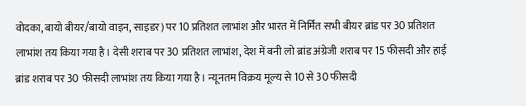वोदका, बायो बीयर/बायो वाइन, साइडर) पर 10 प्रतिशत लाभांश और भारत में निर्मित सभी बीयर ब्रांड पर 30 प्रतिशत लाभांश तय किया गया है। देसी शराब पर 30 प्रतिशत लाभांश, देश में बनी लो ब्रांड अंग्रेजी शराब पर 15 फीसदी और हाई ब्रांड शराब पर 30 फीसदी लाभांश तय किया गया है। न्यूनतम विक्रय मूल्य से 10 से 30 फीसदी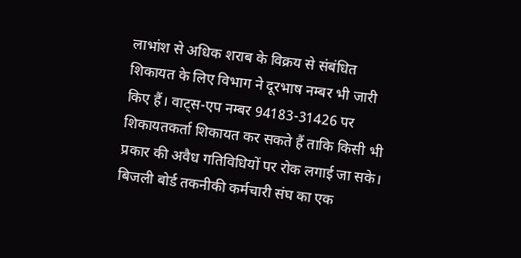लाभांश से अधिक शराब के विक्रय से संबंधित शिकायत के लिए विभाग ने दूरभाष नम्बर भी जारी किए हैं। वाट्स-एप नम्बर 94183-31426 पर शिकायतकर्ता शिकायत कर सकते हैं ताकि किसी भी प्रकार की अवैध गतिविधियों पर रोक लगाई जा सके।
बिजली बोर्ड तकनीकी कर्मचारी संघ का एक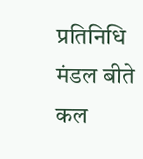प्रतिनिधि मंडल बीते कल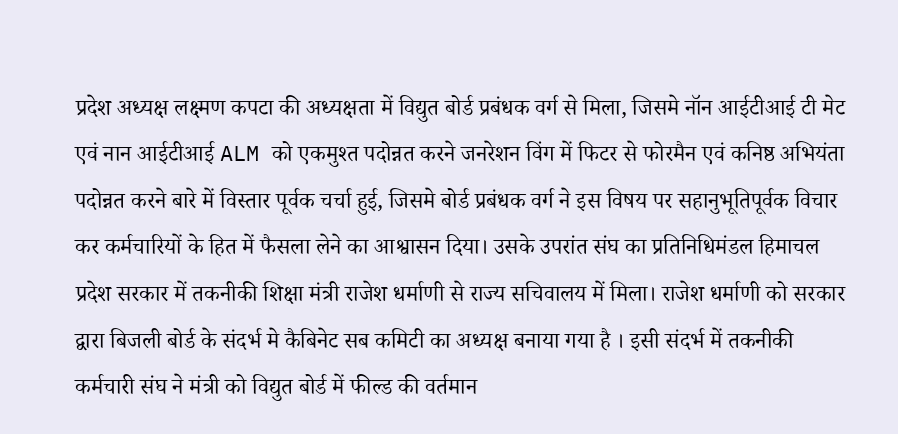प्रदेश अध्यक्ष लक्ष्मण कपटा की अध्यक्षता में विद्युत बोर्ड प्रबंधक वर्ग से मिला, जिसमे नॉन आईटीआई टी मेट एवं नान आईटीआई ALM को एकमुश्त पदोन्नत करने जनरेशन विंग में फिटर से फोरमैन एवं कनिष्ठ अभियंता पदोन्नत करने बारे में विस्तार पूर्वक चर्चा हुई, जिसमे बोर्ड प्रबंधक वर्ग ने इस विषय पर सहानुभूतिपूर्वक विचार कर कर्मचारियों के हित में फैसला लेने का आश्वासन दिया। उसके उपरांत संघ का प्रतिनिधिमंडल हिमाचल प्रदेश सरकार में तकनीकी शिक्षा मंत्री राजेश धर्माणी से राज्य सचिवालय में मिला। राजेश धर्माणी को सरकार द्वारा बिजली बोर्ड के संदर्भ मे कैबिनेट सब कमिटी का अध्यक्ष बनाया गया है । इसी संदर्भ में तकनीकी कर्मचारी संघ ने मंत्री को विद्युत बोर्ड में फील्ड की वर्तमान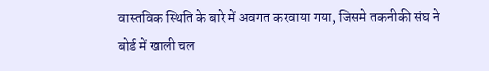वास्तविक स्थिति के बारे में अवगत करवाया गया, जिसमे तकनीकी संघ ने बोर्ड में खाली चल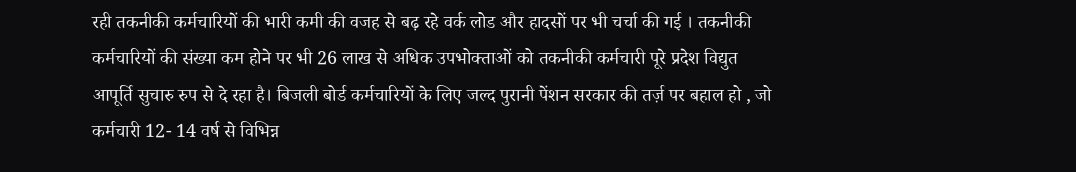रही तकनीकी कर्मचारियों की भारी कमी की वजह से बढ़ रहे वर्क लोड और हादसों पर भी चर्चा की गई । तकनीकी कर्मचारियों की संख्या कम होने पर भी 26 लाख से अधिक उपभोक्ताओं को तकनीकी कर्मचारी पूरे प्रदेश विद्युत आपूर्ति सुचारु रुप से दे रहा है। बिजली बोर्ड कर्मचारियों के लिए जल्द पुरानी पेंशन सरकार की तर्ज़ पर बहाल हो , जो कर्मचारी 12- 14 वर्ष से विभिन्न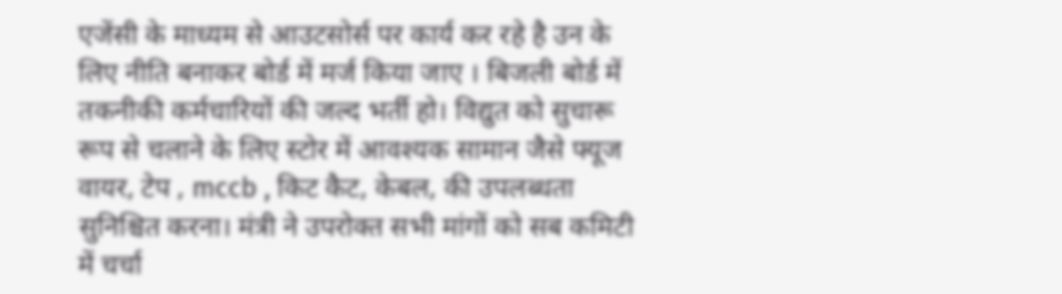एजेंसी के माध्यम से आउटसोर्स पर कार्य कर रहे है उन के लिए नीति बनाकर बोर्ड में मर्ज किया जाए । बिजली बोर्ड में तकनीकी कर्मचारियों की जल्द भर्ती हो। विद्युत को सुचारू रूप से चलाने के लिए स्टोर में आवश्यक सामान जैसे फ्यूज वायर, टेप , mccb , किट कैट, केबल, की उपलब्धता सुनिश्चित करना। मंत्री ने उपरोक्त सभी मांगों को सब कमिटी में चर्चा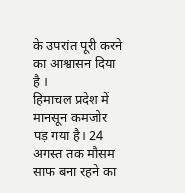के उपरांत पूरी करने का आश्वासन दिया है ।
हिमाचल प्रदेश में मानसून कमजोर पड़ गया है। 24 अगस्त तक मौसम साफ बना रहने का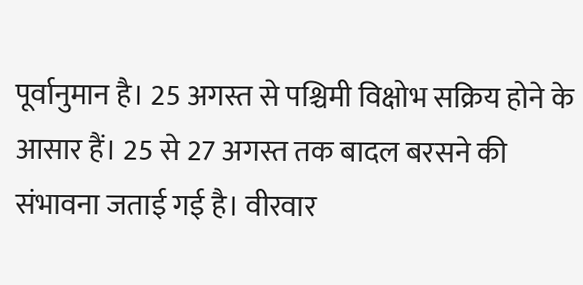पूर्वानुमान है। 25 अगस्त से पश्चिमी विक्षोभ सक्रिय होने के आसार हैं। 25 से 27 अगस्त तक बादल बरसने की संभावना जताई गई है। वीरवार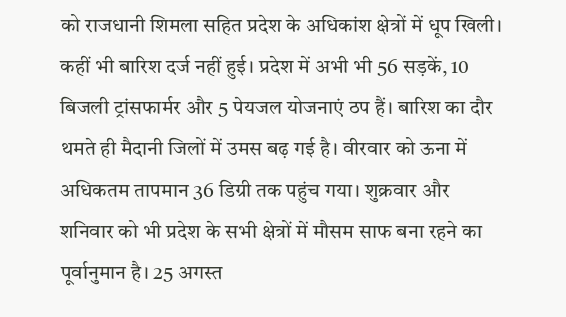को राजधानी शिमला सहित प्रदेश के अधिकांश क्षेत्रों में धूप खिली। कहीं भी बारिश दर्ज नहीं हुई। प्रदेश में अभी भी 56 सड़कें, 10 बिजली ट्रांसफार्मर और 5 पेयजल योजनाएं ठप हैं। बारिश का दौर थमते ही मैदानी जिलों में उमस बढ़ गई है। वीरवार को ऊना में अधिकतम तापमान 36 डिग्री तक पहुंच गया। शुक्रवार और शनिवार को भी प्रदेश के सभी क्षेत्रों में मौसम साफ बना रहने का पूर्वानुमान है। 25 अगस्त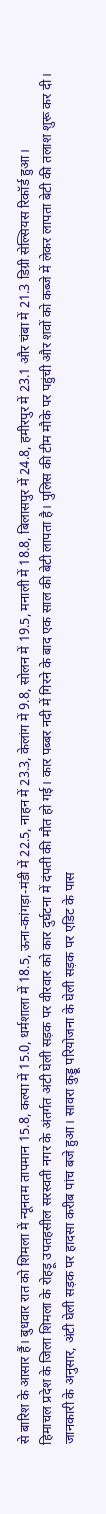से बारिश के आसार हैं। बुधवार रात को शिमला में न्यूनतम तापमान 15.8, कल्पा में 15.0, धर्मशाला में 18.5, ऊना-कांगड़ा-मंडी में 22.5, नाहन में 23.3, केलांग में 9.8, सोलन में 19.5, मनाली में 18.8, बिलासपुर में 24.8, हमीरपुर में 23.1 और चंबा में 21.3 डिग्री सेल्सियस रिकॉर्ड हुआ।
हिमाचल प्रदेश के जिला शिमला के रोहड़ू उपतहसील सरस्वती नगर के अंतर्गत अंटी घेली सड़क पर वीरवार को कार दुर्घटना में दंपती की मौत हो गई। कार पब्बर नदी में गिरने के बाद एक साल की बेटी लापता है। पुलिस की टीम मौके पर पहुंची और शवों को कब्जे में लेकर लापता बेटी की तलाश शुरू कर दी। जानकारी के अनुसार, अंटी घेली सड़क पर हादसा करीब पांच बजे हुआ। सावरा कुड्डू परियोजना के घेली सड़क पर एडिट के पास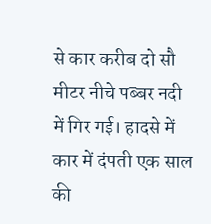से कार करीब दो सौ मीटर नीचे पब्बर नदी में गिर गई। हादसे में कार में दंपती एक साल की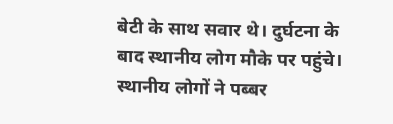बेटी के साथ सवार थे। दुर्घटना के बाद स्थानीय लोग मौके पर पहुंचे। स्थानीय लोगों ने पब्बर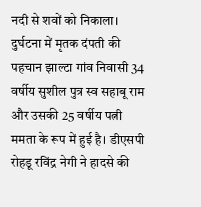नदी से शवों को निकाला। दुर्घटना में मृतक दंपती की पहचान झाल्टा गांव निवासी 34 वर्षीय सुशील पुत्र स्व सहाबू राम और उसकी 25 वर्षीय पत्नी ममता के रूप में हुई है। डीएसपी रोहडू रविंद्र नेगी ने हादसे की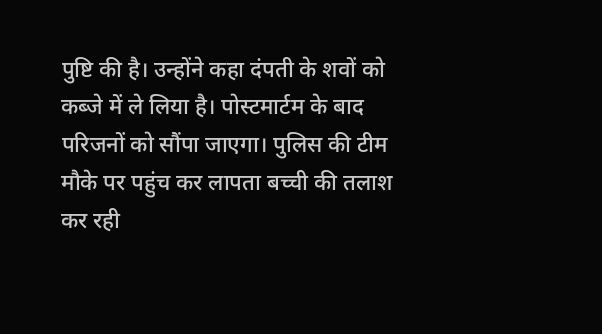पुष्टि की है। उन्होंने कहा दंपती के शवों को कब्जे में ले लिया है। पोस्टमार्टम के बाद परिजनों को सौंपा जाएगा। पुलिस की टीम मौके पर पहुंच कर लापता बच्ची की तलाश कर रही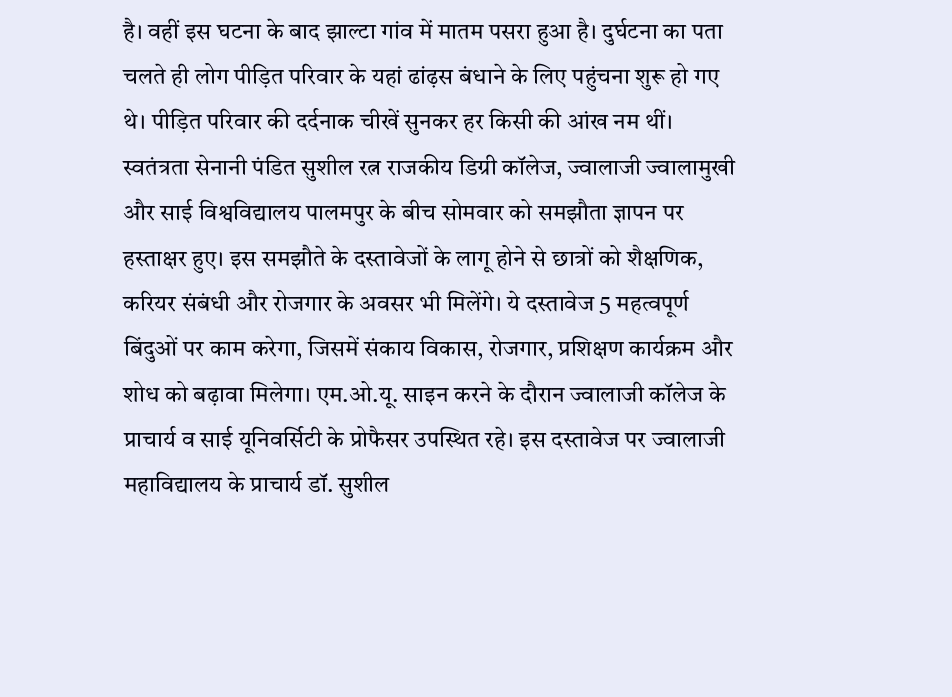है। वहीं इस घटना के बाद झाल्टा गांव में मातम पसरा हुआ है। दुर्घटना का पता चलते ही लोग पीड़ित परिवार के यहां ढांढ़स बंधाने के लिए पहुंचना शुरू हो गए थे। पीड़ित परिवार की दर्दनाक चीखें सुनकर हर किसी की आंख नम थीं।
स्वतंत्रता सेनानी पंडित सुशील रत्न राजकीय डिग्री कॉलेज, ज्वालाजी ज्वालामुखी और साई विश्वविद्यालय पालमपुर के बीच सोमवार को समझौता ज्ञापन पर हस्ताक्षर हुए। इस समझौते के दस्तावेजों के लागू होने से छात्रों को शैक्षणिक, करियर संबंधी और रोजगार के अवसर भी मिलेंगे। ये दस्तावेज 5 महत्वपूर्ण बिंदुओं पर काम करेगा, जिसमें संकाय विकास, रोजगार, प्रशिक्षण कार्यक्रम और शोध को बढ़ावा मिलेगा। एम.ओ.यू. साइन करने के दौरान ज्वालाजी कॉलेज के प्राचार्य व साई यूनिवर्सिटी के प्रोफैसर उपस्थित रहे। इस दस्तावेज पर ज्वालाजी महाविद्यालय के प्राचार्य डॉ. सुशील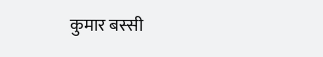कुमार बस्सी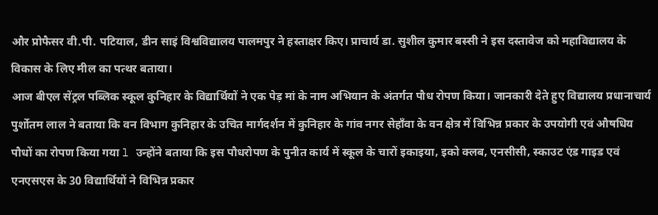और प्रोफैसर वी.पी. पटियाल, डीन साइं विश्वविद्यालय पालमपुर ने हस्ताक्षर किए। प्राचार्य डा. सुशील कुमार बस्सी ने इस दस्तावेज को महाविद्यालय के विकास के लिए मील का पत्थर बताया।
आज बीएल सेंट्रल पब्लिक स्कूल कुनिहार के विद्यार्थियों ने एक पेड़ मां के नाम अभियान के अंतर्गत पौध रोपण किया। जानकारी देते हुए विद्यालय प्रधानाचार्य पुर्शोतम लाल ने बताया कि वन विभाग कुनिहार के उचित मार्गदर्शन में कुनिहार के गांव नगर सेहाँवा के वन क्षेत्र में विभिन्न प्रकार के उपयोगी एवं औषधिय पौधों का रोपण किया गया l उन्होंने बताया कि इस पौधरोपण के पुनीत कार्य में स्कूल के चारों इकाइया, इको क्लब, एनसीसी, स्काउट एंड गाइड एवं एनएसएस के 30 विद्यार्थियों ने विभिन्न प्रकार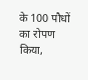के 100 पौधों का रोपण किया,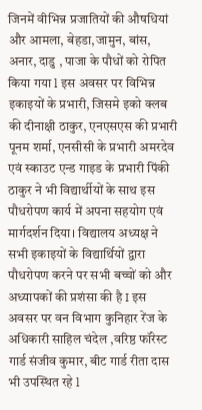जिनमें वीभिन्न प्रजातियों की औषधियां और आमला, बेहडा,जामुन, बांस, अनार, दाडु , पाजा के पौधों को रोपित किया गया l इस अवसर पर विभिन्न इकाइयों के प्रभारी, जिसमे इको क्लब की दीनाक्षी ठाकुर, एनएसएस की प्रभारी पूनम शर्मा, एनसीसी के प्रभारी अमरदेव एवं स्काउट एन्ड गाइड के प्रभारी पिंकी ठाकुर ने भी विद्यार्थीयों के साथ इस पौधरोपण कार्य में अपना सहयोग एवं मार्गदर्शन दिया। विद्यालय अध्यक्ष ने सभी इकाइयों के विद्यार्थियों द्वारा पौधरोपण करने पर सभी बच्चों को और अध्यापकों की प्रशंसा की है I इस अवसर पर वन विभाग कुनिहार रेंज के अधिकारी साहिल चंदेल ,वरिष्ठ फॉरेस्ट गार्ड संजीव कुमार, बीट गार्ड रीता दास भी उपस्थित रहे l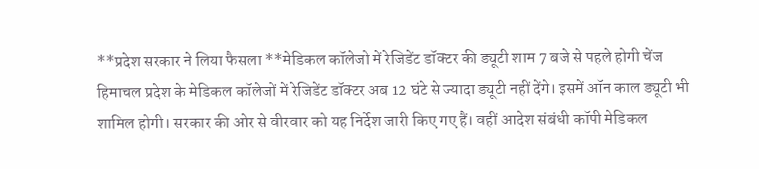**प्रदेश सरकार ने लिया फैसला **मेडिकल कॉलेजो में रेजिडेंट डॉक्टर की ड्यूटी शाम 7 बजे से पहले होगी चेंज हिमाचल प्रदेश के मेडिकल कॉलेजों में रेजिडेंट डॉक्टर अब 12 घंटे से ज्यादा ड्यूटी नहीं देंगे। इसमें ऑन काल ड्यूटी भी शामिल होगी। सरकार की ओर से वीरवार को यह निर्देश जारी किए गए हैं। वहीं आदेश संबंधी कॉपी मेडिकल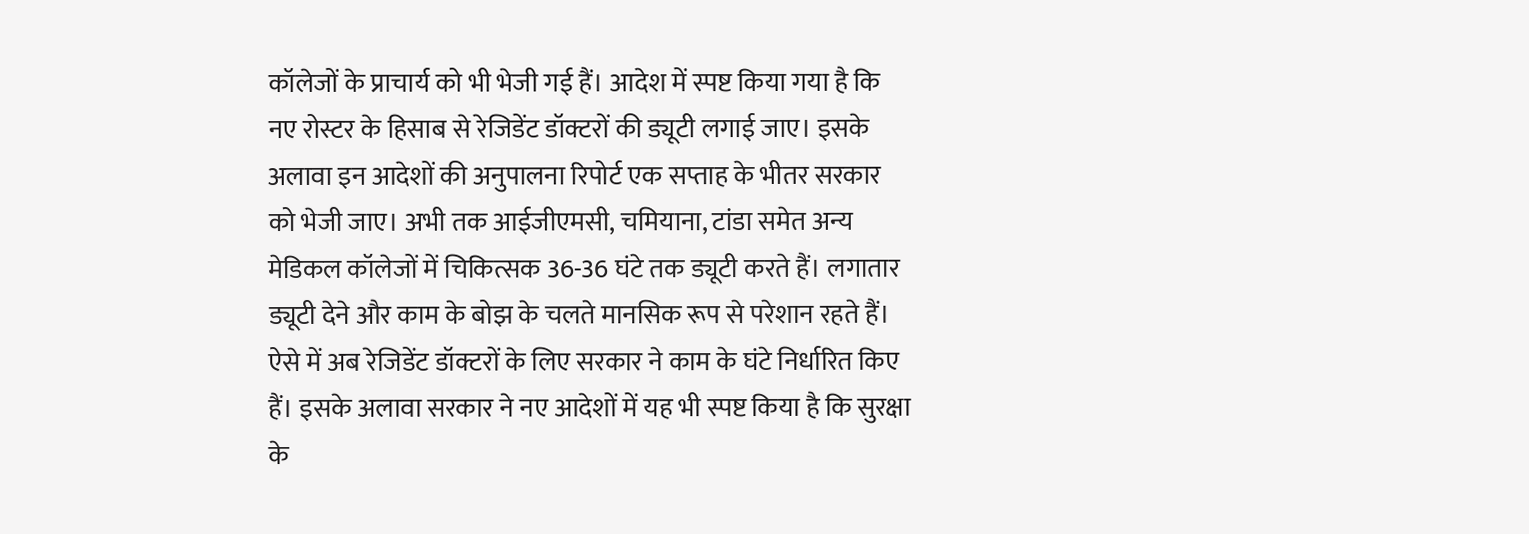कॉलेजों के प्राचार्य को भी भेजी गई हैं। आदेश में स्पष्ट किया गया है कि नए रोस्टर के हिसाब से रेजिडेंट डॉक्टरों की ड्यूटी लगाई जाए। इसके अलावा इन आदेशों की अनुपालना रिपोर्ट एक सप्ताह के भीतर सरकार को भेजी जाए। अभी तक आईजीएमसी, चमियाना, टांडा समेत अन्य मेडिकल कॉलेजों में चिकित्सक 36-36 घंटे तक ड्यूटी करते हैं। लगातार ड्यूटी देने और काम के बोझ के चलते मानसिक रूप से परेशान रहते हैं। ऐसे में अब रेजिडेंट डॉक्टरों के लिए सरकार ने काम के घंटे निर्धारित किए हैं। इसके अलावा सरकार ने नए आदेशों में यह भी स्पष्ट किया है कि सुरक्षा के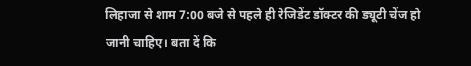लिहाजा से शाम 7:00 बजे से पहले ही रेजिडेंट डॉक्टर की ड्यूटी चेंज हो जानी चाहिए। बता दें कि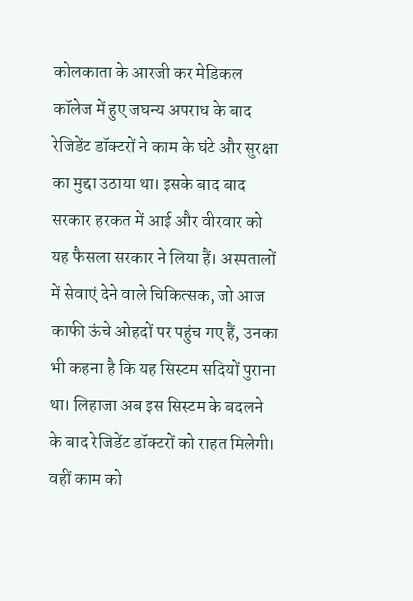कोलकाता के आरजी कर मेडिकल कॉलेज में हुए जघन्य अपराध के बाद रेजिडेंट डॉक्टरों ने काम के घंटे और सुरक्षा का मुद्दा उठाया था। इसके बाद बाद सरकार हरकत में आई और वीरवार को यह फैसला सरकार ने लिया हैं। अस्पतालों में सेवाएं देने वाले चिकित्सक, जो आज काफी ऊंचे ओहदों पर पहुंच गए हैं, उनका भी कहना है कि यह सिस्टम सदियों पुराना था। लिहाजा अब इस सिस्टम के बदलने के बाद रेजिडेंट डॉक्टरों को राहत मिलेगी। वहीं काम को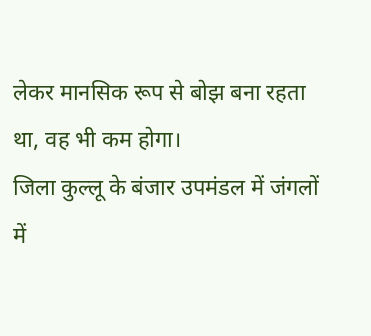लेकर मानसिक रूप से बोझ बना रहता था, वह भी कम होगा।
जिला कुल्लू के बंजार उपमंडल में जंगलों में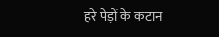हरे पेड़ों के कटान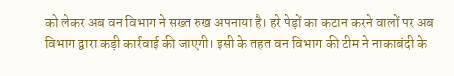को लेकर अब वन विभाग ने सख्त रुख अपनाया है। हरे पेड़ों का कटान करने वालों पर अब विभाग द्वारा कड़ी कार्रवाई की जाएगी। इसी के तहत वन विभाग की टीम ने नाकाबंदी के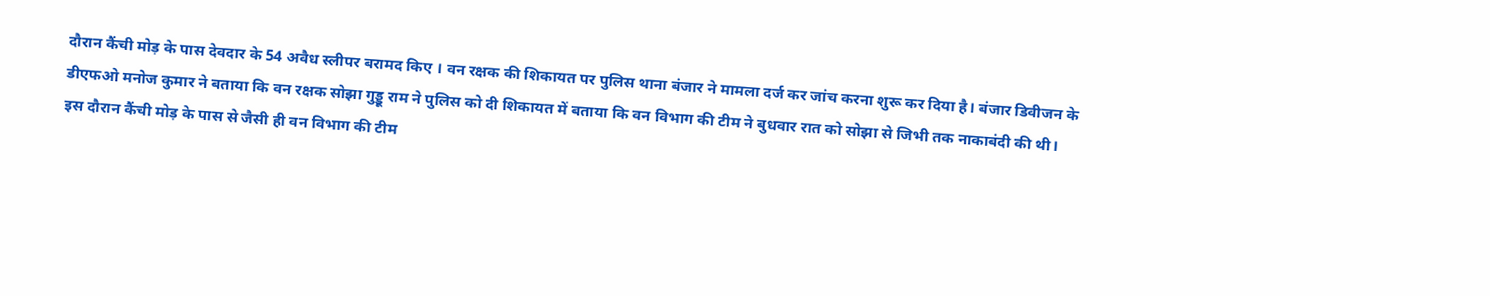दौरान कैंची मोड़ के पास देवदार के 54 अवैध स्लीपर बरामद किए । वन रक्षक की शिकायत पर पुलिस थाना बंजार ने मामला दर्ज कर जांच करना शुरू कर दिया है। बंजार डिवीजन के डीएफओ मनोज कुमार ने बताया कि वन रक्षक सोझा गुड्डू राम ने पुलिस को दी शिकायत में बताया कि वन विभाग की टीम ने बुधवार रात को सोझा से जिभी तक नाकाबंदी की थी। इस दौरान कैंची मोड़ के पास से जैसी ही वन विभाग की टीम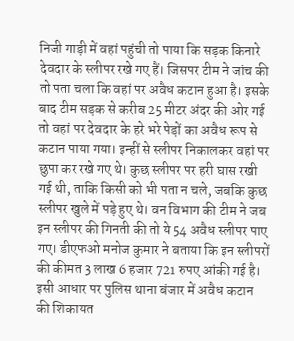निजी गाड़ी में वहां पहुंची तो पाया कि सड़क किनारे देवदार के स्लीपर रखे गए हैं। जिसपर टीम ने जांच की तो पता चला कि वहां पर अवैध कटान हुआ है। इसके बाद टीम सड़क से करीब 25 मीटर अंदर की ओर गई तो वहां पर देवदार के हरे भरे पेड़ों का अवैध रूप से कटान पाया गया। इन्हीं से स्लीपर निकालकर वहां पर छुपा कर रखे गए थे। कुछ स्लीपर पर हरी घास रखी गई थी, ताकि किसी को भी पता न चले, जबकि कुछ स्लीपर खुले में पड़े हुए थे। वन विभाग की टीम ने जब इन स्लीपर की गिनती की तो ये 54 अवैध स्लीपर पाए गए। डीएफओ मनोज कुमार ने बताया कि इन स्लीपरों की कीमत 3 लाख 6 हजार 721 रुपए आंकी गई है। इसी आधार पर पुलिस थाना बंजार में अवैध कटान की शिकायत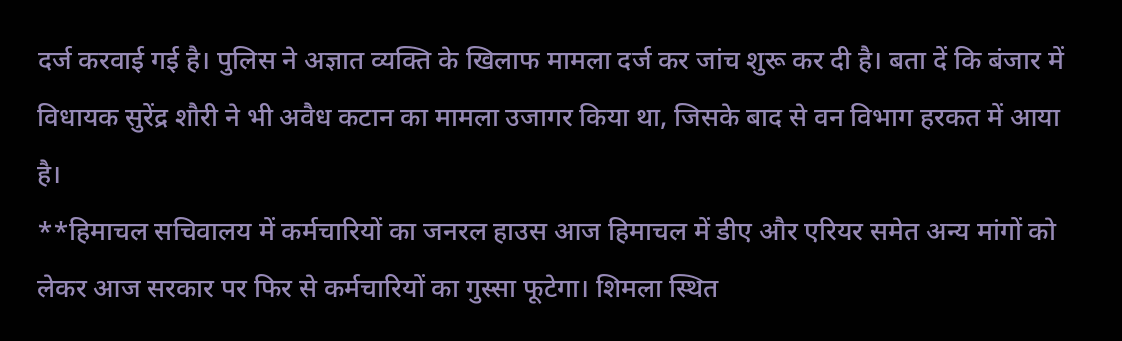दर्ज करवाई गई है। पुलिस ने अज्ञात व्यक्ति के खिलाफ मामला दर्ज कर जांच शुरू कर दी है। बता दें कि बंजार में विधायक सुरेंद्र शौरी ने भी अवैध कटान का मामला उजागर किया था, जिसके बाद से वन विभाग हरकत में आया है।
**हिमाचल सचिवालय में कर्मचारियों का जनरल हाउस आज हिमाचल में डीए और एरियर समेत अन्य मांगों को लेकर आज सरकार पर फिर से कर्मचारियों का गुस्सा फूटेगा। शिमला स्थित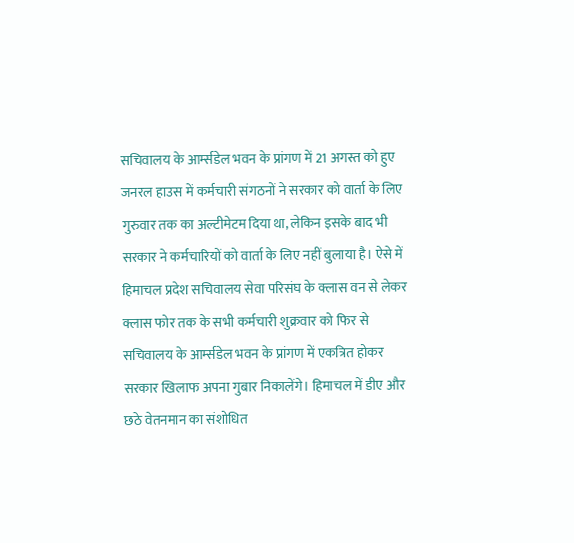सचिवालय के आर्म्सडेल भवन के प्रांगण में 21 अगस्त को हुए जनरल हाउस में कर्मचारी संगठनों ने सरकार को वार्ता के लिए गुरुवार तक का अल्टीमेटम दिया था, लेकिन इसके बाद भी सरकार ने कर्मचारियों को वार्ता के लिए नहीं बुलाया है। ऐसे में हिमाचल प्रदेश सचिवालय सेवा परिसंघ के क्लास वन से लेकर क्लास फोर तक के सभी कर्मचारी शुक्रवार को फिर से सचिवालय के आर्म्सडेल भवन के प्रांगण में एकत्रित होकर सरकार खिलाफ अपना गुबार निकालेंगे। हिमाचल में डीए और छठे वेतनमान का संशोधित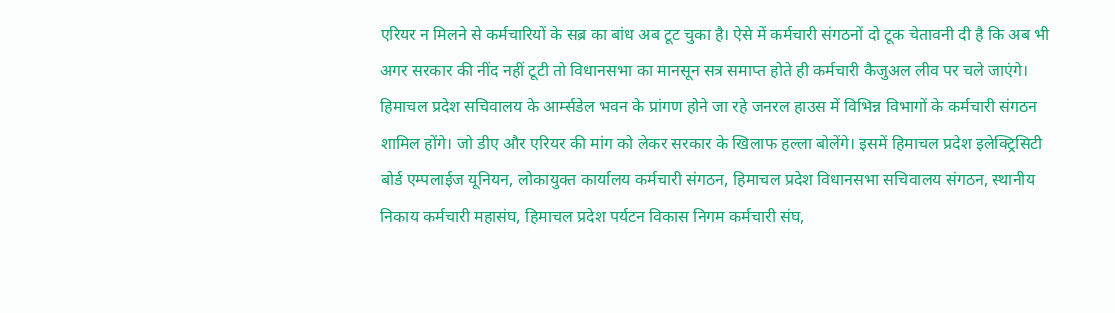एरियर न मिलने से कर्मचारियों के सब्र का बांध अब टूट चुका है। ऐसे में कर्मचारी संगठनों दो टूक चेतावनी दी है कि अब भी अगर सरकार की नींद नहीं टूटी तो विधानसभा का मानसून सत्र समाप्त होते ही कर्मचारी कैजुअल लीव पर चले जाएंगे। हिमाचल प्रदेश सचिवालय के आर्म्सडेल भवन के प्रांगण होने जा रहे जनरल हाउस में विभिन्न विभागों के कर्मचारी संगठन शामिल होंगे। जो डीए और एरियर की मांग को लेकर सरकार के खिलाफ हल्ला बोलेंगे। इसमें हिमाचल प्रदेश इलेक्ट्रिसिटी बोर्ड एम्पलाईज यूनियन, लोकायुक्त कार्यालय कर्मचारी संगठन, हिमाचल प्रदेश विधानसभा सचिवालय संगठन, स्थानीय निकाय कर्मचारी महासंघ, हिमाचल प्रदेश पर्यटन विकास निगम कर्मचारी संघ,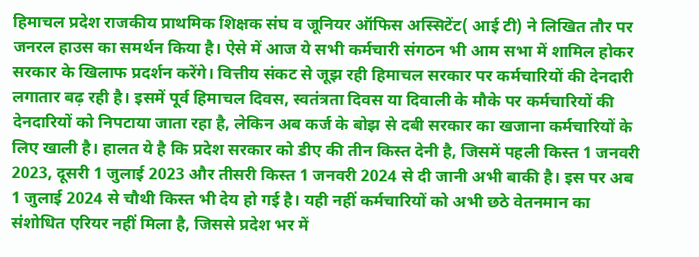हिमाचल प्रदेश राजकीय प्राथमिक शिक्षक संघ व जूनियर ऑफिस अस्सिटेंट( आई टी) ने लिखित तौर पर जनरल हाउस का समर्थन किया है। ऐसे में आज ये सभी कर्मचारी संगठन भी आम सभा में शामिल होकर सरकार के खिलाफ प्रदर्शन करेंगे। वित्तीय संकट से जूझ रही हिमाचल सरकार पर कर्मचारियों की देनदारी लगातार बढ़ रही है। इसमें पूर्व हिमाचल दिवस, स्वतंत्रता दिवस या दिवाली के मौके पर कर्मचारियों की देनदारियों को निपटाया जाता रहा है, लेकिन अब कर्ज के बोझ से दबी सरकार का खजाना कर्मचारियों के लिए खाली है। हालत ये है कि प्रदेश सरकार को डीए की तीन किस्त देनी है, जिसमें पहली किस्त 1 जनवरी 2023, दूसरी 1 जुलाई 2023 और तीसरी किस्त 1 जनवरी 2024 से दी जानी अभी बाकी है। इस पर अब 1 जुलाई 2024 से चौथी किस्त भी देय हो गई है। यही नहीं कर्मचारियों को अभी छठे वेतनमान का संशोधित एरियर नहीं मिला है, जिससे प्रदेश भर में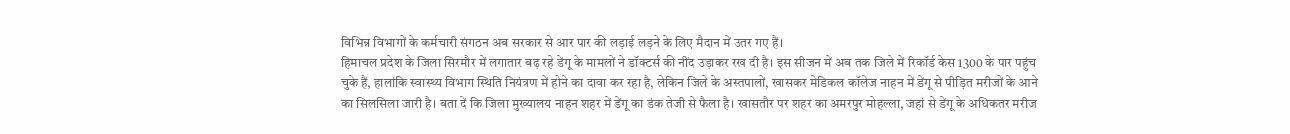विभिन्न विभागों के कर्मचारी संगठन अब सरकार से आर पार की लड़ाई लड़ने के लिए मैदान में उतर गए हैं।
हिमाचल प्रदेश के जिला सिरमौर में लगातार बढ़ रहे डेंगू के मामलों ने डॉक्टर्स की नींद उड़ाकर रख दी है। इस सीजन में अब तक जिले में रिकॉर्ड केस 1300 के पार पहुंच चुके हैं, हालांकि स्वास्थ्य विभाग स्थिति नियंत्रण में होने का दावा कर रहा है, लेकिन जिले के अस्तपालों, खासकर मेडिकल कॉलेज नाहन में डेंगू से पीड़ित मरीजों के आने का सिलसिला जारी है। बता दें कि जिला मुख्यालय नाहन शहर में डेंगू का डंक तेजी से फैला है। खासतौर पर शहर का अमरपुर मोहल्ला, जहां से डेंगू के अधिकतर मरीज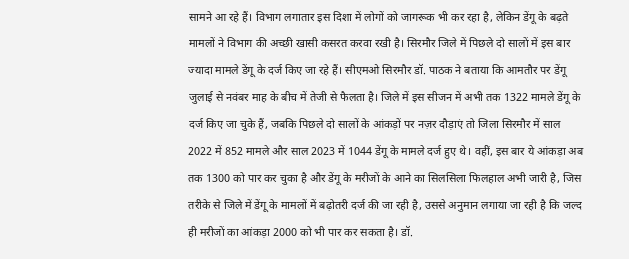सामने आ रहे हैं। विभाग लगातार इस दिशा में लोगों को जागरूक भी कर रहा है, लेकिन डेंगू के बढ़ते मामलों ने विभाग की अच्छी खासी कसरत करवा रखी है। सिरमौर जिले में पिछले दो सालों में इस बार ज्यादा मामले डेंगू के दर्ज किए जा रहे हैं। सीएमओ सिरमौर डॉ. पाठक ने बताया कि आमतौर पर डेंगू जुलाई से नवंबर माह के बीच में तेजी से फैलता है। जिले में इस सीजन में अभी तक 1322 मामले डेंगू के दर्ज किए जा चुके हैं, जबकि पिछले दो सालों के आंकड़ों पर नज़र दौड़ाएं तो जिला सिरमौर में साल 2022 में 852 मामले और साल 2023 में 1044 डेंगू के मामले दर्ज हुए थे। वहीं, इस बार ये आंकड़ा अब तक 1300 को पार कर चुका है और डेंगू के मरीजों के आने का सिलसिला फिलहाल अभी जारी है, जिस तरीके से जिले में डेंगू के मामलों में बढ़ोतरी दर्ज की जा रही है, उससे अनुमान लगाया जा रही है कि जल्द ही मरीजों का आंकड़ा 2000 को भी पार कर सकता है। डॉ.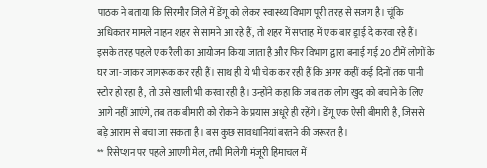पाठक ने बताया कि सिरमौर जिले में डेंगू को लेकर स्वास्थ्य विभाग पूरी तरह से सजग है। चूंकि अधिकतर मामले नाहन शहर से सामने आ रहे हैं, तो शहर में सप्ताह में एक बार ड्राई दे करवा रहे हैं। इसके तरह पहले एक रैली का आयोजन किया जाता है और फिर विभाग द्वारा बनाई गई 20 टीमें लोगों के घर जा-जाकर जागरूक कर रही हैं। साथ ही ये भी चेक कर रही हैं कि अगर कहीं कई दिनों तक पानी स्टोर हो रहा है, तो उसे खाली भी करवा रही है। उन्होंने कहा कि जब तक लोग खुद को बचाने के लिए आगे नहीं आएंगे, तब तक बीमारी को रोकने के प्रयास अधूरे ही रहेंगे। डेंगू एक ऐसी बीमारी है, जिससे बड़े आराम से बचा जा सकता है। बस कुछ सावधानियां बरतने की जरूरत है।
** रिसेप्शन पर पहले आएगी मेल, तभी मिलेगी मंजूरी हिमाचल में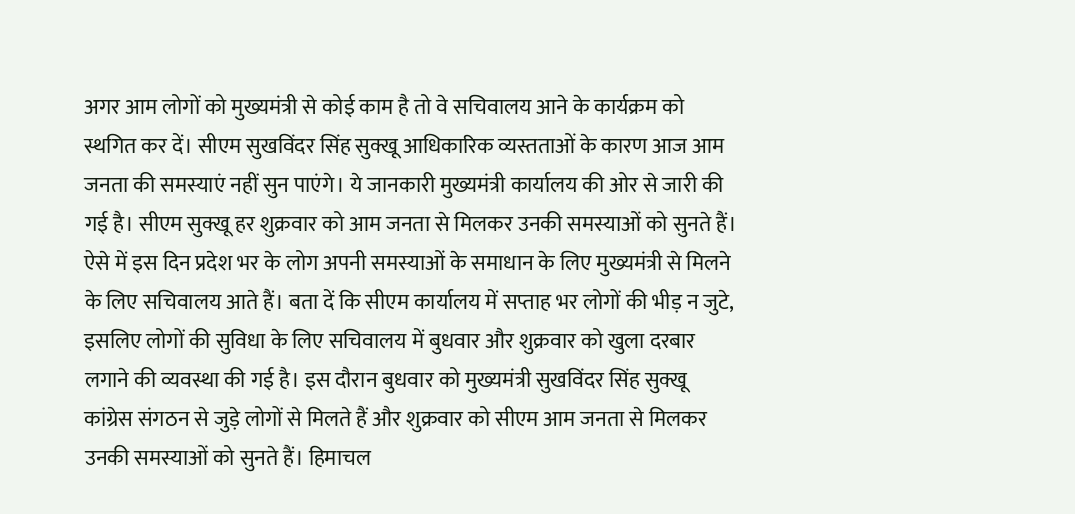अगर आम लोगों को मुख्यमंत्री से कोई काम है तो वे सचिवालय आने के कार्यक्रम को स्थगित कर दें। सीएम सुखविंदर सिंह सुक्खू आधिकारिक व्यस्तताओं के कारण आज आम जनता की समस्याएं नहीं सुन पाएंगे। ये जानकारी मुख्यमंत्री कार्यालय की ओर से जारी की गई है। सीएम सुक्खू हर शुक्रवार को आम जनता से मिलकर उनकी समस्याओं को सुनते हैं। ऐसे में इस दिन प्रदेश भर के लोग अपनी समस्याओं के समाधान के लिए मुख्यमंत्री से मिलने के लिए सचिवालय आते हैं। बता दें कि सीएम कार्यालय में सप्ताह भर लोगों की भीड़ न जुटे, इसलिए लोगों की सुविधा के लिए सचिवालय में बुधवार और शुक्रवार को खुला दरबार लगाने की व्यवस्था की गई है। इस दौरान बुधवार को मुख्यमंत्री सुखविंदर सिंह सुक्खू कांग्रेस संगठन से जुड़े लोगों से मिलते हैं और शुक्रवार को सीएम आम जनता से मिलकर उनकी समस्याओं को सुनते हैं। हिमाचल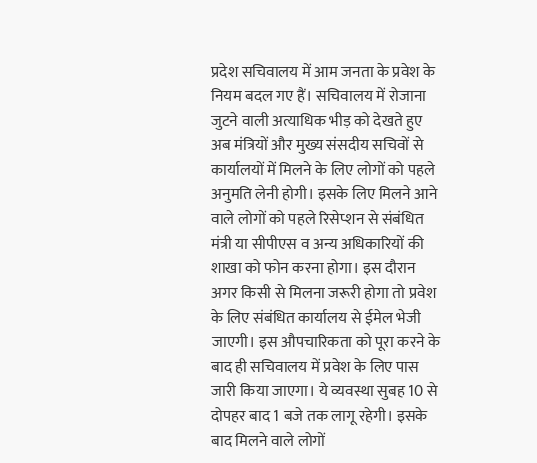प्रदेश सचिवालय में आम जनता के प्रवेश के नियम बदल गए हैं। सचिवालय में रोजाना जुटने वाली अत्याधिक भीड़ को देखते हुए अब मंत्रियों और मुख्य संसदीय सचिवों से कार्यालयों में मिलने के लिए लोगों को पहले अनुमति लेनी होगी। इसके लिए मिलने आने वाले लोगों को पहले रिसेप्शन से संबंधित मंत्री या सीपीएस व अन्य अधिकारियों की शाखा को फोन करना होगा। इस दौरान अगर किसी से मिलना जरूरी होगा तो प्रवेश के लिए संबंधित कार्यालय से ईमेल भेजी जाएगी। इस औपचारिकता को पूरा करने के बाद ही सचिवालय में प्रवेश के लिए पास जारी किया जाएगा। ये व्यवस्था सुबह 10 से दोपहर बाद 1 बजे तक लागू रहेगी। इसके बाद मिलने वाले लोगों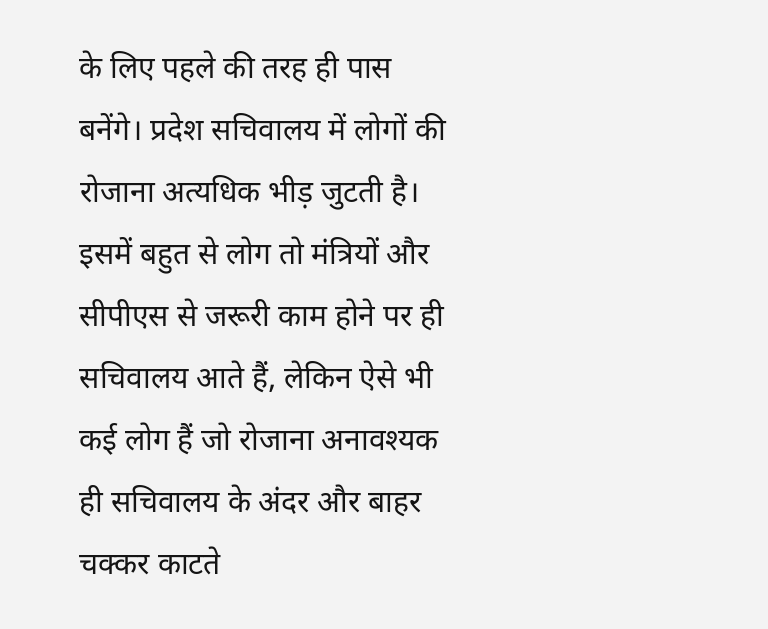के लिए पहले की तरह ही पास बनेंगे। प्रदेश सचिवालय में लोगों की रोजाना अत्यधिक भीड़ जुटती है। इसमें बहुत से लोग तो मंत्रियों और सीपीएस से जरूरी काम होने पर ही सचिवालय आते हैं, लेकिन ऐसे भी कई लोग हैं जो रोजाना अनावश्यक ही सचिवालय के अंदर और बाहर चक्कर काटते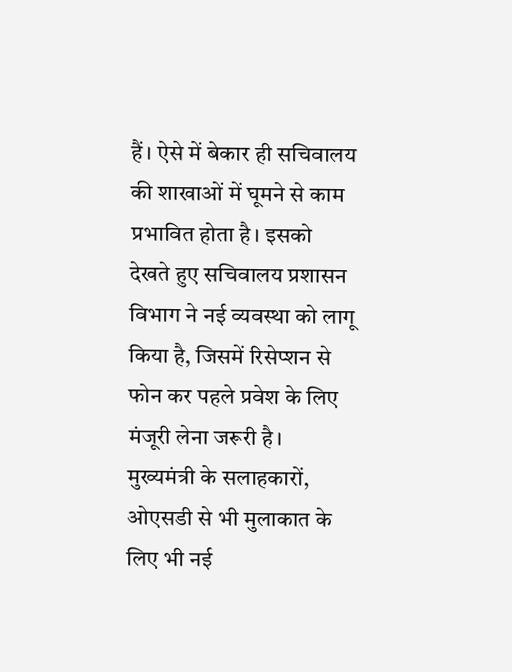हैं। ऐसे में बेकार ही सचिवालय की शाखाओं में घूमने से काम प्रभावित होता है। इसको देखते हुए सचिवालय प्रशासन विभाग ने नई व्यवस्था को लागू किया है, जिसमें रिसेप्शन से फोन कर पहले प्रवेश के लिए मंजूरी लेना जरूरी है। मुख्यमंत्री के सलाहकारों, ओएसडी से भी मुलाकात के लिए भी नई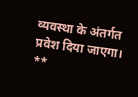व्यवस्था के अंतर्गत प्रवेश दिया जाएगा।
**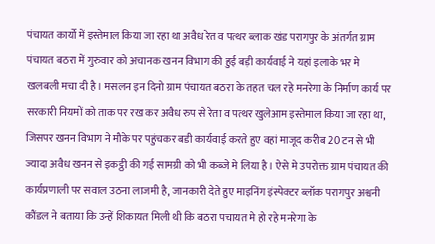पंचायत कार्यो में इस्तेमाल किया जा रहा था अवैध रेत व पत्थर ब्लाक खंड परागपुर के अंतर्गत ग्राम पंचायत बठरा में गुरुवार को अचानक खनन विभाग की हुई बड़ी कार्यवाई ने यहां इलाके भर मे खलबली मचा दी है। मसलन इन दिनो ग्राम पंचायत बठरा के तहत चल रहे मनरेगा के निर्माण कार्य पर सरकारी नियमों को ताक पर रख कर अवैध रुप से रेता व पत्थर खुलेआम इस्तेमाल किया जा रहा था, जिसपर खनन विभाग ने मौके पर पहुंचकर बडी कार्यवाई करते हुए वहां माजूद करीब 20 टन से भी ज्यादा अवैध खनन से इकट्ठी की गई सामग्री को भी कब्जे मे लिया है। ऐसे मे उपरोक्त ग्राम पंचायत की कार्यप्रणाली पर सवाल उठना लाजमी है, जानकारी देते हुए माइनिंग इंस्पेक्टर ब्लॉक परागपुर अश्वनी कौंडल ने बताया कि उन्हें शिकायत मिली थी कि बठरा पचायत मे हो रहे मनरेगा के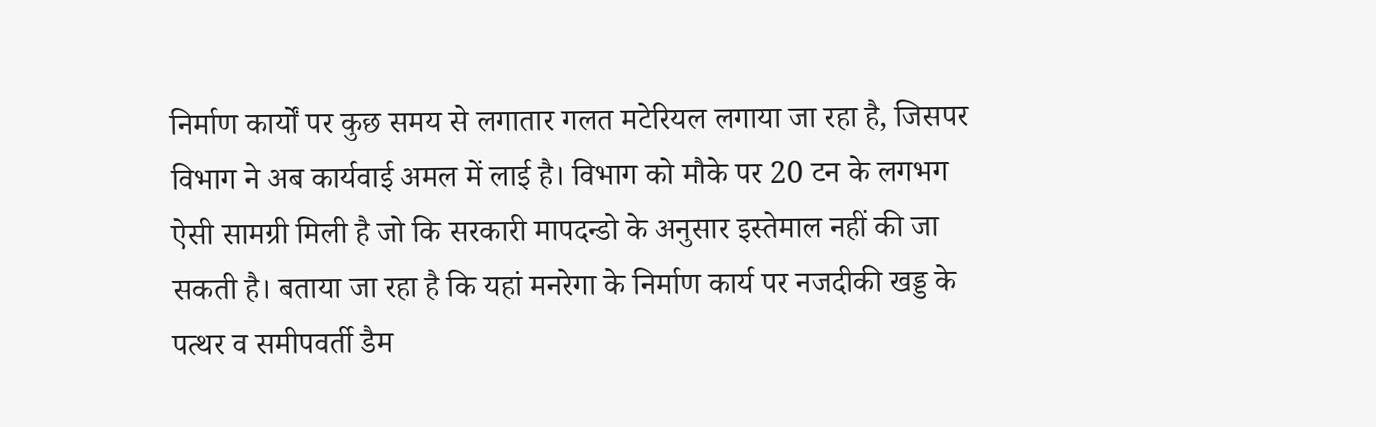निर्माण कार्यों पर कुछ समय से लगातार गलत मटेरियल लगाया जा रहा है, जिसपर विभाग ने अब कार्यवाई अमल में लाई है। विभाग को मौके पर 20 टन के लगभग ऐसी सामग्री मिली है जो कि सरकारी मापदन्डो के अनुसार इस्तेमाल नहीं की जा सकती है। बताया जा रहा है कि यहां मनरेगा के निर्माण कार्य पर नजदीकी खड्ड के पत्थर व समीपवर्ती डैम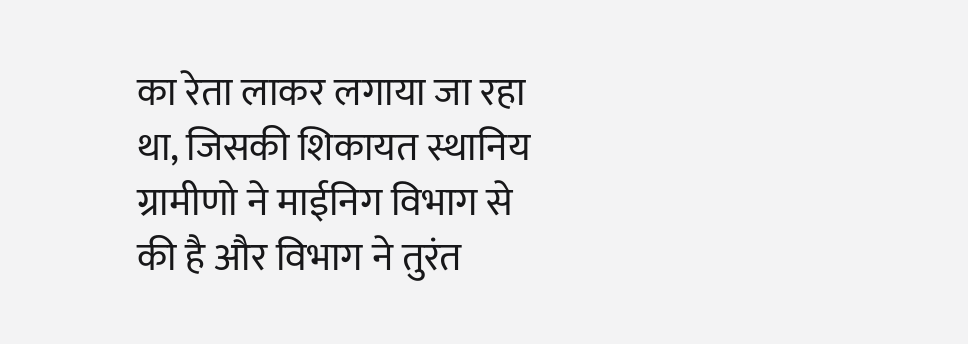का रेता लाकर लगाया जा रहा था, जिसकी शिकायत स्थानिय ग्रामीणो ने माईनिग विभाग से की है और विभाग ने तुरंत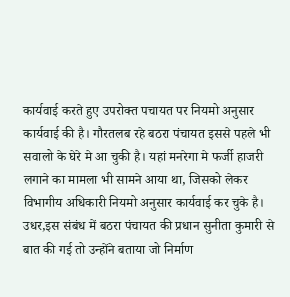कार्यवाई करते हुए उपरोक्त पचायत पर नियमो अनुसार कार्यवाई की है। गौरतलब रहे बठरा पंचायत इससे पहले भी सवालो के घेरे मे आ चुकी है। यहां मनरेगा मे फर्जी हाजरी लगाने का मामला भी सामने आया था, जिसको लेकर विभागीय अधिकारी नियमो अनुसार कार्यवाई कर चुके है। उधर,इस संबंध में बठरा पंचायत की प्रधान सुनीता कुमारी से बात की गई तो उन्होंने बताया जो निर्माण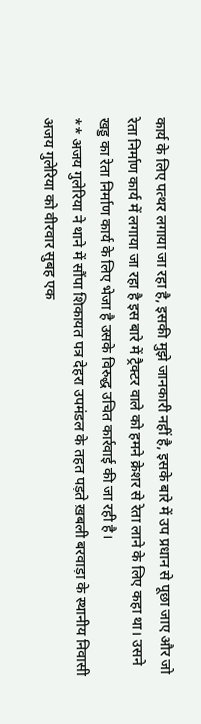कार्य के लिए पत्थर लगाया जा रहा है, इसकी मुझे जानकारी नहीं है, इसके बारे में उप प्रधान से पूछा जाए और जो रेता निर्माण कार्य में लगाया जा रहा है इस बारे में ट्रैक्टर वाले को हमने क्रेशर से रेता लाने के लिए कहा था। उसने खड्ड का रेता निर्माण कार्य के लिए भेजा है उसके विरुद्ध उचित कार्रवाई की जा रही है।
** अजय गुलेरिया ने थाने में सौंपा शिकायत पत्र देहरा उपमंडल के तहत पड़ते ख़बली बरवाड़ा के स्थानीय निवासी अजय गुलेरिया को वीरवार सुबह एक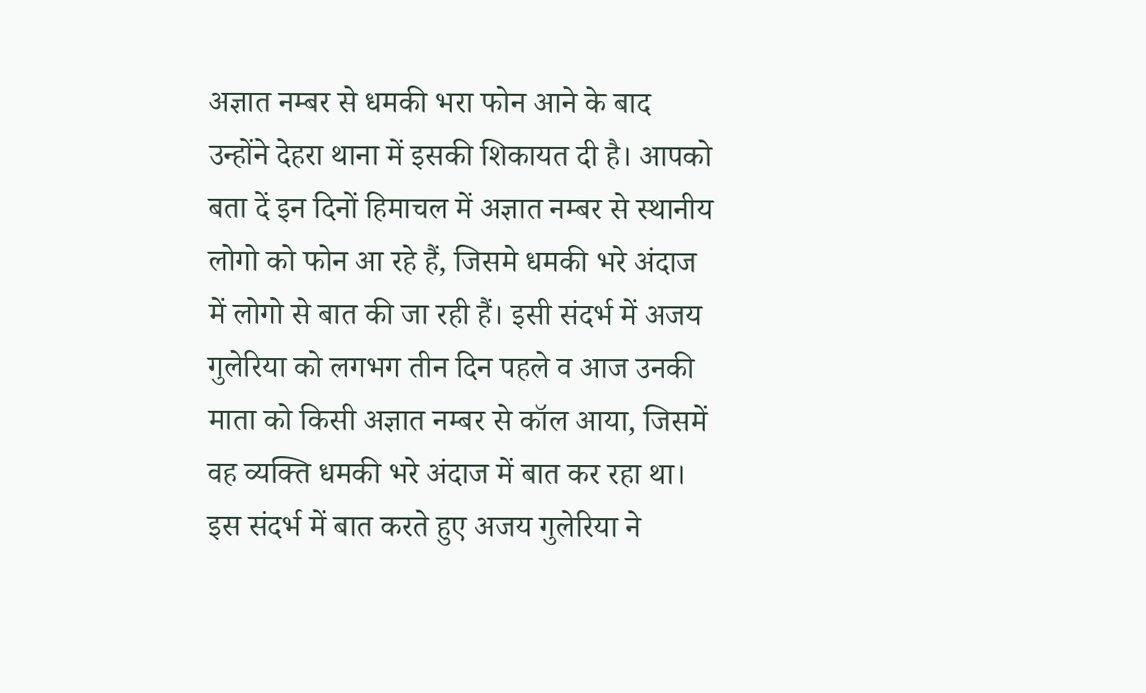अज्ञात नम्बर से धमकी भरा फोन आने के बाद उन्होंने देहरा थाना में इसकी शिकायत दी है। आपको बता दें इन दिनों हिमाचल में अज्ञात नम्बर से स्थानीय लोगो को फोन आ रहे हैं, जिसमे धमकी भरे अंदाज में लोगो से बात की जा रही हैं। इसी संदर्भ में अजय गुलेरिया को लगभग तीन दिन पहले व आज उनकी माता को किसी अज्ञात नम्बर से कॉल आया, जिसमें वह व्यक्ति धमकी भरे अंदाज में बात कर रहा था। इस संदर्भ में बात करते हुए अजय गुलेरिया ने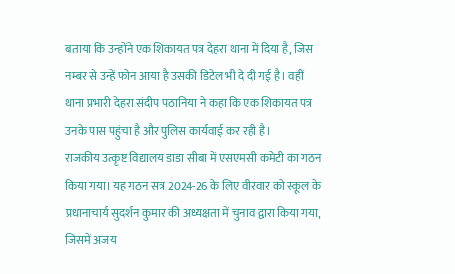बताया कि उन्होंने एक शिकायत पत्र देहरा थाना में दिया है, जिस नम्बर से उन्हें फोन आया है उसकी डिटेल भी दे दी गई है। वहीं थाना प्रभारी देहरा संदीप पठानिया ने कहा कि एक शिकायत पत्र उनके पास पहुंचा है और पुलिस कार्यवाई कर रही है।
राजकीय उत्कृष्ट विद्यालय डाडा सीबा में एसएमसी कमेटी का गठन किया गया। यह गठन सत्र 2024-26 के लिए वीरवार को स्कूल के प्रधानाचार्य सुदर्शन कुमार की अध्यक्षता में चुनाव द्वारा किया गया, जिसमें अजय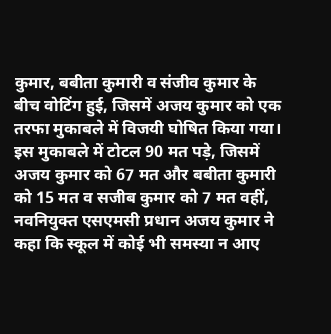कुमार, बबीता कुमारी व संजीव कुमार के बीच वोटिंग हुई, जिसमें अजय कुमार को एक तरफा मुकाबले में विजयी घोषित किया गया। इस मुकाबले में टोटल 90 मत पड़े, जिसमें अजय कुमार को 67 मत और बबीता कुमारी को 15 मत व सजीब कुमार को 7 मत वहीं, नवनियुक्त एसएमसी प्रधान अजय कुमार ने कहा कि स्कूल में कोई भी समस्या न आए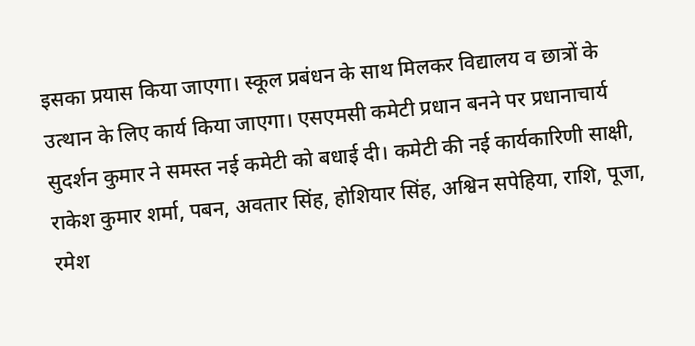इसका प्रयास किया जाएगा। स्कूल प्रबंधन के साथ मिलकर विद्यालय व छात्रों के उत्थान के लिए कार्य किया जाएगा। एसएमसी कमेटी प्रधान बनने पर प्रधानाचार्य सुदर्शन कुमार ने समस्त नई कमेटी को बधाई दी। कमेटी की नई कार्यकारिणी साक्षी, राकेश कुमार शर्मा, पबन, अवतार सिंह, होशियार सिंह, अश्विन सपेहिया, राशि, पूजा, रमेश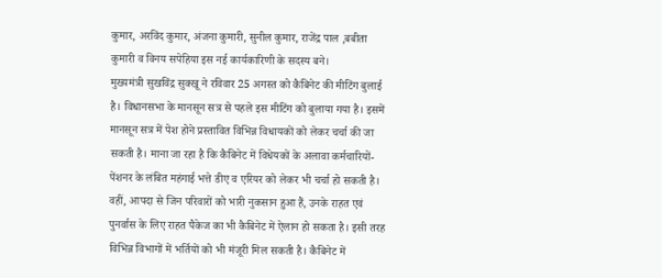कुमार, अरविंद कुमार, अंजना कुमारी, सुनील कुमार, राजेंद्र पाल ,बबीता कुमारी व विनय सपेहिया इस नई कार्यकारिणी के सदस्य बने।
मुख्यमंत्री सुखविंद्र सुक्खू ने रविवार 25 अगस्त को कैबिनेट की मीटिंग बुलाई है। विधानसभा के मानसून सत्र से पहले इस मीटिंग को बुलाया गया है। इसमें मानसून सत्र में पेश होने प्रस्तावित विभिन्न विधायकों को लेकर चर्चा की जा सकती है। माना जा रहा है कि कैबिनेट में विधेयकों के अलावा कर्मचारियों-पेंशनर के लंबित महंगाई भत्ते डीए व एरियर को लेकर भी चर्चा हो सकती है। वहीं, आपदा से जिन परिवारों को भारी नुकसान हुआ हैं, उनके राहत एवं पुनर्वास के लिए राहत पैकेज का भी कैबिनेट में ऐलान हो सकता है। इसी तरह विभिन्न विभागों में भर्तियों को भी मंजूरी मिल सकती है। कैबिनेट में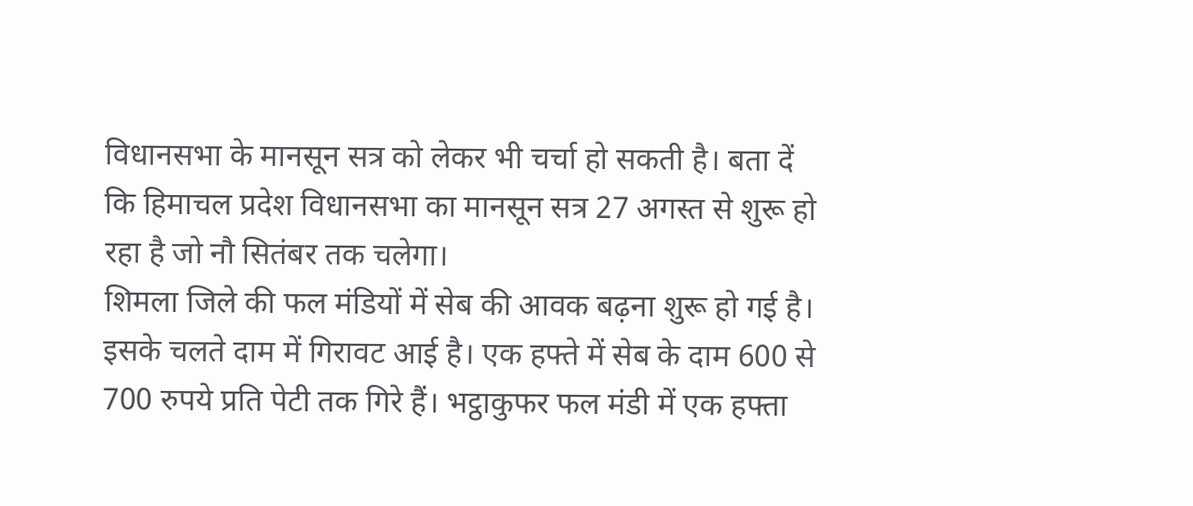विधानसभा के मानसून सत्र को लेकर भी चर्चा हो सकती है। बता दें कि हिमाचल प्रदेश विधानसभा का मानसून सत्र 27 अगस्त से शुरू हो रहा है जो नौ सितंबर तक चलेगा।
शिमला जिले की फल मंडियों में सेब की आवक बढ़ना शुरू हो गई है। इसके चलते दाम में गिरावट आई है। एक हफ्ते में सेब के दाम 600 से 700 रुपये प्रति पेटी तक गिरे हैं। भट्ठाकुफर फल मंडी में एक हफ्ता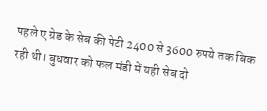पहले ए ग्रेड के सेब की पेटी 2400 से 3600 रुपये तक बिक रही थी। बुधवार को फल मंडी में यही सेब दो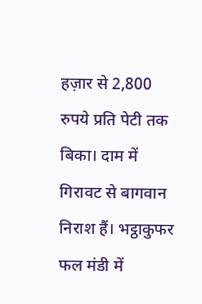हज़ार से 2,800 रुपये प्रति पेटी तक बिका। दाम में गिरावट से बागवान निराश हैं। भट्ठाकुफर फल मंडी में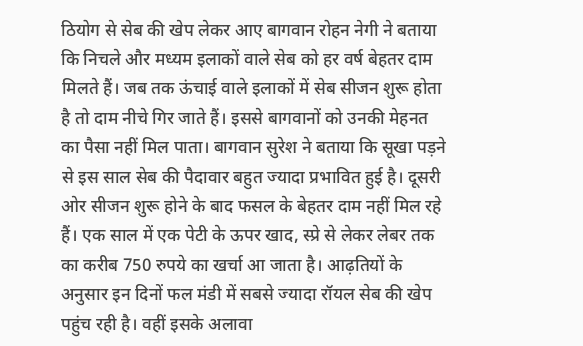ठियोग से सेब की खेप लेकर आए बागवान रोहन नेगी ने बताया कि निचले और मध्यम इलाकों वाले सेब को हर वर्ष बेहतर दाम मिलते हैं। जब तक ऊंचाई वाले इलाकों में सेब सीजन शुरू होता है तो दाम नीचे गिर जाते हैं। इससे बागवानों को उनकी मेहनत का पैसा नहीं मिल पाता। बागवान सुरेश ने बताया कि सूखा पड़ने से इस साल सेब की पैदावार बहुत ज्यादा प्रभावित हुई है। दूसरी ओर सीजन शुरू होने के बाद फसल के बेहतर दाम नहीं मिल रहे हैं। एक साल में एक पेटी के ऊपर खाद, स्प्रे से लेकर लेबर तक का करीब 750 रुपये का खर्चा आ जाता है। आढ़तियों के अनुसार इन दिनों फल मंडी में सबसे ज्यादा रॉयल सेब की खेप पहुंच रही है। वहीं इसके अलावा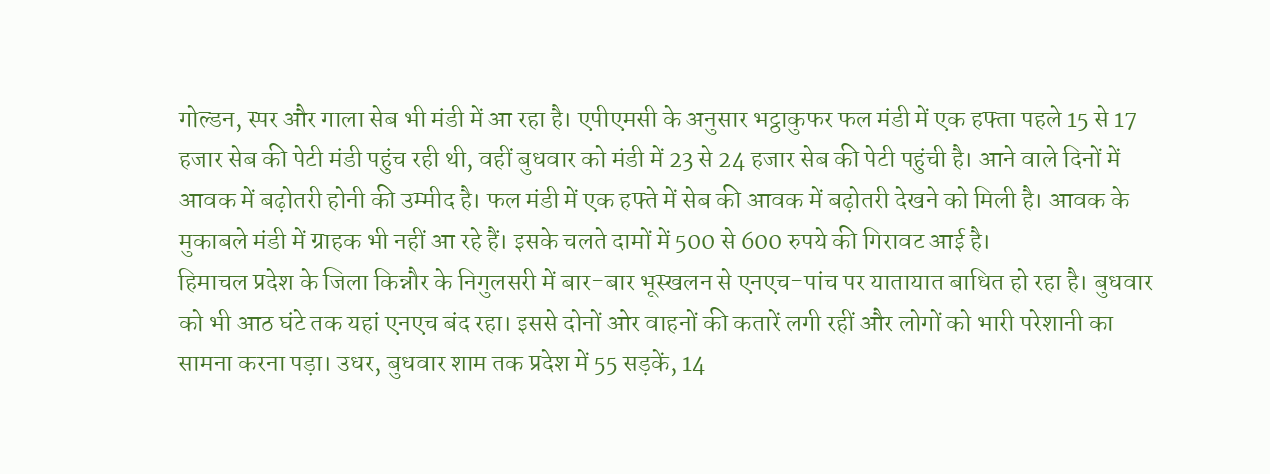गोल्डन, स्पर और गाला सेब भी मंडी में आ रहा है। एपीएमसी के अनुसार भट्ठाकुफर फल मंडी में एक हफ्ता पहले 15 से 17 हजार सेब की पेटी मंडी पहुंच रही थी, वहीं बुधवार को मंडी में 23 से 24 हजार सेब की पेटी पहुंची है। आने वाले दिनों में आवक में बढ़ोतरी होनी की उम्मीद है। फल मंडी में एक हफ्ते में सेब की आवक में बढ़ोतरी देखने को मिली है। आवक के मुकाबले मंडी में ग्राहक भी नहीं आ रहे हैं। इसके चलते दामों में 500 से 600 रुपये की गिरावट आई है।
हिमाचल प्रदेश के जिला किन्नौर के निगुलसरी में बार-बार भूस्खलन से एनएच-पांच पर यातायात बाधित हो रहा है। बुधवार को भी आठ घंटे तक यहां एनएच बंद रहा। इससे दोनों ओर वाहनों की कतारें लगी रहीं और लोगों को भारी परेशानी का सामना करना पड़ा। उधर, बुधवार शाम तक प्रदेश में 55 सड़कें, 14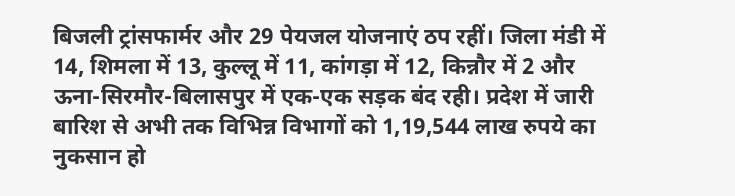बिजली ट्रांसफार्मर और 29 पेयजल योजनाएं ठप रहीं। जिला मंडी में 14, शिमला में 13, कुल्लू में 11, कांगड़ा में 12, किन्नौर में 2 और ऊना-सिरमौर-बिलासपुर में एक-एक सड़क बंद रही। प्रदेश में जारी बारिश से अभी तक विभिन्न विभागों को 1,19,544 लाख रुपये का नुकसान हो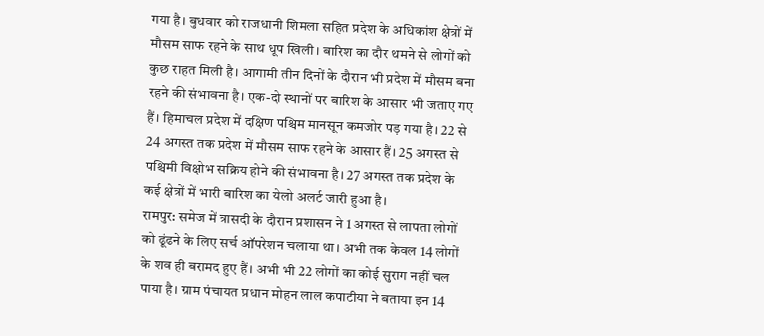गया है। बुधवार को राजधानी शिमला सहित प्रदेश के अधिकांश क्षेत्रों में मौसम साफ रहने के साथ धूप खिली। बारिश का दौर थमने से लोगों को कुछ राहत मिली है। आगामी तीन दिनों के दौरान भी प्रदेश में मौसम बना रहने की संभावना है। एक-दो स्थानों पर बारिश के आसार भी जताए गए हैं। हिमाचल प्रदेश में दक्षिण पश्चिम मानसून कमजोर पड़ गया है। 22 से 24 अगस्त तक प्रदेश में मौसम साफ रहने के आसार हैं। 25 अगस्त से पश्चिमी विक्षोभ सक्रिय होने की संभावना है। 27 अगस्त तक प्रदेश के कई क्षेत्रों में भारी बारिश का येलो अलर्ट जारी हुआ है।
रामपुर: समेज में त्रासदी के दौरान प्रशासन ने 1 अगस्त से लापता लोगों को ढूंढने के लिए सर्च ऑपरेशन चलाया था। अभी तक केवल 14 लोगों के शव ही बरामद हुए हैं। अभी भी 22 लोगों का कोई सुराग नहीं चल पाया है। ग्राम पंचायत प्रधान मोहन लाल कपाटीया ने बताया इन 14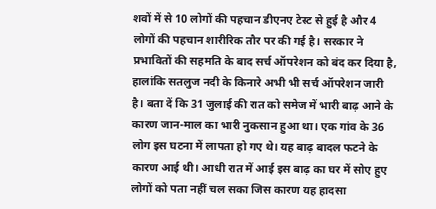शवों में से 10 लोगों की पहचान डीएनए टेस्ट से हुई है और 4 लोगों की पहचान शारीरिक तौर पर की गई है। सरकार ने प्रभावितों की सहमति के बाद सर्च ऑपरेशन को बंद कर दिया है, हालांकि सतलुज नदी के किनारे अभी भी सर्च ऑपरेशन जारी है। बता दें कि 31 जुलाई की रात को समेज में भारी बाढ़ आने के कारण जान-माल का भारी नुकसान हुआ था। एक गांव के 36 लोग इस घटना में लापता हो गए थे। यह बाढ़ बादल फटने के कारण आई थी। आधी रात में आई इस बाढ़ का घर में सोए हुए लोगों को पता नहीं चल सका जिस कारण यह हादसा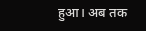हुआ। अब तक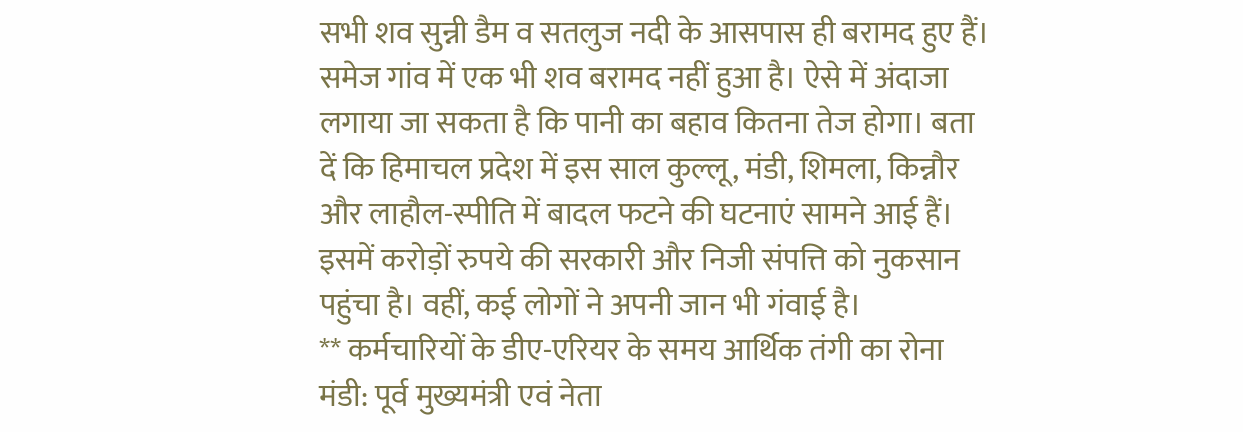सभी शव सुन्नी डैम व सतलुज नदी के आसपास ही बरामद हुए हैं। समेज गांव में एक भी शव बरामद नहीं हुआ है। ऐसे में अंदाजा लगाया जा सकता है कि पानी का बहाव कितना तेज होगा। बता दें कि हिमाचल प्रदेश में इस साल कुल्लू, मंडी, शिमला, किन्नौर और लाहौल-स्पीति में बादल फटने की घटनाएं सामने आई हैं। इसमें करोड़ों रुपये की सरकारी और निजी संपत्ति को नुकसान पहुंचा है। वहीं, कई लोगों ने अपनी जान भी गंवाई है।
** कर्मचारियों के डीए-एरियर के समय आर्थिक तंगी का रोना मंडी: पूर्व मुख्यमंत्री एवं नेता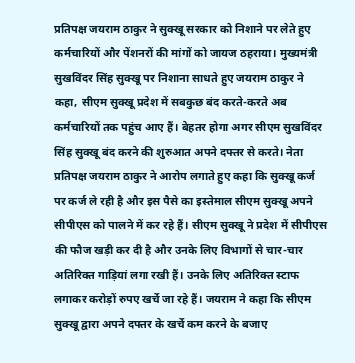प्रतिपक्ष जयराम ठाकुर ने सुक्खू सरकार को निशाने पर लेते हुए कर्मचारियों और पेंशनरों की मांगों को जायज ठहराया। मुख्यमंत्री सुखविंदर सिंह सुक्खू पर निशाना साधते हुए जयराम ठाकुर ने कहा, सीएम सुक्खू प्रदेश में सबकुछ बंद करते-करते अब कर्मचारियों तक पहुंच आए हैं। बेहतर होगा अगर सीएम सुखविंदर सिंह सुक्खू बंद करने की शुरुआत अपने दफ्तर से करते। नेता प्रतिपक्ष जयराम ठाकुर ने आरोप लगाते हुए कहा कि सुक्खू कर्ज पर कर्ज ले रही है और इस पैसे का इस्तेमाल सीएम सुक्खू अपने सीपीएस को पालने में कर रहे हैं। सीएम सुक्खू ने प्रदेश में सीपीएस की फौज खड़ी कर दी है और उनके लिए विभागों से चार-चार अतिरिक्त गाड़ियां लगा रखी हैं। उनके लिए अतिरिक्त स्टाफ लगाकर करोड़ों रुपए खर्चे जा रहे हैं। जयराम ने कहा कि सीएम सुक्खू द्वारा अपने दफ्तर के खर्चे कम करने के बजाए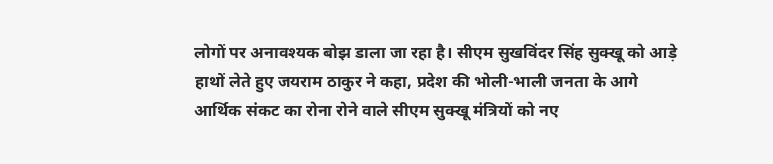लोगों पर अनावश्यक बोझ डाला जा रहा है। सीएम सुखविंदर सिंह सुक्खू को आड़े हाथों लेते हुए जयराम ठाकुर ने कहा, प्रदेश की भोली-भाली जनता के आगे आर्थिक संकट का रोना रोने वाले सीएम सुक्खू मंत्रियों को नए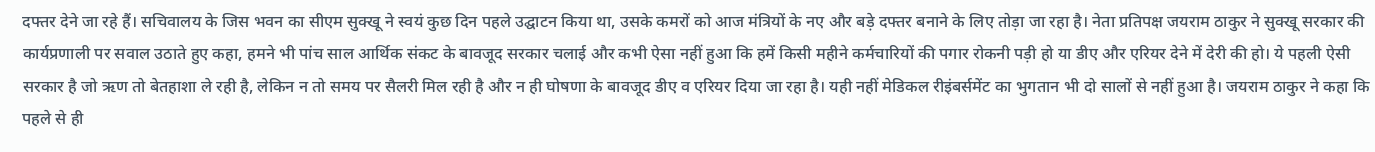दफ्तर देने जा रहे हैं। सचिवालय के जिस भवन का सीएम सुक्खू ने स्वयं कुछ दिन पहले उद्घाटन किया था, उसके कमरों को आज मंत्रियों के नए और बड़े दफ्तर बनाने के लिए तोड़ा जा रहा है। नेता प्रतिपक्ष जयराम ठाकुर ने सुक्खू सरकार की कार्यप्रणाली पर सवाल उठाते हुए कहा, हमने भी पांच साल आर्थिक संकट के बावजूद सरकार चलाई और कभी ऐसा नहीं हुआ कि हमें किसी महीने कर्मचारियों की पगार रोकनी पड़ी हो या डीए और एरियर देने में देरी की हो। ये पहली ऐसी सरकार है जो ऋण तो बेतहाशा ले रही है, लेकिन न तो समय पर सैलरी मिल रही है और न ही घोषणा के बावजूद डीए व एरियर दिया जा रहा है। यही नहीं मेडिकल रीइंबर्समेंट का भुगतान भी दो सालों से नहीं हुआ है। जयराम ठाकुर ने कहा कि पहले से ही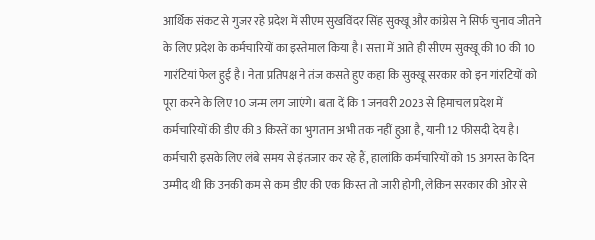आर्थिक संकट से गुजर रहे प्रदेश में सीएम सुखविंदर सिंह सुक्खू और कांग्रेस ने सिर्फ चुनाव जीतने के लिए प्रदेश के कर्मचारियों का इस्तेमाल किया है। सत्ता में आते ही सीएम सुक्खू की 10 की 10 गारंटियां फेल हुई है। नेता प्रतिपक्ष ने तंज कसते हुए कहा कि सुक्खू सरकार को इन गांरटियों को पूरा करने के लिए 10 जन्म लग जाएंगे। बता दें कि 1 जनवरी 2023 से हिमाचल प्रदेश में कर्मचारियों की डीए की 3 किस्तें का भुगतान अभी तक नहीं हुआ है, यानी 12 फीसदी देय है। कर्मचारी इसके लिए लंबे समय से इंतजार कर रहे हैं, हालांकि कर्मचारियों को 15 अगस्त के दिन उम्मीद थी कि उनकी कम से कम डीए की एक किस्त तो जारी होगी, लेकिन सरकार की ओर से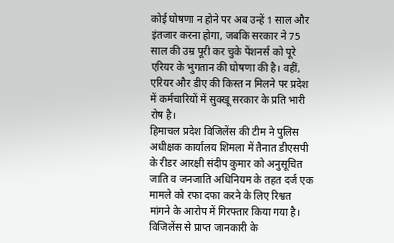कोई घोषणा न होने पर अब उन्हें 1 साल और इंतजार करना होगा, जबकि सरकार ने 75 साल की उम्र पूरी कर चुके पेंशनर्स को पूरे एरियर के भुगतान की घोषणा की है। वहीं, एरियर और डीए की किस्त न मिलने पर प्रदेश में कर्मचारियों में सुक्खू सरकार के प्रति भारी रोष है।
हिमाचल प्रदेश विजिलेंस की टीम ने पुलिस अधीक्षक कार्यालय शिमला में तैनात डीएसपी के रीडर आरक्षी संदीप कुमार को अनुसूचित जाति व जनजाति अधिनियम के तहत दर्ज एक मामले को रफा दफा करने के लिए रिश्वत मांगने के आरोप में गिरफ्तार किया गया है। विजिलेंस से प्राप्त जानकारी के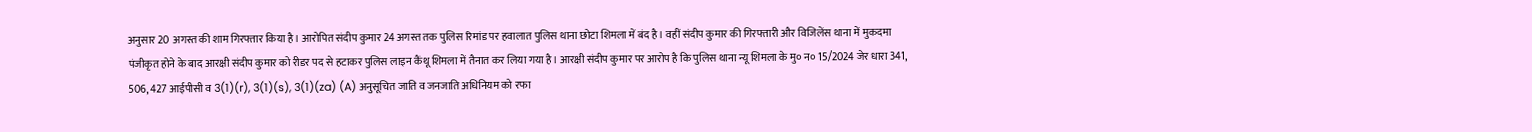अनुसार 20 अगस्त की शाम गिरफ्तार किया है। आरोपित संदीप कुमार 24 अगस्त तक पुलिस रिमांड पर हवालात पुलिस थाना छोटा शिमला में बंद है। वहीं संदीप कुमार की गिरफ्तारी और विजिलेंस थाना में मुकदमा पंजीकृत होने के बाद आरक्षी संदीप कुमार को रीडर पद से हटाकर पुलिस लाइन कैंथू शिमला में तैनात कर लिया गया है। आरक्षी संदीप कुमार पर आरोप है कि पुलिस थाना न्यू शिमला के मु० न० 15/2024 जेर धारा 341, 506, 427 आईपीसी व 3(1)(r), 3(1)(s), 3(1)(za) (A) अनुसूचित जाति व जनजाति अधिनियम को रफा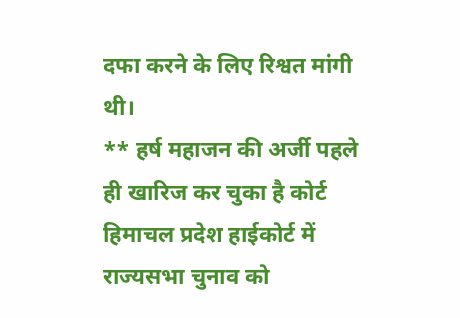दफा करने के लिए रिश्वत मांगी थी।
** हर्ष महाजन की अर्जी पहले ही खारिज कर चुका है कोर्ट हिमाचल प्रदेश हाईकोर्ट में राज्यसभा चुनाव को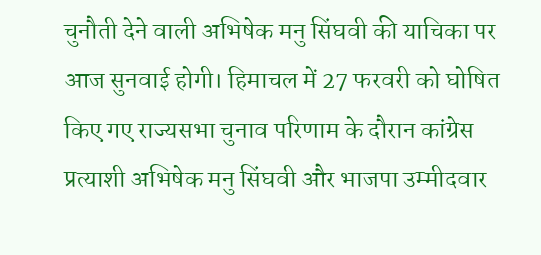चुनौती देने वाली अभिषेक मनु सिंघवी की याचिका पर आज सुनवाई होगी। हिमाचल में 27 फरवरी को घोषित किए गए राज्यसभा चुनाव परिणाम के दौरान कांग्रेस प्रत्याशी अभिषेक मनु सिंघवी और भाजपा उम्मीदवार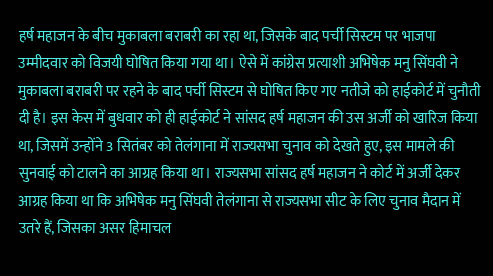हर्ष महाजन के बीच मुकाबला बराबरी का रहा था, जिसके बाद पर्ची सिस्टम पर भाजपा उम्मीदवार को विजयी घोषित किया गया था। ऐसे में कांग्रेस प्रत्याशी अभिषेक मनु सिंघवी ने मुकाबला बराबरी पर रहने के बाद पर्ची सिस्टम से घोषित किए गए नतीजे को हाईकोर्ट में चुनौती दी है। इस केस में बुधवार को ही हाईकोर्ट ने सांसद हर्ष महाजन की उस अर्जी को खारिज किया था, जिसमें उन्होंने 3 सितंबर को तेलंगाना में राज्यसभा चुनाव को देखते हुए, इस मामले की सुनवाई को टालने का आग्रह किया था। राज्यसभा सांसद हर्ष महाजन ने कोर्ट में अर्जी देकर आग्रह किया था कि अभिषेक मनु सिंघवी तेलंगाना से राज्यसभा सीट के लिए चुनाव मैदान में उतरे हैं, जिसका असर हिमाचल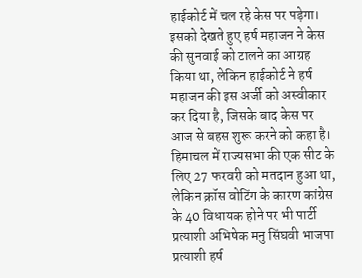हाईकोर्ट में चल रहे केस पर पड़ेगा। इसको देखते हुए हर्ष महाजन ने केस की सुनवाई को टालने का आग्रह किया था, लेकिन हाईकोर्ट ने हर्ष महाजन की इस अर्जी को अस्वीकार कर दिया है, जिसके बाद केस पर आज से बहस शुरू करने को कहा है। हिमाचल में राज्यसभा की एक सीट के लिए 27 फरवरी को मतदान हुआ था, लेकिन क्रॉस वोटिंग के कारण कांग्रेस के 40 विधायक होने पर भी पार्टी प्रत्याशी अभिषेक मनु सिंघवी भाजपा प्रत्याशी हर्ष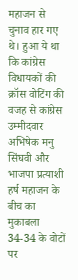महाजन से चुनाव हार गए थे। हुआ ये था कि कांग्रेस विधायकों की क्रॉस वोटिंग की वजह से कांग्रेस उम्मीदवार अभिषेक मनु सिंघवी और भाजपा प्रत्याशी हर्ष महाजन के बीच का मुकाबला 34-34 के वोटों पर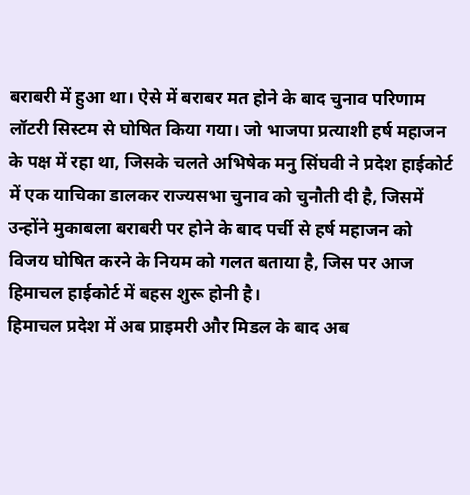बराबरी में हुआ था। ऐसे में बराबर मत होने के बाद चुनाव परिणाम लॉटरी सिस्टम से घोषित किया गया। जो भाजपा प्रत्याशी हर्ष महाजन के पक्ष में रहा था, जिसके चलते अभिषेक मनु सिंघवी ने प्रदेश हाईकोर्ट में एक याचिका डालकर राज्यसभा चुनाव को चुनौती दी है, जिसमें उन्होंने मुकाबला बराबरी पर होने के बाद पर्ची से हर्ष महाजन को विजय घोषित करने के नियम को गलत बताया है, जिस पर आज हिमाचल हाईकोर्ट में बहस शुरू होनी है।
हिमाचल प्रदेश में अब प्राइमरी और मिडल के बाद अब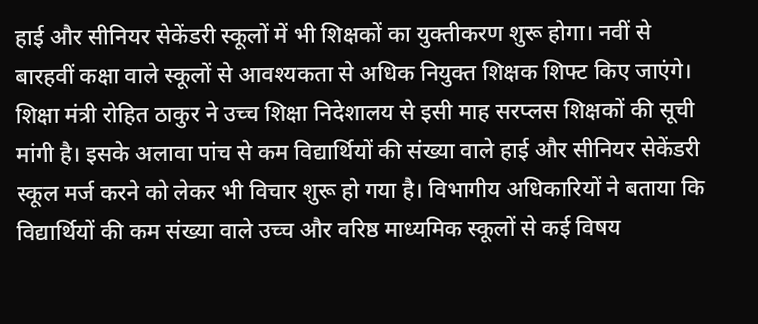हाई और सीनियर सेकेंडरी स्कूलों में भी शिक्षकों का युक्तीकरण शुरू होगा। नवीं से बारहवीं कक्षा वाले स्कूलों से आवश्यकता से अधिक नियुक्त शिक्षक शिफ्ट किए जाएंगे। शिक्षा मंत्री रोहित ठाकुर ने उच्च शिक्षा निदेशालय से इसी माह सरप्लस शिक्षकों की सूची मांगी है। इसके अलावा पांच से कम विद्यार्थियों की संख्या वाले हाई और सीनियर सेकेंडरी स्कूल मर्ज करने को लेकर भी विचार शुरू हो गया है। विभागीय अधिकारियों ने बताया कि विद्यार्थियों की कम संख्या वाले उच्च और वरिष्ठ माध्यमिक स्कूलों से कई विषय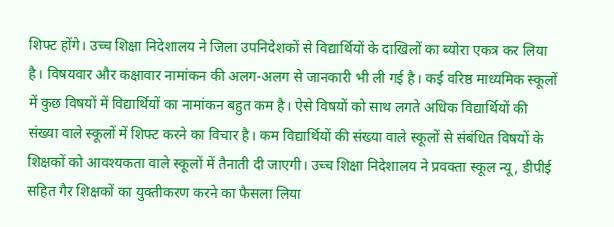शिफ्ट होंगे। उच्च शिक्षा निदेशालय ने जिला उपनिदेशकों से विद्यार्थियों के दाखिलों का ब्योरा एकत्र कर लिया है। विषयवार और कक्षावार नामांकन की अलग-अलग से जानकारी भी ली गई है। कई वरिष्ठ माध्यमिक स्कूलों में कुछ विषयों में विद्यार्थियों का नामांकन बहुत कम है। ऐसे विषयों को साथ लगते अधिक विद्यार्थियों की संख्या वाले स्कूलों में शिफ्ट करने का विचार है। कम विद्यार्थियों की संख्या वाले स्कूलों से संबंधित विषयों के शिक्षकों को आवश्यकता वाले स्कूलों में तैनाती दी जाएगी। उच्च शिक्षा निदेशालय ने प्रवक्ता स्कूल न्यू, डीपीई सहित गैर शिक्षकों का युक्तीकरण करने का फैसला लिया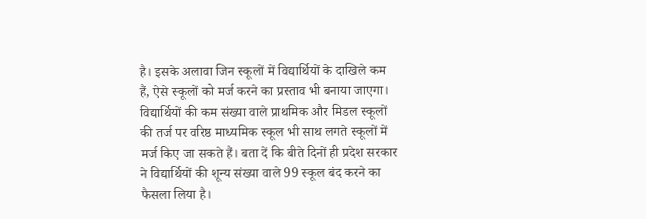है। इसके अलावा जिन स्कूलों में विद्यार्थियों के दाखिले कम हैं, ऐसे स्कूलों को मर्ज करने का प्रस्ताव भी बनाया जाएगा। विद्यार्थियों की कम संख्या वाले प्राथमिक और मिडल स्कूलों की तर्ज पर वरिष्ठ माध्यमिक स्कूल भी साथ लगते स्कूलों में मर्ज किए जा सकते हैं। बता दें कि बीते दिनों ही प्रदेश सरकार ने विद्यार्थियों की शून्य संख्या वाले 99 स्कूल बंद करने का फैसला लिया है।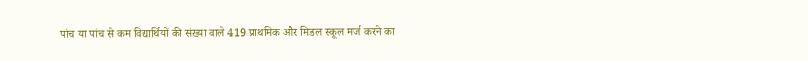पांच या पांच से कम विद्यार्थियों की संख्या वाले 419 प्राथमिक और मिडल स्कूल मर्ज करने का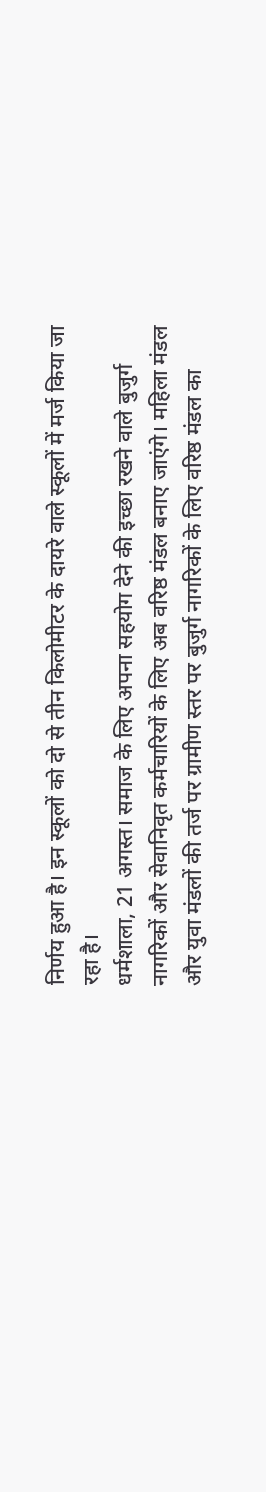निर्णय हुआ है। इन स्कूलों को दो से तीन किलोमीटर के दायरे वाले स्कूलों में मर्ज किया जा रहा है।
धर्मशाला, 21 अगस्त। समाज के लिए अपना सहयोग देने की इच्छा रखने वाले बुजुर्ग नागरिकों और सेवानिवृत कर्मचारियों के लिए अब वरिष्ठ मंडल बनाए जाएंगे। महिला मंडल और युवा मंडलों की तर्ज पर ग्रामीण स्तर पर बुजुर्ग नागरिकों के लिए वरिष्ठ मंडल का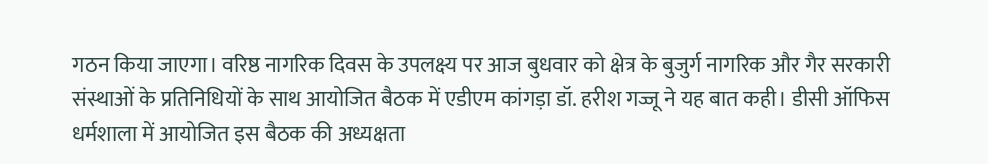गठन किया जाएगा। वरिष्ठ नागरिक दिवस के उपलक्ष्य पर आज बुधवार को क्षेत्र के बुजुर्ग नागरिक और गैर सरकारी संस्थाओं के प्रतिनिधियों के साथ आयोजित बैठक में एडीएम कांगड़ा डॉ. हरीश गज्जू ने यह बात कही। डीसी ऑफिस धर्मशाला में आयोजित इस बैठक की अध्यक्षता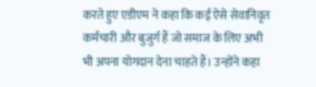करते हुए एडीएम ने कहा कि कई ऐसे सेवानिवृत कर्मचारी और बुजुर्ग हैं जो समाज के लिए अभी भी अपना योगदान देना चाहते हैं। उन्होंने कहा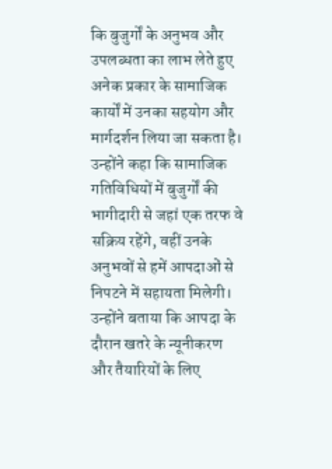कि बुजुर्गों के अनुभव और उपलब्धता का लाभ लेते हुए अनेक प्रकार के सामाजिक कार्यों में उनका सहयोग और मार्गदर्शन लिया जा सकता है। उन्होंने कहा कि सामाजिक गतिविधियों में बुजुर्गों की भागीदारी से जहां एक तरफ वे सक्रिय रहेंगे, वहीं उनके अनुभवों से हमें आपदाओं से निपटने में सहायता मिलेगी। उन्होंने बताया कि आपदा के दौरान खतरे के न्यूनीकरण और तैयारियों के लिए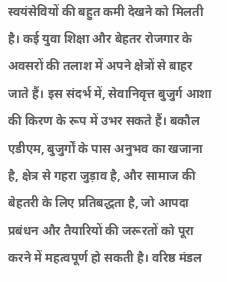स्वयंसेवियों की बहुत कमी देखने को मिलती है। कई युवा शिक्षा और बेहतर रोजगार के अवसरों की तलाश में अपने क्षेत्रों से बाहर जाते हैं। इस संदर्भ में, सेवानिवृत्त बुजुर्ग आशा की किरण के रूप में उभर सकते हैं। बकौल एडीएम, बुजुर्गों के पास अनुभव का खजाना है, क्षेत्र से गहरा जुड़ाव है, और सामाज की बेहतरी के लिए प्रतिबद्धता है, जो आपदा प्रबंधन और तैयारियों की जरूरतों को पूरा करने में महत्वपूर्ण हो सकती है। वरिष्ठ मंडल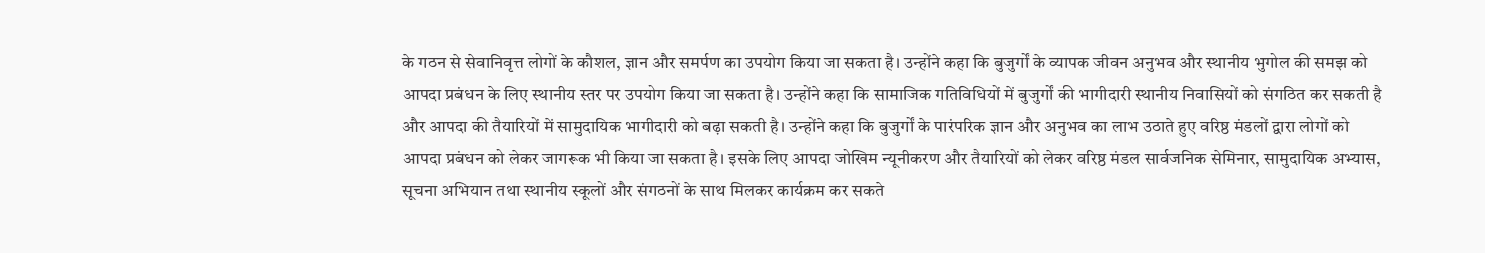के गठन से सेवानिवृत्त लोगों के कौशल, ज्ञान और समर्पण का उपयोग किया जा सकता है। उन्होंने कहा कि बुजुर्गों के व्यापक जीवन अनुभव और स्थानीय भुगोल की समझ को आपदा प्रबंधन के लिए स्थानीय स्तर पर उपयोग किया जा सकता है। उन्होंने कहा कि सामाजिक गतिविधियों में बुजुर्गों की भागीदारी स्थानीय निवासियों को संगठित कर सकती है और आपदा की तैयारियों में सामुदायिक भागीदारी को बढ़ा सकती है। उन्होंने कहा कि बुजुर्गों के पारंपरिक ज्ञान और अनुभव का लाभ उठाते हुए वरिष्ठ मंडलों द्वारा लोगों को आपदा प्रबंधन को लेकर जागरूक भी किया जा सकता है। इसके लिए आपदा जोखिम न्यूनीकरण और तैयारियों को लेकर वरिष्ठ मंडल सार्वजनिक सेमिनार, सामुदायिक अभ्यास, सूचना अभियान तथा स्थानीय स्कूलों और संगठनों के साथ मिलकर कार्यक्रम कर सकते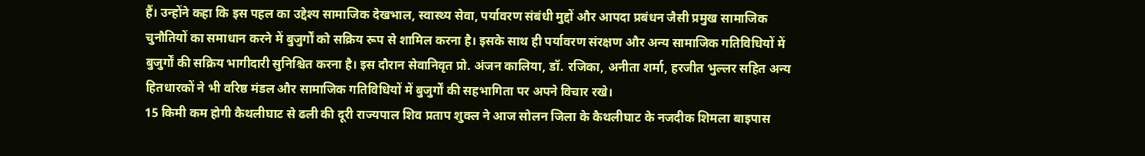हैं। उन्होंने कहा कि इस पहल का उद्देश्य सामाजिक देखभाल, स्वास्थ्य सेवा, पर्यावरण संबंधी मुद्दों और आपदा प्रबंधन जैसी प्रमुख सामाजिक चुनौतियों का समाधान करने में बुजुर्गों को सक्रिय रूप से शामिल करना है। इसके साथ ही पर्यावरण संरक्षण और अन्य सामाजिक गतिविधियों में बुजुर्गों की सक्रिय भागीदारी सुनिश्चित करना है। इस दौरान सेवानिवृत प्रो. अंजन कालिया, डॉ. रजिका, अनीता शर्मा, हरजीत भुल्लर सहित अन्य हितधारकों ने भी वरिष्ठ मंडल और सामाजिक गतिविधियों में बुजुर्गों की सहभागिता पर अपने विचार रखे।
15 किमी कम होगी कैथलीघाट से ढली की दूरी राज्यपाल शिव प्रताप शुक्ल ने आज सोलन जिला के कैथलीघाट के नजदीक शिमला बाइपास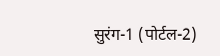सुरंग-1 (पोर्टल-2)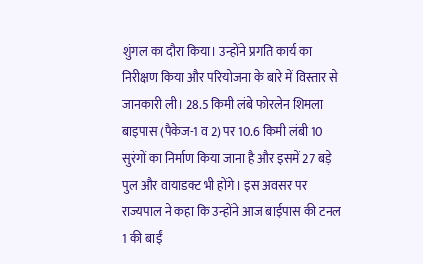शुंगल का दौरा किया। उन्होंने प्रगति कार्य का निरीक्षण किया और परियोजना के बारे में विस्तार से जानकारी ली। 28.5 किमी लंबे फोरलेन शिमला बाइपास (पैकेज-1 व 2) पर 10.6 किमी लंबी 10 सुरंगों का निर्माण किया जाना है और इसमें 27 बड़े पुल और वायाडक्ट भी होंगे। इस अवसर पर राज्यपाल ने कहा कि उन्होंने आज बाईपास की टनल 1 की बाईं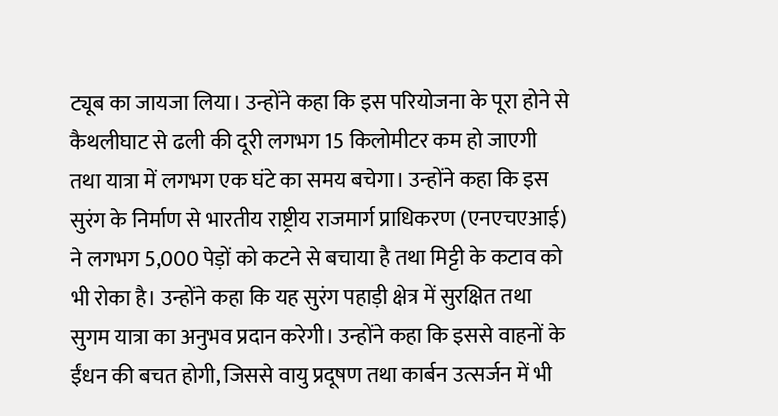ट्यूब का जायजा लिया। उन्होंने कहा कि इस परियोजना के पूरा होने से कैथलीघाट से ढली की दूरी लगभग 15 किलोमीटर कम हो जाएगी तथा यात्रा में लगभग एक घंटे का समय बचेगा। उन्होंने कहा कि इस सुरंग के निर्माण से भारतीय राष्ट्रीय राजमार्ग प्राधिकरण (एनएचएआई) ने लगभग 5,000 पेड़ों को कटने से बचाया है तथा मिट्टी के कटाव को भी रोका है। उन्होंने कहा कि यह सुरंग पहाड़ी क्षेत्र में सुरक्षित तथा सुगम यात्रा का अनुभव प्रदान करेगी। उन्होंने कहा कि इससे वाहनों के ईंधन की बचत होगी, जिससे वायु प्रदूषण तथा कार्बन उत्सर्जन में भी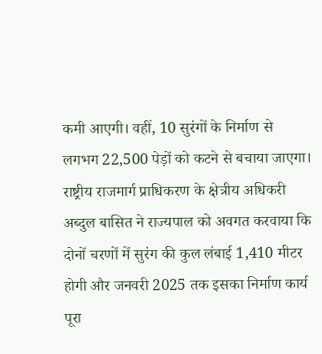कमी आएगी। वहीं, 10 सुरंगों के निर्माण से लगभग 22,500 पेड़ों को कटने से बचाया जाएगा। राष्ट्रीय राजमार्ग प्राधिकरण के क्षेत्रीय अधिकरी अब्दुल बासित ने राज्यपाल को अवगत करवाया कि दोनों चरणों में सुरंग की कुल लंबाई 1,410 मीटर होगी और जनवरी 2025 तक इसका निर्माण कार्य पूरा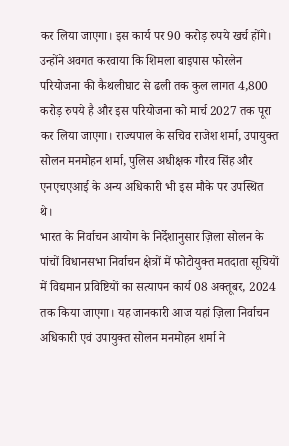कर लिया जाएगा। इस कार्य पर 90 करोड़ रुपये खर्च होंगे। उन्होंने अवगत करवाया कि शिमला बाइपास फोरलेन परियोजना की कैथलीघाट से ढली तक कुल लागत 4,800 करोड़ रुपये है और इस परियोजना को मार्च 2027 तक पूरा कर लिया जाएगा। राज्यपाल के सचिव राजेश शर्मा, उपायुक्त सोलन मनमोहन शर्मा, पुलिस अधीक्षक गौरव सिंह और एनएचएआई के अन्य अधिकारी भी इस मौके पर उपस्थित थे।
भारत के निर्वाचन आयोग के निर्देशानुसार ज़िला सोलन के पांचों विधानसभा निर्वाचन क्षेत्रों में फोटोयुक्त मतदाता सूचियों में विद्यमान प्रविष्टियों का सत्यापन कार्य 08 अक्तूबर, 2024 तक किया जाएगा। यह जानकारी आज यहां ज़िला निर्वाचन अधिकारी एवं उपायुक्त सोलन मनमोहन शर्मा ने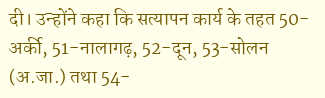दी। उन्होंने कहा कि सत्यापन कार्य के तहत 50-अर्की, 51-नालागढ़, 52-दून, 53-सोलन (अ.जा.) तथा 54-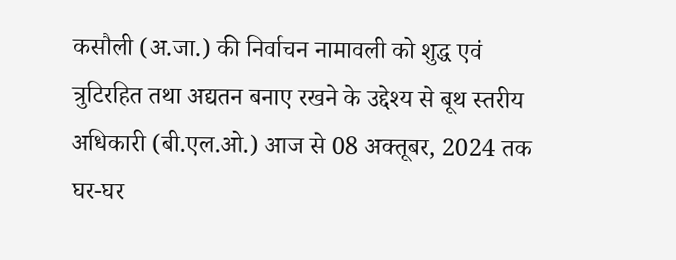कसौली (अ.जा.) की निर्वाचन नामावली को शुद्ध एवं त्रुटिरहित तथा अद्यतन बनाए रखने के उद्देश्य से बूथ स्तरीय अधिकारी (बी.एल.ओ.) आज से 08 अक्तूबर, 2024 तक घर-घर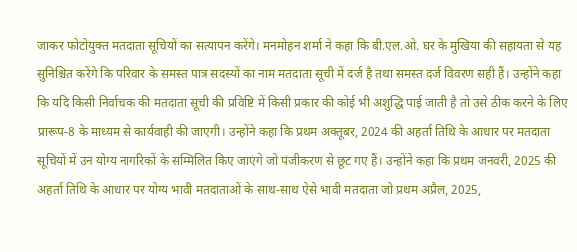जाकर फोटोयुक्त मतदाता सूचियों का सत्यापन करेंगे। मनमोहन शर्मा ने कहा कि बी.एल.ओ. घर के मुखिया की सहायता से यह सुनिश्चित करेंगे कि परिवार के समस्त पात्र सदस्यों का नाम मतदाता सूची में दर्ज है तथा समस्त दर्ज विवरण सही हैं। उन्होंने कहा कि यदि किसी निर्वाचक की मतदाता सूची की प्रविष्टि में किसी प्रकार की कोई भी अशुद्धि पाई जाती है तो उसे ठीक करने के लिए प्रारूप-8 के माध्यम से कार्यवाही की जाएगी। उन्होंने कहा कि प्रथम अक्तूबर, 2024 की अहर्ता तिथि के आधार पर मतदाता सूचियों में उन योग्य नागरिकों के सम्मिलित किए जाएंगे जो पंजीकरण से छूट गए हैं। उन्होंने कहा कि प्रथम जनवरी, 2025 की अहर्ता तिथि के आधार पर योग्य भावी मतदाताओं के साथ-साथ ऐसे भावी मतदाता जो प्रथम अप्रैल, 2025,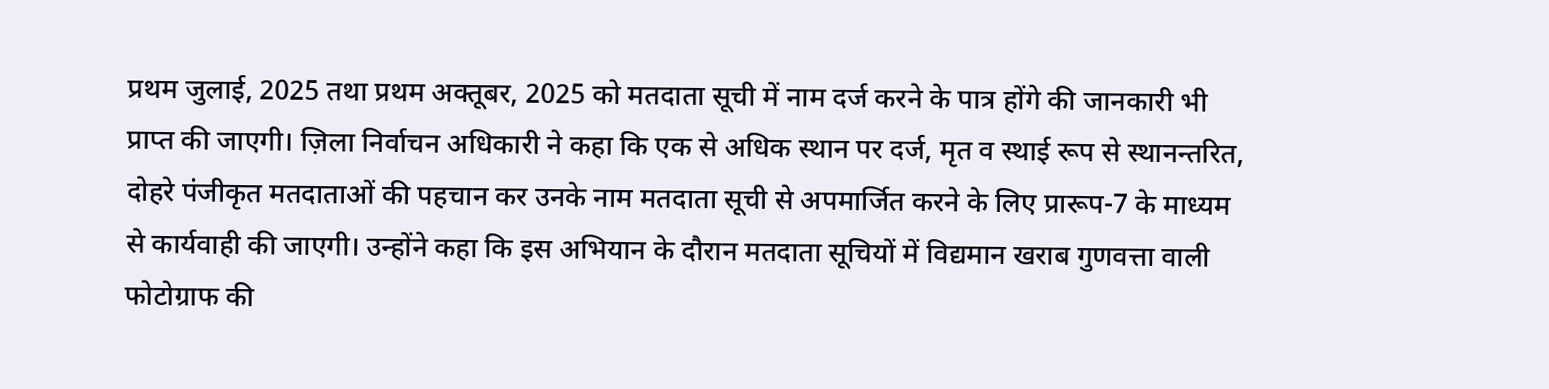प्रथम जुलाई, 2025 तथा प्रथम अक्तूबर, 2025 को मतदाता सूची में नाम दर्ज करने के पात्र होंगे की जानकारी भी प्राप्त की जाएगी। ज़िला निर्वाचन अधिकारी ने कहा कि एक से अधिक स्थान पर दर्ज, मृत व स्थाई रूप से स्थानन्तरित, दोहरे पंजीकृत मतदाताओं की पहचान कर उनके नाम मतदाता सूची से अपमार्जित करने के लिए प्रारूप-7 के माध्यम से कार्यवाही की जाएगी। उन्होंने कहा कि इस अभियान के दौरान मतदाता सूचियों में विद्यमान खराब गुणवत्ता वाली फोटोग्राफ की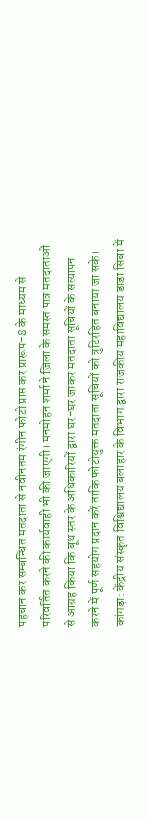पहचान कर सम्बन्धित मतदाता से नवीनतम रंगीन फोटो प्राप्त कर प्रारूप-8 के माध्यम से परिवर्तित करने की कार्यवाही भी की जाएगी। मनमोहन शर्मा ने ज़िला के समस्त पात्र मतदाताओं से आग्रह किया कि बूथ स्तर के अधिकारियों द्वारा घर-घर जाकर मतदाता सूचियों के सत्यापन करने में पूर्ण सहयोग प्रदान करें ताकि फोटोयुक्त मतदाता सूचियों को त्रुटिरहित बनाया जा सके।
कांगड़ा: केंद्रीय संस्कृत विश्विद्यालय बलाहार के विभाग द्वारा राजकीय महाविद्यालय डाडा सिबा में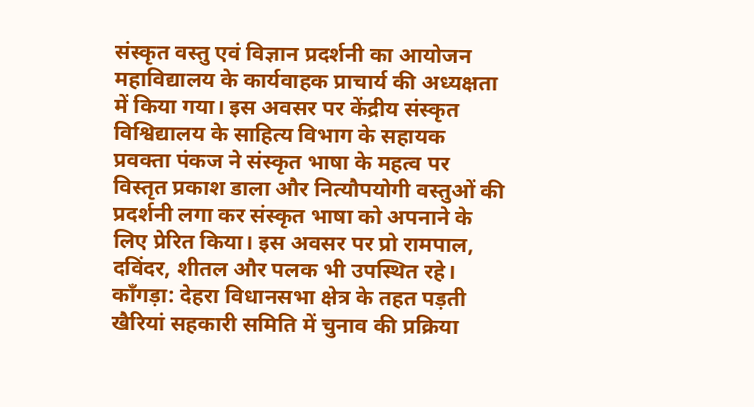संस्कृत वस्तु एवं विज्ञान प्रदर्शनी का आयोजन महाविद्यालय के कार्यवाहक प्राचार्य की अध्यक्षता में किया गया। इस अवसर पर केंद्रीय संस्कृत विश्विद्यालय के साहित्य विभाग के सहायक प्रवक्ता पंकज ने संस्कृत भाषा के महत्व पर विस्तृत प्रकाश डाला और नित्यौपयोगी वस्तुओं की प्रदर्शनी लगा कर संस्कृत भाषा को अपनाने के लिए प्रेरित किया। इस अवसर पर प्रो रामपाल, दविंदर, शीतल और पलक भी उपस्थित रहे।
काँगड़ा: देहरा विधानसभा क्षेत्र के तहत पड़ती खैरियां सहकारी समिति में चुनाव की प्रक्रिया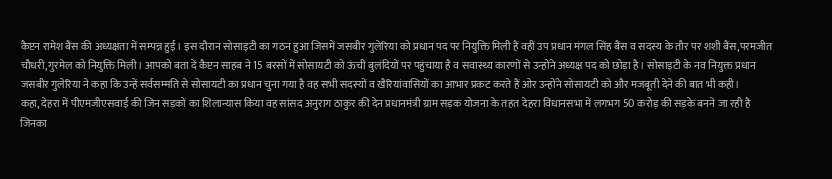कैप्टन रामेश बैंस की अध्यक्षता में सम्पन्न हुई। इस दौरान सोसाइटी का गठन हुआ जिसमें जसबीर गुलेरिया को प्रधान पद पर नियुक्ति मिली हैं वहीं उप प्रधान मंगल सिंह बैंस व सदस्य के तौर पर शशी बैंस,परमजीत चौधरी,गुरमेल को नियुक्ति मिली। आपको बता दें कैप्टन साहब ने 15 बरसों में सोसायटी को ऊंची बुलंदियों पर पहुंचाया है व सवास्थ्य कारणों से उन्होंने अध्यक्ष पद को छोड़ा है। सोसाइटी के नव नियुक्त प्रधान जसबीर गुलेरिया ने कहा कि उन्हें सर्वसम्मति से सोसायटी का प्रधान चुना गया है वह सभी सदस्यों व खैरियांवासियों का आभार प्रकट करते हैं ओर उन्होंने सोसायटी को और मजबूती देने की बात भी कही।
कहा, देहरा में पीएमजीएसवाई की जिन सड़कों का शिलान्यास किया वह सांसद अनुराग ठाकुर की देन प्रधानमंत्री ग्राम सड़क योजना के तहत देहरा विधानसभा में लगभग 50 करोड़ की सड़के बनने जा रही है जिनका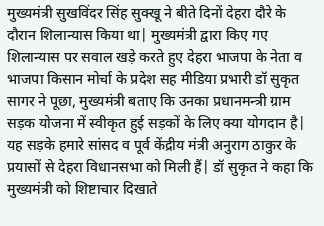मुख्यमंत्री सुखविंदर सिंह सुक्खू ने बीते दिनों देहरा दौरे के दौरान शिलान्यास किया था| मुख्यमंत्री द्वारा किए गए शिलान्यास पर सवाल खड़े करते हुए देहरा भाजपा के नेता व भाजपा किसान मोर्चा के प्रदेश सह मीडिया प्रभारी डॉ सुकृत सागर ने पूछा, मुख्यमंत्री बताए कि उनका प्रधानमन्त्री ग्राम सड़क योजना में स्वीकृत हुई सड़कों के लिए क्या योगदान है| यह सड़के हमारे सांसद व पूर्व केंद्रीय मंत्री अनुराग ठाकुर के प्रयासों से देहरा विधानसभा को मिली हैं| डॉ सुकृत ने कहा कि मुख्यमंत्री को शिष्टाचार दिखाते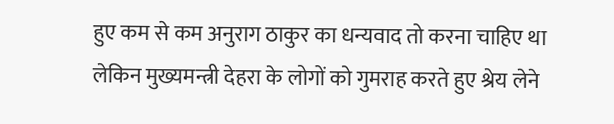हुए कम से कम अनुराग ठाकुर का धन्यवाद तो करना चाहिए था लेकिन मुख्यमन्त्री देहरा के लोगों को गुमराह करते हुए श्रेय लेने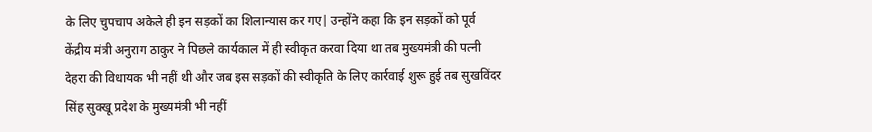के लिए चुपचाप अकेले ही इन सड़कों का शिलान्यास कर गए| उन्होंने कहा कि इन सड़कों को पूर्व केंद्रीय मंत्री अनुराग ठाकुर ने पिछले कार्यकाल में ही स्वीकृत करवा दिया था तब मुख्यमंत्री की पत्नी देहरा की विधायक भी नहीं थी और जब इस सड़कों की स्वीकृति के लिए कार्रवाई शुरू हुई तब सुखविंदर सिंह सुक्खू प्रदेश के मुख्यमंत्री भी नहीं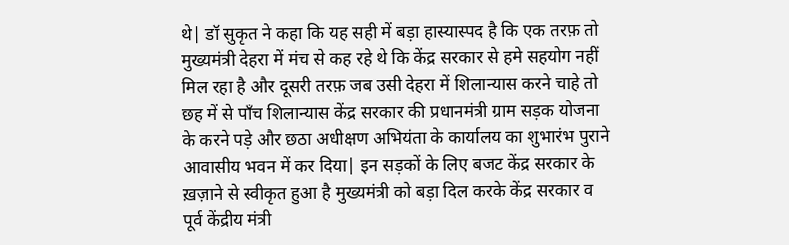थे| डॉ सुकृत ने कहा कि यह सही में बड़ा हास्यास्पद है कि एक तरफ़ तो मुख्यमंत्री देहरा में मंच से कह रहे थे कि केंद्र सरकार से हमे सहयोग नहीं मिल रहा है और दूसरी तरफ़ जब उसी देहरा में शिलान्यास करने चाहे तो छह में से पाँच शिलान्यास केंद्र सरकार की प्रधानमंत्री ग्राम सड़क योजना के करने पड़े और छठा अधीक्षण अभियंता के कार्यालय का शुभारंभ पुराने आवासीय भवन में कर दिया| इन सड़कों के लिए बजट केंद्र सरकार के ख़ज़ाने से स्वीकृत हुआ है मुख्यमंत्री को बड़ा दिल करके केंद्र सरकार व पूर्व केंद्रीय मंत्री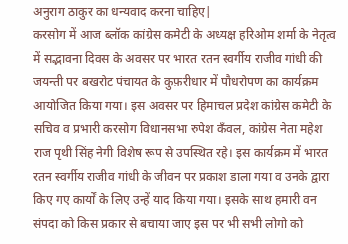अनुराग ठाकुर का धन्यवाद करना चाहिए|
करसोग में आज ब्लॉक कांग्रेस कमेटी के अध्यक्ष हरिओम शर्मा के नेतृत्व में सद्भावना दिवस के अवसर पर भारत रतन स्वर्गीय राजीव गांधी की जयन्ती पर बखरोट पंचायत के कुफ़रीधार में पौधरोपण का कार्यक्रम आयोजित किया गया। इस अवसर पर हिमाचल प्रदेश कांग्रेस कमेटी के सचिव व प्रभारी करसोग विधानसभा रुपेश कँवल, कांग्रेस नेता महेश राज पृथी सिंह नेगी विशेष रूप से उपस्थित रहे। इस कार्यक्रम में भारत रतन स्वर्गीय राजीव गांधी के जीवन पर प्रकाश डाला गया व उनके द्वारा किए गए कार्यों के लिए उन्हें याद किया गया। इसके साथ हमारी वन संपदा को किस प्रकार से बचाया जाए इस पर भी सभी लोगो को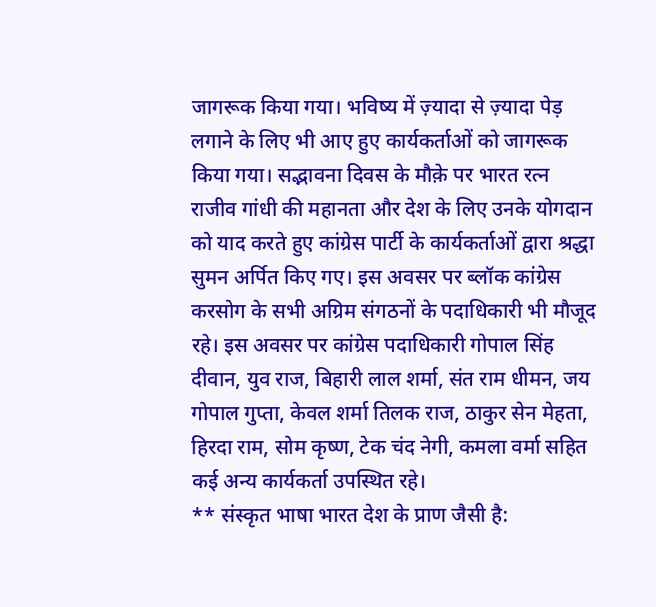जागरूक किया गया। भविष्य में ज़्यादा से ज़्यादा पेड़ लगाने के लिए भी आए हुए कार्यकर्ताओं को जागरूक किया गया। सद्भावना दिवस के मौक़े पर भारत रत्न राजीव गांधी की महानता और देश के लिए उनके योगदान को याद करते हुए कांग्रेस पार्टी के कार्यकर्ताओं द्वारा श्रद्धा सुमन अर्पित किए गए। इस अवसर पर ब्लॉक कांग्रेस करसोग के सभी अग्रिम संगठनों के पदाधिकारी भी मौजूद रहे। इस अवसर पर कांग्रेस पदाधिकारी गोपाल सिंह दीवान, युव राज, बिहारी लाल शर्मा, संत राम धीमन, जय गोपाल गुप्ता, केवल शर्मा तिलक राज, ठाकुर सेन मेहता, हिरदा राम, सोम कृष्ण, टेक चंद नेगी, कमला वर्मा सहित कई अन्य कार्यकर्ता उपस्थित रहे।
** संस्कृत भाषा भारत देश के प्राण जैसी है: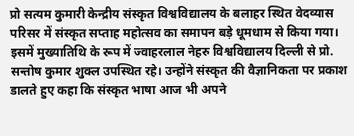प्रो सत्यम कुमारी केन्द्रीय संस्कृत विश्वविद्यालय के बलाहर स्थित वेदव्यास परिसर में संस्कृत सप्ताह महोत्सव का समापन बड़े धूमधाम से किया गया। इसमें मुख्यातिथि के रूप में ज्वाहरलाल नेहरु विश्वविद्यालय दिल्ली से प्रो. सन्तोष कुमार शुक्ल उपस्थित रहे। उन्होंने संस्कृत की वैज्ञानिकता पर प्रकाश डालते हुए कहा कि संस्कृत भाषा आज भी अपने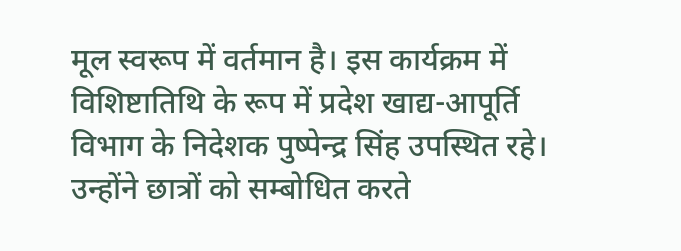मूल स्वरूप में वर्तमान है। इस कार्यक्रम में विशिष्टातिथि के रूप में प्रदेश खाद्य-आपूर्ति विभाग के निदेशक पुष्पेन्द्र सिंह उपस्थित रहे। उन्होंने छात्रों को सम्बोधित करते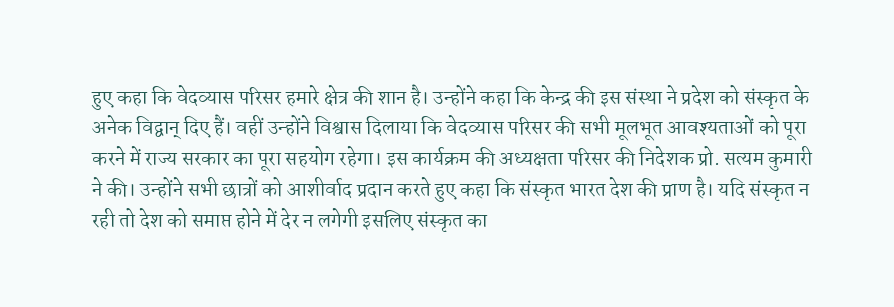हुए कहा कि वेदव्यास परिसर हमारे क्षेत्र की शान है। उन्होंने कहा कि केन्द्र की इस संस्था ने प्रदेश को संस्कृत के अनेक विद्वान् दिए हैं। वहीं उन्होंने विश्वास दिलाया कि वेदव्यास परिसर की सभी मूलभूत आवश्यताओं को पूरा करने में राज्य सरकार का पूरा सहयोग रहेगा। इस कार्यक्रम की अध्यक्षता परिसर की निदेशक प्रो. सत्यम कुमारी ने की। उन्होंने सभी छात्रों को आशीर्वाद प्रदान करते हुए कहा कि संस्कृत भारत देश की प्राण है। यदि संस्कृत न रही तो देश को समाप्त होने में देर न लगेगी इसलिए संस्कृत का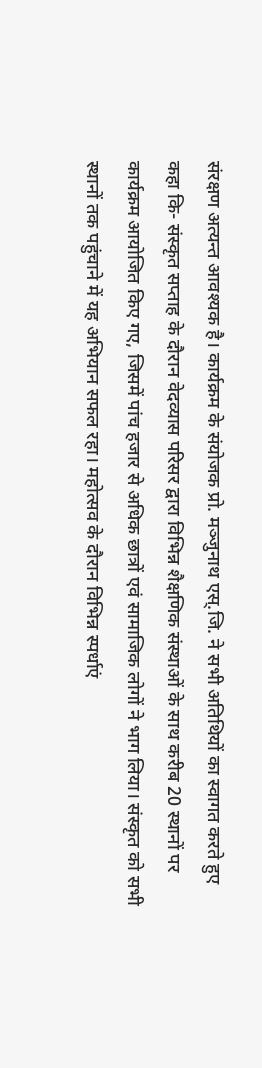संरक्षण अत्यन्त आवश्यक है। कार्यक्रम के संयोजक प्रो. मञ्जुनाथ एस्.जि. ने सभी अतिथियों का स्वागत करते हुए कहा कि- संस्कृत सप्ताह के दौरान वेदव्यास परिसर द्वारा विभिन्न शैक्षणिक संस्थाओं के साथ करीब 20 स्थानों पर कार्यक्रम आयोजित किए गए, जिसमें पांच हजार से अधिक छात्रों एवं सामाजिक लोगों ने भाग लिया। संस्कृत को सभी स्थानों तक पहुंचाने में यह अभियान सफल रहा। महोत्सव के दौरान विभिन्न स्पर्धाएं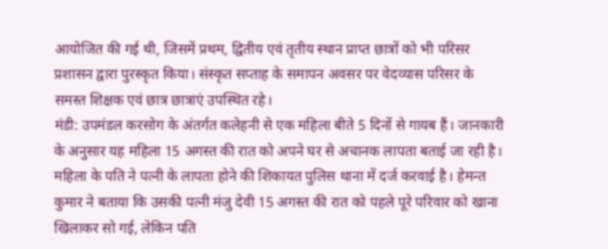आयोजित की गई थी, जिसमें प्रथम, द्वितीय एवं तृतीय स्थान प्राप्त छात्रों को भी परिसर प्रशासन द्वारा पुरस्कृत किया। संस्कृत सप्ताह के समापन अवसर पर वेदव्यास परिसर के समस्त शिक्षक एवं छात्र छात्राएं उपस्थित रहे।
मंडी: उपमंडल करसोग के अंतर्गत कलेहनी से एक महिला बीते 5 दिनों से गायब हैं। जानकारी के अनुसार यह महिला 15 अगस्त की रात को अपने घर से अचानक लापता बताई जा रही है। महिला के पति ने पत्नी के लापता होने की शिकायत पुलिस थाना में दर्ज करवाई है। हेमन्त कुमार ने बताया कि उसकी पत्नी मंजु देवी 15 अगस्त की रात को पहले पूरे परिवार को खाना खिलाकर सो गई, लेकिन पति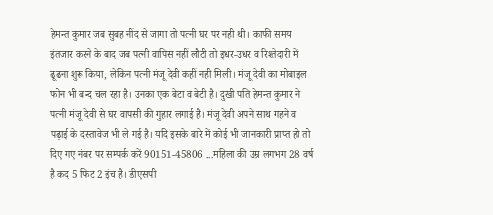हेमन्त कुमार जब सुबह नींद से जागा तो पत्नी घर पर नही थी। काफी समय इंतजार करने के बाद जब पत्नी वापिस नहीं लौटी तो इधर-उधर व रिश्तेदारी में ढूढना शुरू किया, लेकिन पत्नी मंजू देवी कहीं नही मिली। मंजू देवी का मोबाइल फोन भी बन्द चल रहा है। उनका एक बेटा व बेटी है। दुखी पति हेमन्त कुमार ने पत्नी मंजू देवी से घर वापसी की गुहार लगाई है। मंजू देवी अपने साथ गहने व पढ़ाई के दस्तावेज भी ले गई है। यदि इसके बारे में कोई भी जानकारी प्राप्त हो तो दिए गए नंबर पर सम्पर्क करें 90151-45806 ...महिला की उम्र लगभग 28 वर्ष है कद 5 फिट 2 इंच है। डीएसपी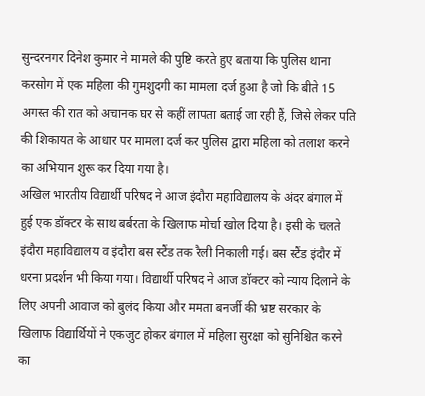सुन्दरनगर दिनेश कुमार ने मामले की पुष्टि करते हुए बताया कि पुलिस थाना करसोग में एक महिला की गुमशुदगी का मामला दर्ज हुआ है जो कि बीते 15 अगस्त की रात को अचानक घर से कहीं लापता बताई जा रही हैं, जिसे लेकर पति की शिकायत के आधार पर मामला दर्ज कर पुलिस द्वारा महिला को तलाश करने का अभियान शुरू कर दिया गया है।
अखिल भारतीय विद्यार्थी परिषद ने आज इंदौरा महाविद्यालय के अंदर बंगाल में हुई एक डॉक्टर के साथ बर्बरता के खिलाफ मोर्चा खोल दिया है। इसी के चलते इंदौरा महाविद्यालय व इंदौरा बस स्टैंड तक रैली निकाली गई। बस स्टैंड इंदौर में धरना प्रदर्शन भी किया गया। विद्यार्थी परिषद ने आज डॉक्टर को न्याय दिलाने के लिए अपनी आवाज को बुलंद किया और ममता बनर्जी की भ्रष्ट सरकार के खिलाफ विद्यार्थियों ने एकजुट होकर बंगाल में महिला सुरक्षा को सुनिश्चित करने का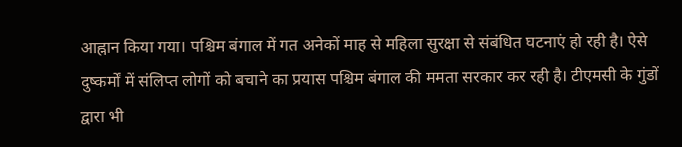आह्नान किया गया। पश्चिम बंगाल में गत अनेकों माह से महिला सुरक्षा से संबंधित घटनाएं हो रही है। ऐसे दुष्कर्मों में संलिप्त लोगों को बचाने का प्रयास पश्चिम बंगाल की ममता सरकार कर रही है। टीएमसी के गुंडों द्वारा भी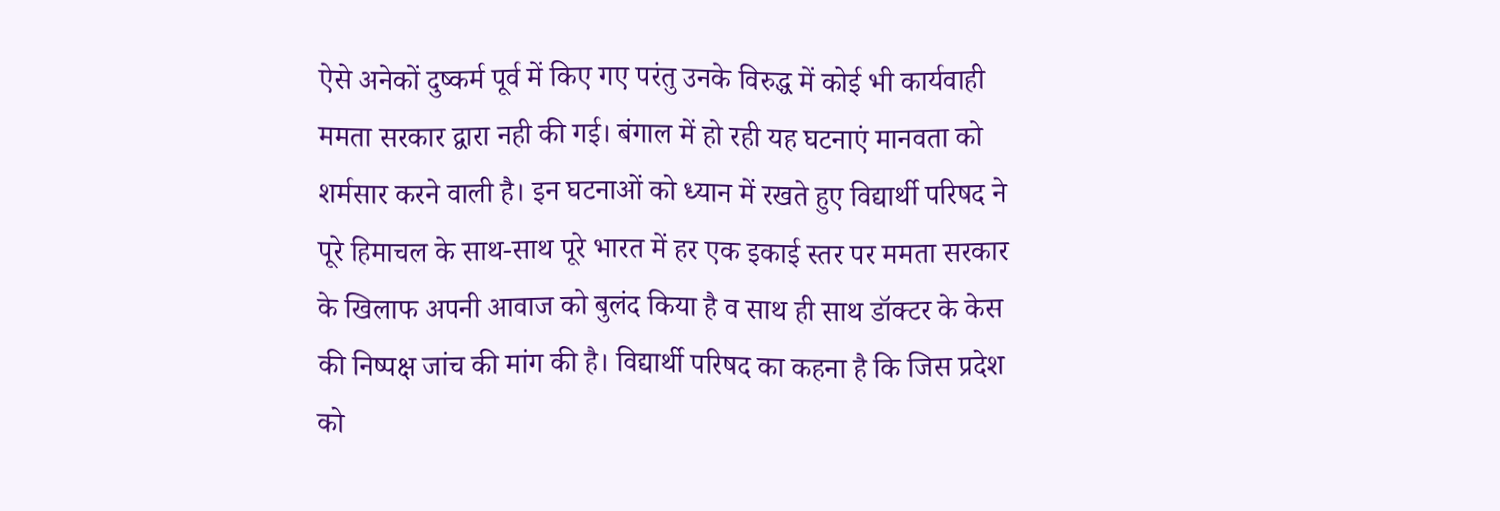ऐसे अनेकों दुष्कर्म पूर्व में किए गए परंतु उनके विरुद्ध में कोई भी कार्यवाही ममता सरकार द्वारा नही की गई। बंगाल में हो रही यह घटनाएं मानवता को शर्मसार करने वाली है। इन घटनाओं को ध्यान में रखते हुए विद्यार्थी परिषद ने पूरे हिमाचल के साथ-साथ पूरे भारत में हर एक इकाई स्तर पर ममता सरकार के खिलाफ अपनी आवाज को बुलंद किया है व साथ ही साथ डॉक्टर के केस की निष्पक्ष जांच की मांग की है। विद्यार्थी परिषद का कहना है कि जिस प्रदेश को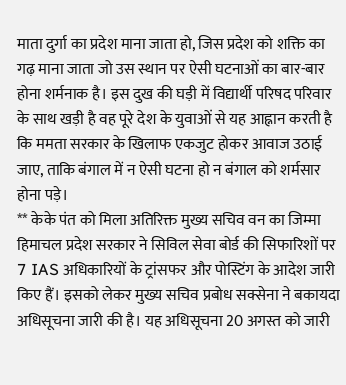माता दुर्गा का प्रदेश माना जाता हो, जिस प्रदेश को शक्ति का गढ़ माना जाता जो उस स्थान पर ऐसी घटनाओं का बार-बार होना शर्मनाक है। इस दुख की घड़ी में विद्यार्थी परिषद परिवार के साथ खड़ी है वह पूरे देश के युवाओं से यह आह्नान करती है कि ममता सरकार के खिलाफ एकजुट होकर आवाज उठाई जाए, ताकि बंगाल में न ऐसी घटना हो न बंगाल को शर्मसार होना पड़े।
** केके पंत को मिला अतिरिक्त मुख्य सचिव वन का जिम्मा हिमाचल प्रदेश सरकार ने सिविल सेवा बोर्ड की सिफारिशों पर 7 IAS अधिकारियों के ट्रांसफर और पोस्टिंग के आदेश जारी किए हैं। इसको लेकर मुख्य सचिव प्रबोध सक्सेना ने बकायदा अधिसूचना जारी की है। यह अधिसूचना 20 अगस्त को जारी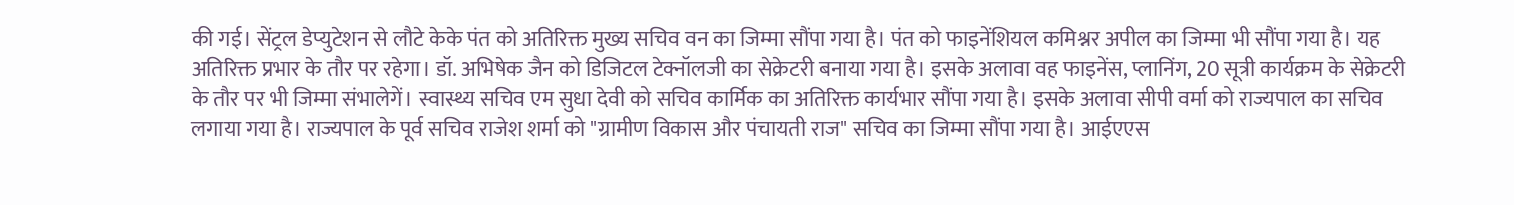की गई। सेंट्रल डेप्युटेशन से लौटे केके पंत को अतिरिक्त मुख्य सचिव वन का जिम्मा सौंपा गया है। पंत को फाइनेंशियल कमिश्नर अपील का जिम्मा भी सौंपा गया है। यह अतिरिक्त प्रभार के तौर पर रहेगा। डॉ. अभिषेक जैन को डिजिटल टेक्नॉलजी का सेक्रेटरी बनाया गया है। इसके अलावा वह फाइनेंस, प्लानिंग, 20 सूत्री कार्यक्रम के सेक्रेटरी के तौर पर भी जिम्मा संभालेगें। स्वास्थ्य सचिव एम सुधा देवी को सचिव कार्मिक का अतिरिक्त कार्यभार सौंपा गया है। इसके अलावा सीपी वर्मा को राज्यपाल का सचिव लगाया गया है। राज्यपाल के पूर्व सचिव राजेश शर्मा को "ग्रामीण विकास और पंचायती राज" सचिव का जिम्मा सौंपा गया है। आईएएस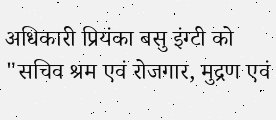अधिकारी प्रियंका बसु इंग्टी को "सचिव श्रम एवं रोजगार, मुद्रण एवं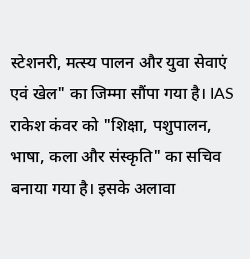स्टेशनरी, मत्स्य पालन और युवा सेवाएं एवं खेल" का जिम्मा सौंपा गया है। IAS राकेश कंवर को "शिक्षा, पशुपालन, भाषा, कला और संस्कृति" का सचिव बनाया गया है। इसके अलावा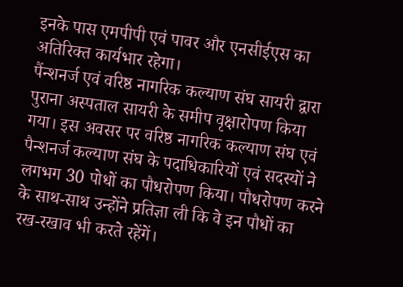इनके पास एमपीपी एवं पावर और एनसीईएस का अतिरिक्त कार्यभार रहेगा।
पैंन्शनर्ज एवं वरिष्ठ नागरिक कल्याण संघ सायरी द्वारा पुराना अस्पताल सायरी के समीप वृक्षारोपण किया गया। इस अवसर पर वरिष्ठ नागरिक कल्याण संघ एवं पैन्शनर्ज कल्याण संघ के पदाधिकारियों एवं सदस्यों ने लगभग 30 पोधों का पौधरोपण किया। पौधरोपण करने के साथ-साथ उन्होंने प्रतिज्ञा ली कि वे इन पौधों का रख-रखाव भी करते रहेंगें।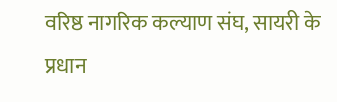वरिष्ठ नागरिक कल्याण संघ, सायरी के प्रधान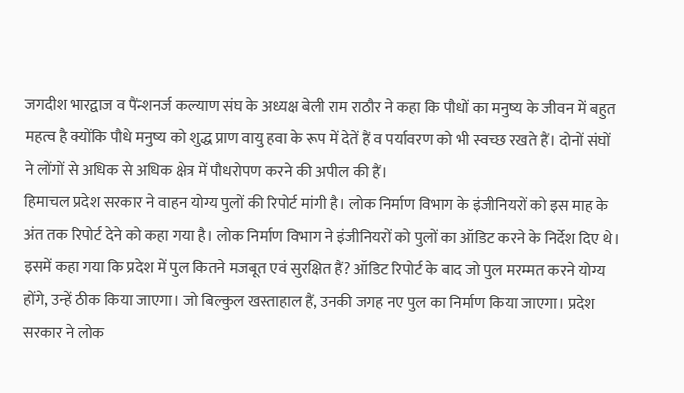जगदीश भारद्वाज व पैंन्शनर्ज कल्याण संघ के अध्यक्ष बेली राम राठौर ने कहा कि पौधों का मनुष्य के जीवन में बहुत महत्व है क्योंकि पौधे मनुष्य को शुद्ध प्राण वायु हवा के रूप में देतें हैं व पर्यावरण को भी स्वच्छ रखते हैं। दोनों संघों ने लोंगों से अधिक से अधिक क्षेत्र में पौधरोपण करने की अपील की हैं।
हिमाचल प्रदेश सरकार ने वाहन योग्य पुलों की रिपोर्ट मांगी है। लोक निर्माण विभाग के इंजीनियरों को इस माह के अंत तक रिपोर्ट देने को कहा गया है। लोक निर्माण विभाग ने इंजीनियरों को पुलों का ऑडिट करने के निर्देश दिए थे। इसमें कहा गया कि प्रदेश में पुल कितने मजबूत एवं सुरक्षित हैं? ऑडिट रिपोर्ट के बाद जो पुल मरम्मत करने योग्य होंगे, उन्हें ठीक किया जाएगा। जो बिल्कुल खस्ताहाल हैं, उनकी जगह नए पुल का निर्माण किया जाएगा। प्रदेश सरकार ने लोक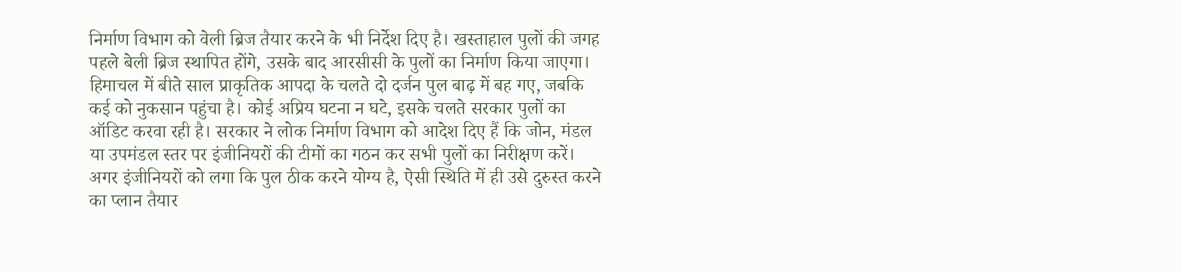निर्माण विभाग को वेली ब्रिज तैयार करने के भी निर्देश दिए है। खस्ताहाल पुलों की जगह पहले बेली ब्रिज स्थापित होंगे, उसके बाद आरसीसी के पुलों का निर्माण किया जाएगा। हिमाचल में बीते साल प्राकृतिक आपदा के चलते दो दर्जन पुल बाढ़ में बह गए, जबकि कई को नुकसान पहुंचा है। कोई अप्रिय घटना न घटे, इसके चलते सरकार पुलों का ऑडिट करवा रही है। सरकार ने लोक निर्माण विभाग को आदेश दिए हैं कि जोन, मंडल या उपमंडल स्तर पर इंजीनियरों की टीमों का गठन कर सभी पुलों का निरीक्षण करें। अगर इंजीनियरों को लगा कि पुल ठीक करने योग्य है, ऐसी स्थिति में ही उसे दुरुस्त करने का प्लान तैयार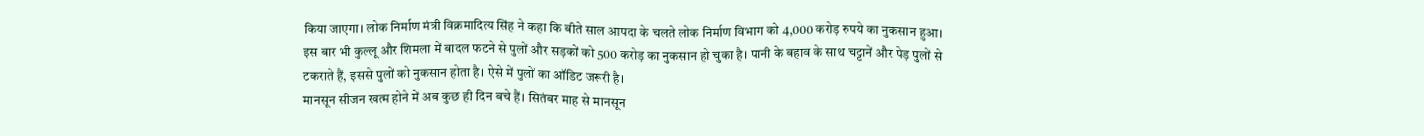किया जाएगा। लोक निर्माण मंत्री विक्रमादित्य सिंह ने कहा कि बीते साल आपदा के चलते लोक निर्माण विभाग को 4,000 करोड़ रुपये का नुकसान हुआ। इस बार भी कुल्लू और शिमला में बादल फटने से पुलों और सड़कों को 500 करोड़ का नुकसान हो चुका है। पानी के बहाव के साथ चट्टानें और पेड़ पुलों से टकराते हैं, इससे पुलों को नुकसान होता है। ऐसे में पुलों का ऑडिट जरूरी है।
मानसून सीजन खत्म होने में अब कुछ ही दिन बचे हैं। सितंबर माह से मानसून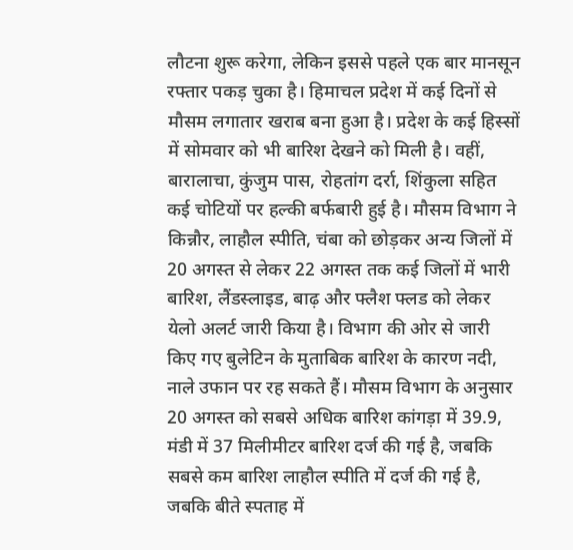लौटना शुरू करेगा, लेकिन इससे पहले एक बार मानसून रफ्तार पकड़ चुका है। हिमाचल प्रदेश में कई दिनों से मौसम लगातार खराब बना हुआ है। प्रदेश के कई हिस्सों में सोमवार को भी बारिश देखने को मिली है। वहीं, बारालाचा, कुंजुम पास, रोहतांग दर्रा, शिंकुला सहित कई चोटियों पर हल्की बर्फबारी हुई है। मौसम विभाग ने किन्नौर, लाहौल स्पीति, चंबा को छोड़कर अन्य जिलों में 20 अगस्त से लेकर 22 अगस्त तक कई जिलों में भारी बारिश, लैंडस्लाइड, बाढ़ और फ्लैश फ्लड को लेकर येलो अलर्ट जारी किया है। विभाग की ओर से जारी किए गए बुलेटिन के मुताबिक बारिश के कारण नदी, नाले उफान पर रह सकते हैं। मौसम विभाग के अनुसार 20 अगस्त को सबसे अधिक बारिश कांगड़ा में 39.9, मंडी में 37 मिलीमीटर बारिश दर्ज की गई है, जबकि सबसे कम बारिश लाहौल स्पीति में दर्ज की गई है, जबकि बीते स्पताह में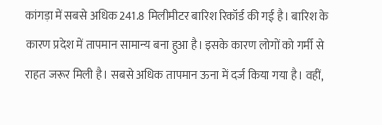कांगड़ा में सबसे अधिक 241.8 मिलीमीटर बारिश रिकॉर्ड की गई है। बारिश के कारण प्रदेश में तापमान सामान्य बना हुआ है। इसके कारण लोगों को गर्मी से राहत जरूर मिली है। सबसे अधिक तापमान ऊना में दर्ज किया गया है। वहीं,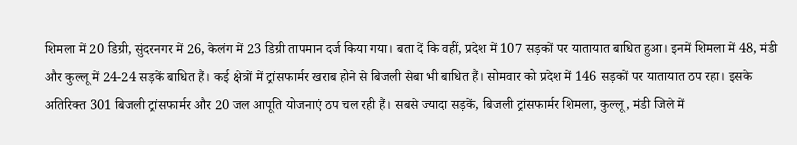शिमला में 20 डिग्री, सुंदरनगर में 26, केलंग में 23 डिग्री तापमान दर्ज किया गया। बता दें कि वहीं, प्रदेश में 107 सड़कों पर यातायात बाधित हुआ। इनमें शिमला में 48, मंडी और कुल्लू में 24-24 सड़कें बाधित हैं। कई क्षेत्रों में ट्रांसफार्मर खराब होने से बिजली सेबा भी बाधित हैं। सोमवार को प्रदेश में 146 सड़कों पर यातायात ठप रहा। इसके अतिरिक्त 301 बिजली ट्रांसफार्मर और 20 जल आपूति योजनाएं ठप चल रही हैं। सबसे ज्यादा सड़कें, बिजली ट्रांसफार्मर शिमला, कुल्लू, मंडी जिले में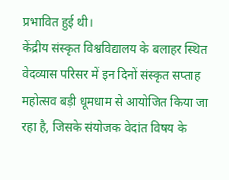प्रभावित हुई थी।
केंद्रीय संस्कृत विश्वविद्यालय के बलाहर स्थित वेदव्यास परिसर में इन दिनों संस्कृत सप्ताह महोत्सव बड़ी धूमधाम से आयोजित किया जा रहा है, जिसके संयोजक वेदांत विषय के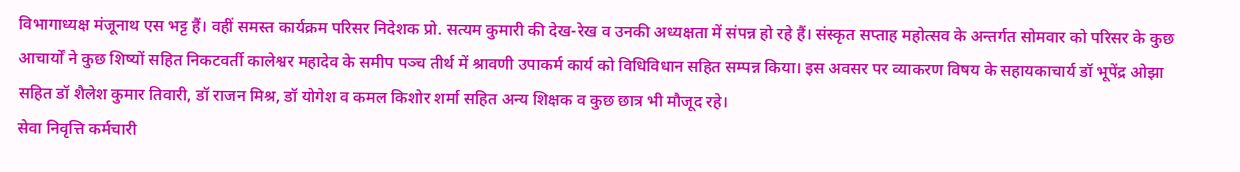विभागाध्यक्ष मंजूनाथ एस भट्ट हैं। वहीं समस्त कार्यक्रम परिसर निदेशक प्रो. सत्यम कुमारी की देख-रेख व उनकी अध्यक्षता में संपन्न हो रहे हैं। संस्कृत सप्ताह महोत्सव के अन्तर्गत सोमवार को परिसर के कुछ आचार्यों ने कुछ शिष्यों सहित निकटवर्ती कालेश्वर महादेव के समीप पञ्च तीर्थ में श्रावणी उपाकर्म कार्य को विधिविधान सहित सम्पन्न किया। इस अवसर पर व्याकरण विषय के सहायकाचार्य डॉ भूपेंद्र ओझा सहित डॉ शैलेश कुमार तिवारी, डॉ राजन मिश्र, डॉ योगेश व कमल किशोर शर्मा सहित अन्य शिक्षक व कुछ छात्र भी मौजूद रहे।
सेवा निवृत्ति कर्मचारी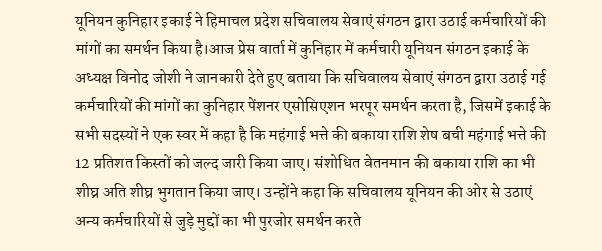यूनियन कुनिहार इकाई ने हिमाचल प्रदेश सचिवालय सेवाएं संगठन द्वारा उठाई कर्मचारियों की मांगों का समर्थन किया है।आज प्रेस वार्ता में कुनिहार में कर्मचारी यूनियन संगठन इकाई के अध्यक्ष विनोद जोशी ने जानकारी देते हुए बताया कि सचिवालय सेवाएं संगठन द्वारा उठाई गई कर्मचारियों की मांगों का कुनिहार पेंशनर एसोसिएशन भरपूर समर्थन करता है, जिसमें इकाई के सभी सदस्यों ने एक स्वर में कहा है कि महंगाई भत्ते की बकाया राशि शेष बची महंगाई भत्ते की 12 प्रतिशत किस्तों को जल्द जारी किया जाए। संशोधित वेतनमान की बकाया राशि का भी शीघ्र अति शीघ्र भुगतान किया जाए। उन्होंने कहा कि सचिवालय यूनियन की ओर से उठाएं अन्य कर्मचारियों से जुड़े मुद्दों का भी पुरजोर समर्थन करते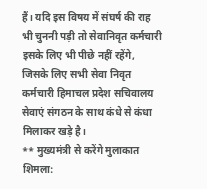हैं। यदि इस विषय में संघर्ष की राह भी चुननी पड़ी तो सेवानिवृत कर्मचारी इसके लिए भी पीछे नहीं रहेंगे, जिसके लिए सभी सेवा निवृत कर्मचारी हिमाचल प्रदेश सचिवालय सेवाएं संगठन के साथ कंधे से कंधा मिलाकर खड़े है।
** मुख्यमंत्री से करेंगे मुलाकात शिमला: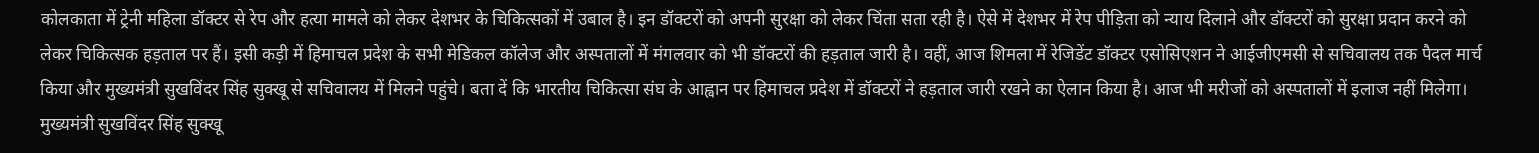कोलकाता में ट्रेनी महिला डॉक्टर से रेप और हत्या मामले को लेकर देशभर के चिकित्सकों में उबाल है। इन डॉक्टरों को अपनी सुरक्षा को लेकर चिंता सता रही है। ऐसे में देशभर में रेप पीड़िता को न्याय दिलाने और डॉक्टरों को सुरक्षा प्रदान करने को लेकर चिकित्सक हड़ताल पर हैं। इसी कड़ी में हिमाचल प्रदेश के सभी मेडिकल कॉलेज और अस्पतालों में मंगलवार को भी डॉक्टरों की हड़ताल जारी है। वहीं, आज शिमला में रेजिडेंट डॉक्टर एसोसिएशन ने आईजीएमसी से सचिवालय तक पैदल मार्च किया और मुख्यमंत्री सुखविंदर सिंह सुक्खू से सचिवालय में मिलने पहुंचे। बता दें कि भारतीय चिकित्सा संघ के आह्वान पर हिमाचल प्रदेश में डॉक्टरों ने हड़ताल जारी रखने का ऐलान किया है। आज भी मरीजों को अस्पतालों में इलाज नहीं मिलेगा। मुख्यमंत्री सुखविंदर सिंह सुक्खू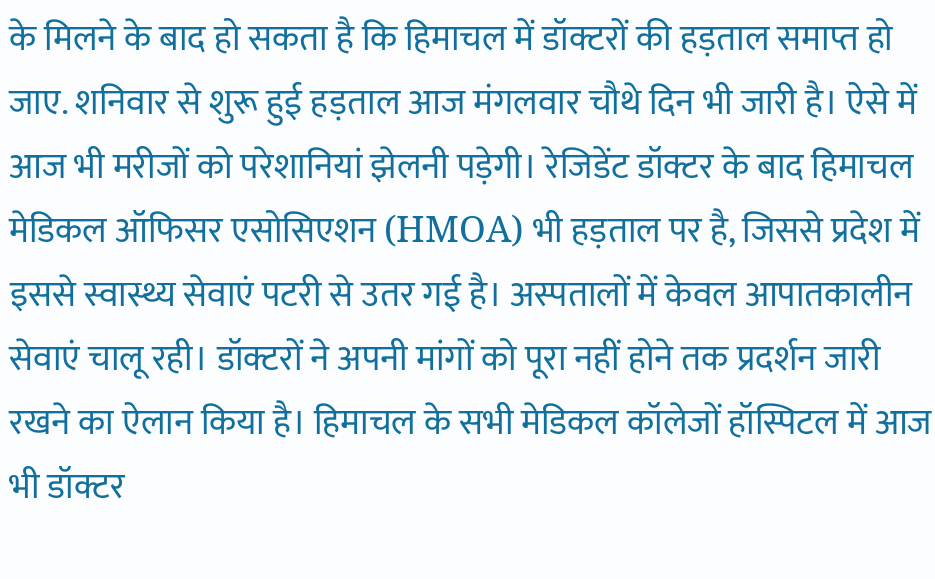के मिलने के बाद हो सकता है कि हिमाचल में डॉक्टरों की हड़ताल समाप्त हो जाए. शनिवार से शुरू हुई हड़ताल आज मंगलवार चौथे दिन भी जारी है। ऐसे में आज भी मरीजों को परेशानियां झेलनी पड़ेगी। रेजिडेंट डॉक्टर के बाद हिमाचल मेडिकल ऑफिसर एसोसिएशन (HMOA) भी हड़ताल पर है, जिससे प्रदेश में इससे स्वास्थ्य सेवाएं पटरी से उतर गई है। अस्पतालों में केवल आपातकालीन सेवाएं चालू रही। डॉक्टरों ने अपनी मांगों को पूरा नहीं होने तक प्रदर्शन जारी रखने का ऐलान किया है। हिमाचल के सभी मेडिकल कॉलेजों हॉस्पिटल में आज भी डॉक्टर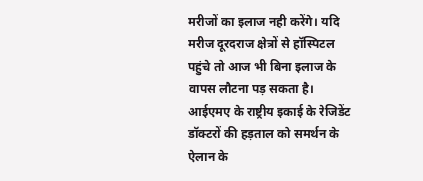मरीजों का इलाज नही करेंगे। यदि मरीज दूरदराज क्षेत्रों से हॉस्पिटल पहुंचे तो आज भी बिना इलाज के वापस लौटना पड़ सकता है। आईएमए के राष्ट्रीय इकाई के रेजिडेंट डॉक्टरों की हड़ताल को समर्थन के ऐलान के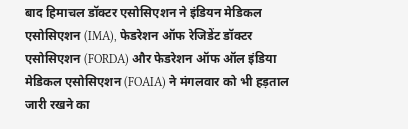बाद हिमाचल डॉक्टर एसोसिएशन ने इंडियन मेडिकल एसोसिएशन (IMA), फेडरेशन ऑफ रेजिडेंट डॉक्टर एसोसिएशन (FORDA) और फेडरेशन ऑफ ऑल इंडिया मेडिकल एसोसिएशन (FOAIA) ने मंगलवार को भी हड़ताल जारी रखने का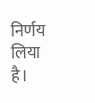निर्णय लिया है।